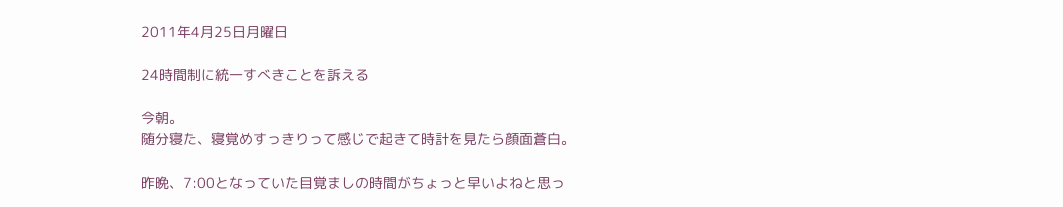2011年4月25日月曜日

24時間制に統一すべきことを訴える

今朝。
随分寝た、寝覚めすっきりって感じで起きて時計を見たら顔面蒼白。

昨晩、7:00となっていた目覚ましの時間がちょっと早いよねと思っ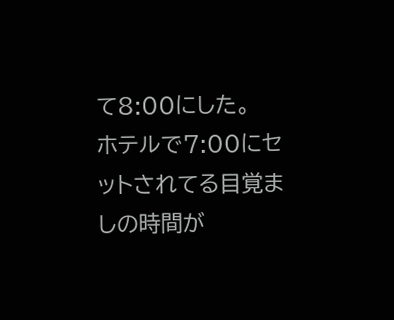て8:00にした。
ホテルで7:00にセットされてる目覚ましの時間が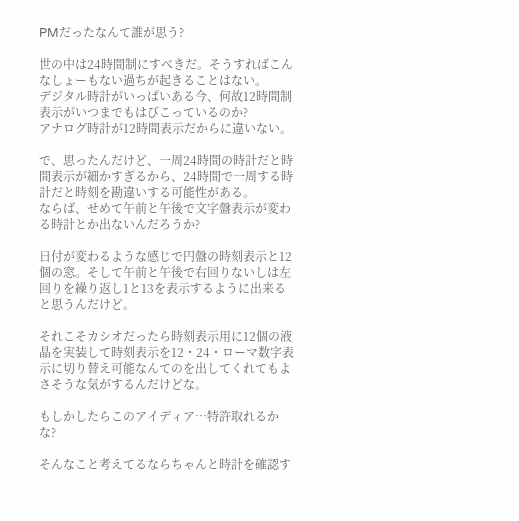PMだったなんて誰が思う?

世の中は24時間制にすべきだ。そうすればこんなしょーもない過ちが起きることはない。
デジタル時計がいっぱいある今、何故12時間制表示がいつまでもはびこっているのか?
アナログ時計が12時間表示だからに違いない。

で、思ったんだけど、一周24時間の時計だと時間表示が細かすぎるから、24時間で一周する時計だと時刻を勘違いする可能性がある。
ならば、せめて午前と午後で文字盤表示が変わる時計とか出ないんだろうか?

日付が変わるような感じで円盤の時刻表示と12個の窓。そして午前と午後で右回りないしは左回りを繰り返し1と13を表示するように出来ると思うんだけど。

それこそカシオだったら時刻表示用に12個の液晶を実装して時刻表示を12・24・ローマ数字表示に切り替え可能なんてのを出してくれてもよさそうな気がするんだけどな。

もしかしたらこのアイディア…特許取れるかな?

そんなこと考えてるならちゃんと時計を確認す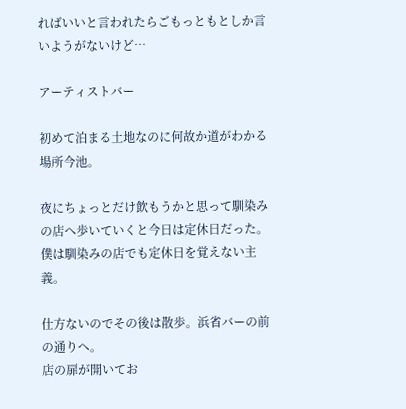ればいいと言われたらごもっともとしか言いようがないけど…

アーティストバー

初めて泊まる土地なのに何故か道がわかる場所今池。

夜にちょっとだけ飲もうかと思って馴染みの店へ歩いていくと今日は定休日だった。
僕は馴染みの店でも定休日を覚えない主義。

仕方ないのでその後は散歩。浜省バーの前の通りへ。
店の扉が開いてお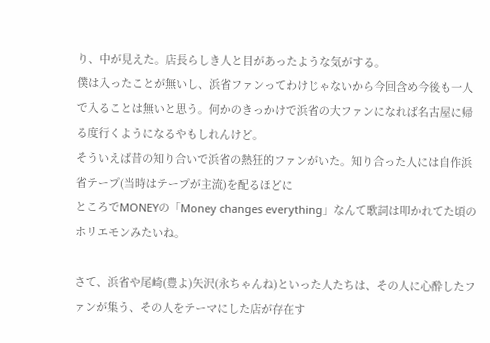り、中が見えた。店長らしき人と目があったような気がする。
僕は入ったことが無いし、浜省ファンってわけじゃないから今回含め今後も一人で入ることは無いと思う。何かのきっかけで浜省の大ファンになれば名古屋に帰る度行くようになるやもしれんけど。
そういえば昔の知り合いで浜省の熱狂的ファンがいた。知り合った人には自作浜省テープ(当時はテープが主流)を配るほどに
ところでMONEYの「Money changes everything」なんて歌詞は叩かれてた頃のホリエモンみたいね。

さて、浜省や尾崎(豊よ)矢沢(永ちゃんね)といった人たちは、その人に心酔したファンが集う、その人をテーマにした店が存在す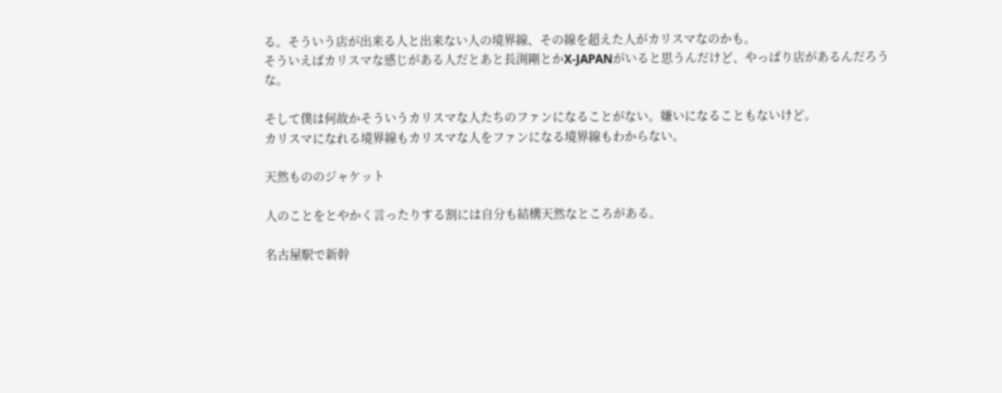る。そういう店が出来る人と出来ない人の境界線、その線を超えた人がカリスマなのかも。
そういえばカリスマな感じがある人だとあと長渕剛とかX-JAPANがいると思うんだけど、やっぱり店があるんだろうな。

そして僕は何故かそういうカリスマな人たちのファンになることがない。嫌いになることもないけど。
カリスマになれる境界線もカリスマな人をファンになる境界線もわからない。

天然もののジャケット

人のことをとやかく言ったりする割には自分も結構天然なところがある。

名古屋駅で新幹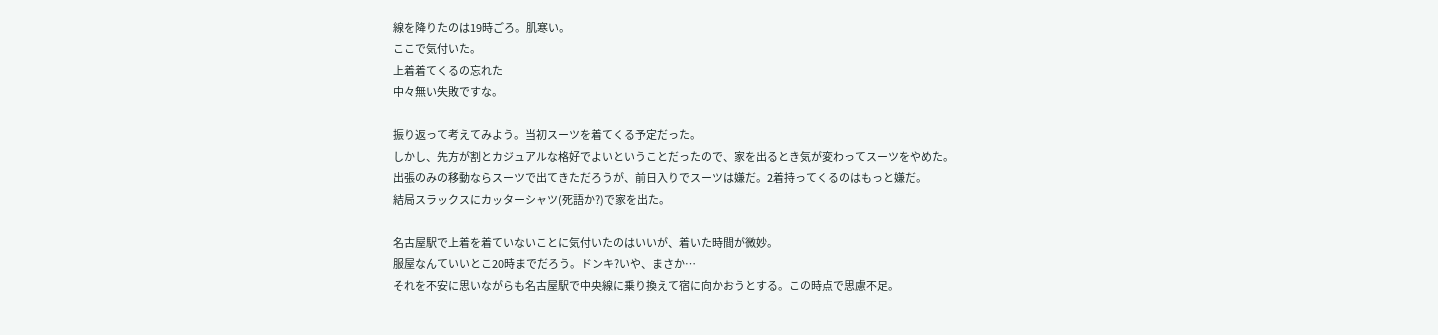線を降りたのは19時ごろ。肌寒い。
ここで気付いた。
上着着てくるの忘れた
中々無い失敗ですな。

振り返って考えてみよう。当初スーツを着てくる予定だった。
しかし、先方が割とカジュアルな格好でよいということだったので、家を出るとき気が変わってスーツをやめた。
出張のみの移動ならスーツで出てきただろうが、前日入りでスーツは嫌だ。2着持ってくるのはもっと嫌だ。
結局スラックスにカッターシャツ(死語か?)で家を出た。

名古屋駅で上着を着ていないことに気付いたのはいいが、着いた時間が微妙。
服屋なんていいとこ20時までだろう。ドンキ?いや、まさか…
それを不安に思いながらも名古屋駅で中央線に乗り換えて宿に向かおうとする。この時点で思慮不足。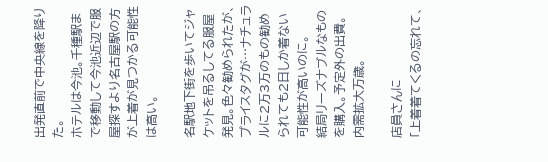出発直前で中央線を降りた。
ホテルは今池。千種駅まで移動して今池近辺で服屋探すより名古屋駅の方が上着が見つかる可能性は高い。

名駅地下街を歩いてジャケットを吊るしてる服屋発見。色々勧められたが、プライスタグが…ナチュラルに2万3万のもの勧められても2日しか着ない可能性が高いのに。
結局リーズナブルなものを購入。予定外の出費。内需拡大万歳。

店員さんに
「上着着てくるの忘れて、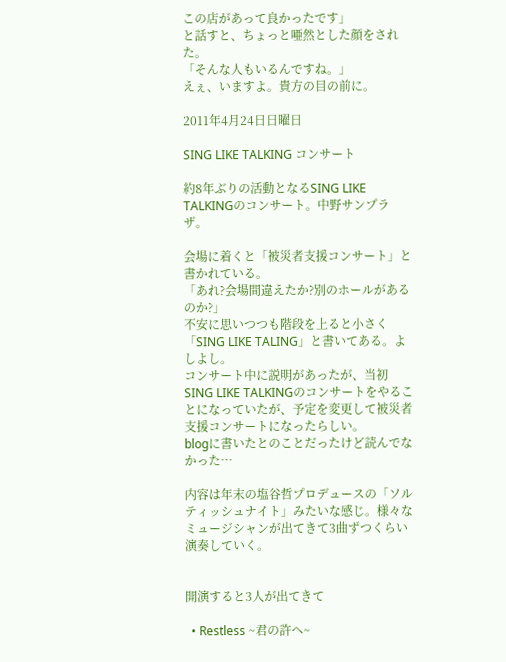この店があって良かったです」
と話すと、ちょっと唖然とした顔をされた。
「そんな人もいるんですね。」
えぇ、いますよ。貴方の目の前に。

2011年4月24日日曜日

SING LIKE TALKING コンサート

約8年ぶりの活動となるSING LIKE TALKINGのコンサート。中野サンプラザ。

会場に着くと「被災者支援コンサート」と書かれている。
「あれ?会場間違えたか?別のホールがあるのか?」
不安に思いつつも階段を上ると小さく「SING LIKE TALING」と書いてある。よしよし。
コンサート中に説明があったが、当初SING LIKE TALKINGのコンサートをやることになっていたが、予定を変更して被災者支援コンサートになったらしい。
blogに書いたとのことだったけど読んでなかった…

内容は年末の塩谷哲プロデュースの「ソルティッシュナイト」みたいな感じ。様々なミュージシャンが出てきて3曲ずつくらい演奏していく。


開演すると3人が出てきて

  • Restless ~君の許へ~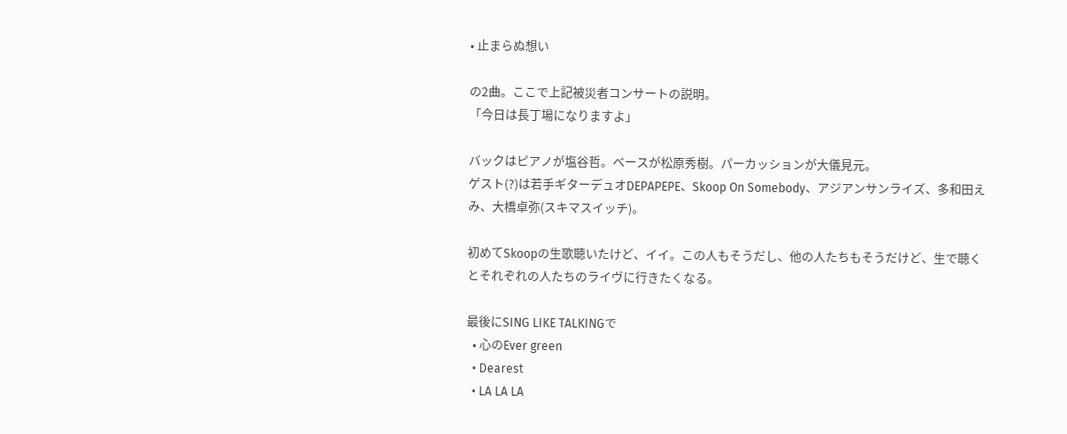• 止まらぬ想い

の2曲。ここで上記被災者コンサートの説明。
「今日は長丁場になりますよ」

バックはピアノが塩谷哲。ベースが松原秀樹。パーカッションが大儀見元。
ゲスト(?)は若手ギターデュオDEPAPEPE、Skoop On Somebody、アジアンサンライズ、多和田えみ、大橋卓弥(スキマスイッチ)。

初めてSkoopの生歌聴いたけど、イイ。この人もそうだし、他の人たちもそうだけど、生で聴くとそれぞれの人たちのライヴに行きたくなる。

最後にSING LIKE TALKINGで
  • 心のEver green
  • Dearest
  • LA LA LA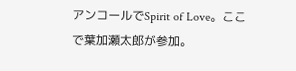アンコールでSpirit of Love。ここで葉加瀬太郎が参加。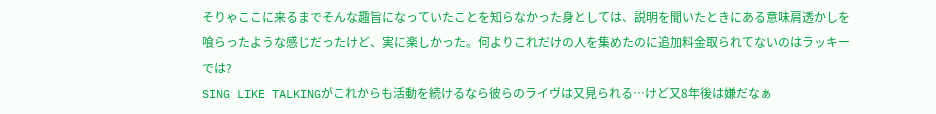そりゃここに来るまでそんな趣旨になっていたことを知らなかった身としては、説明を聞いたときにある意味肩透かしを喰らったような感じだったけど、実に楽しかった。何よりこれだけの人を集めたのに追加料金取られてないのはラッキーでは?
SING LIKE TALKINGがこれからも活動を続けるなら彼らのライヴは又見られる…けど又8年後は嫌だなぁ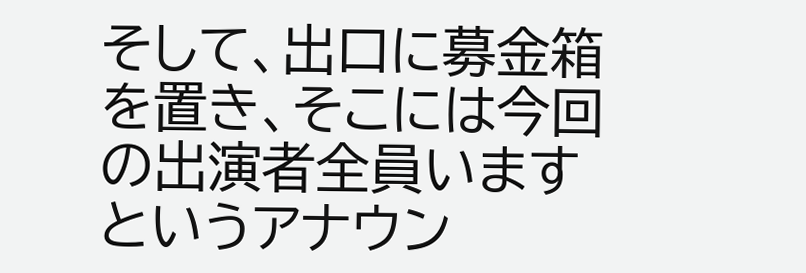そして、出口に募金箱を置き、そこには今回の出演者全員いますというアナウン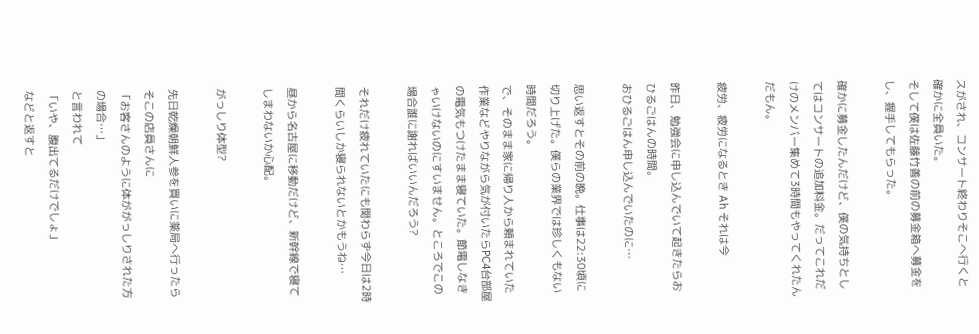スがされ、コンサート終わりそこへ行くと確かに全員いた。
そして僕は佐藤竹善の前の募金箱へ募金をし、握手してもらった。

確かに募金したんだけど、僕の気持ちとしてはコンサートの追加料金。だってこれだけのメンバー集めて3時間もやってくれたんだもん。

疲労、疲労になるとき Ah それは今

昨日、勉強会に申し込んでいて起きたらおひるごはんの時間。
おひるごはん申し込んでいたのに…

思い返すとその前の晩。仕事は22:30頃に切り上げた。僕らの業界では珍しくもない時間だろう。
で、そのまま家に帰り人から頼まれていた作業などやりながら気が付いたらPC4台部屋の電気もつけたまま寝ていた。節電しなきゃいけないのにすいません。ところでこの場合誰に謝ればいいんだろう?

それだけ疲れていたにも関わらず今日は2時間くらいしか寝られないとかもうね…

昼から名古屋に移動だけど、新幹線で寝てしまわないか心配。

がっしり体型?

先日乾燥朝鮮人参を買いに薬局へ行ったらそこの店員さんに
「お客さんのように体ががっしりされた方の場合…」
と言われて
「いや、腹出てるだけでしょ」
などと返すと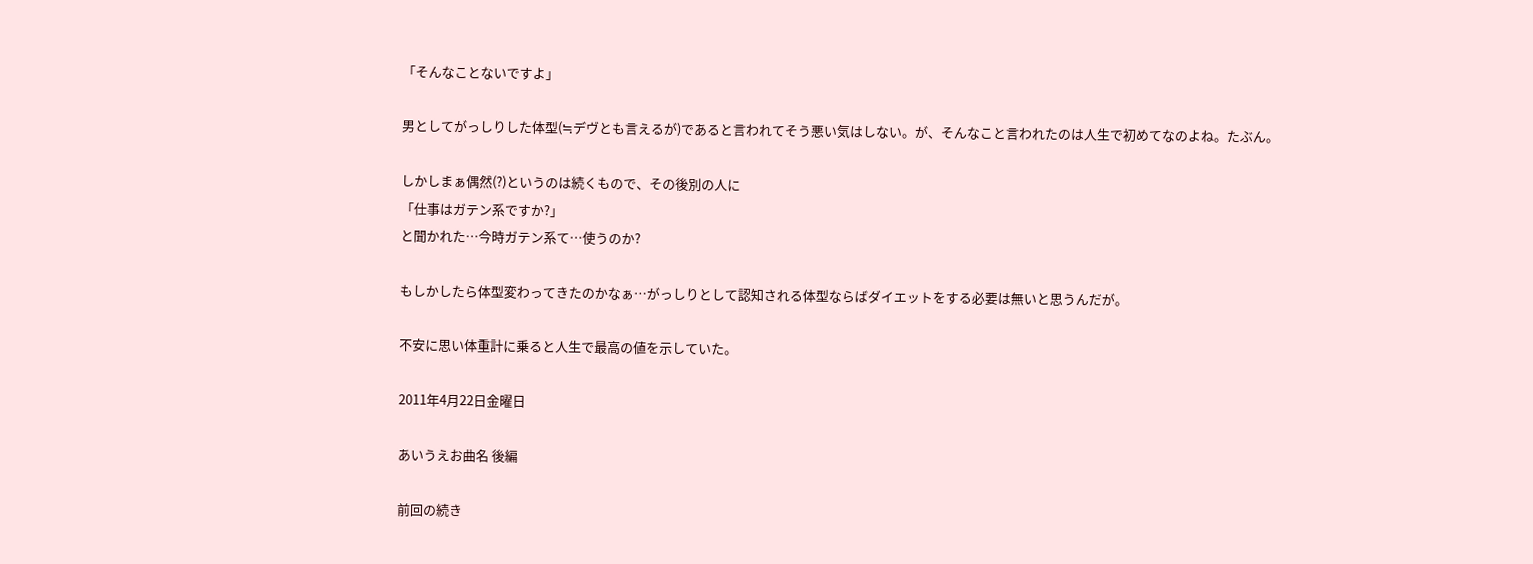「そんなことないですよ」

男としてがっしりした体型(≒デヴとも言えるが)であると言われてそう悪い気はしない。が、そんなこと言われたのは人生で初めてなのよね。たぶん。

しかしまぁ偶然(?)というのは続くもので、その後別の人に
「仕事はガテン系ですか?」
と聞かれた…今時ガテン系て…使うのか?

もしかしたら体型変わってきたのかなぁ…がっしりとして認知される体型ならばダイエットをする必要は無いと思うんだが。

不安に思い体重計に乗ると人生で最高の値を示していた。

2011年4月22日金曜日

あいうえお曲名 後編

前回の続き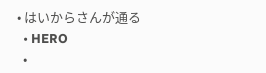• はいからさんが通る
  • HERO
  •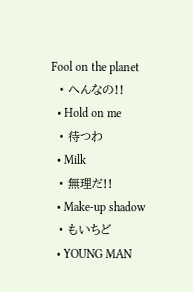Fool on the planet
  • へんなの!!
  • Hold on me
  • 待つわ
  • Milk
  • 無理だ!!
  • Make-up shadow
  • もいちど
  • YOUNG MAN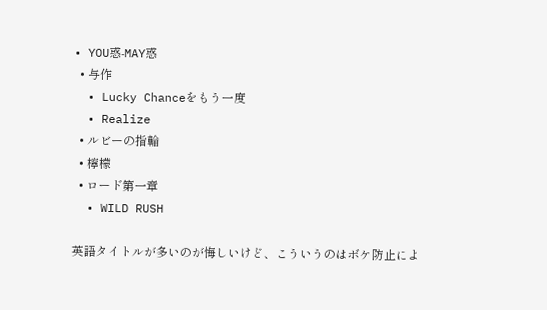• YOU惑-MAY惑
  • 与作
  • Lucky Chanceをもう一度
  • Realize
  • ルビーの指輪
  • 檸檬
  • ロード第一章
  • WILD RUSH

英語タイトルが多いのが悔しいけど、こういうのはボケ防止によ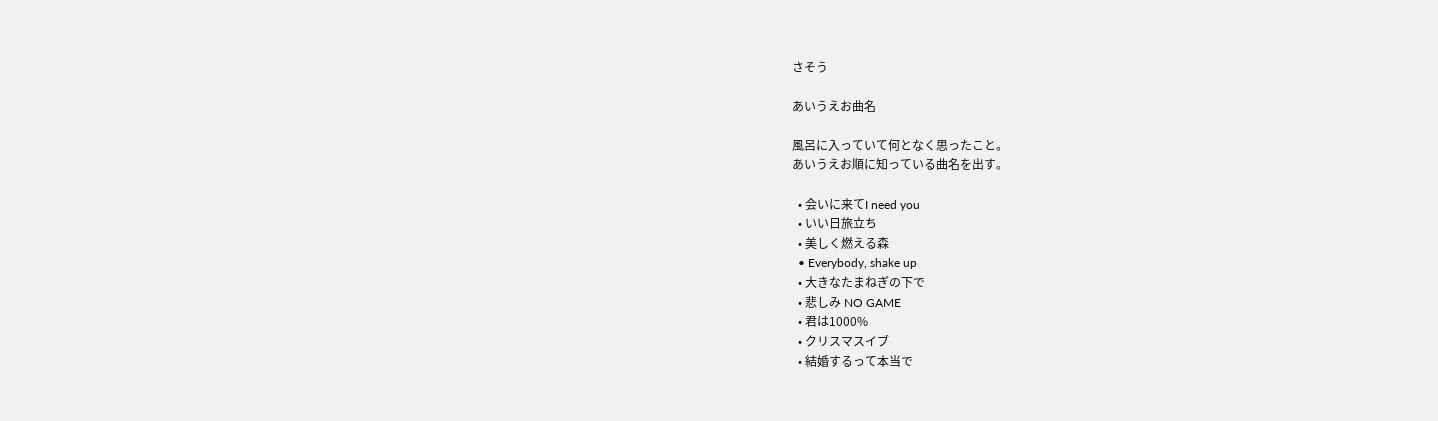さそう

あいうえお曲名

風呂に入っていて何となく思ったこと。
あいうえお順に知っている曲名を出す。

  • 会いに来てI need you
  • いい日旅立ち
  • 美しく燃える森
  • Everybody, shake up
  • 大きなたまねぎの下で
  • 悲しみ NO GAME
  • 君は1000%
  • クリスマスイブ
  • 結婚するって本当で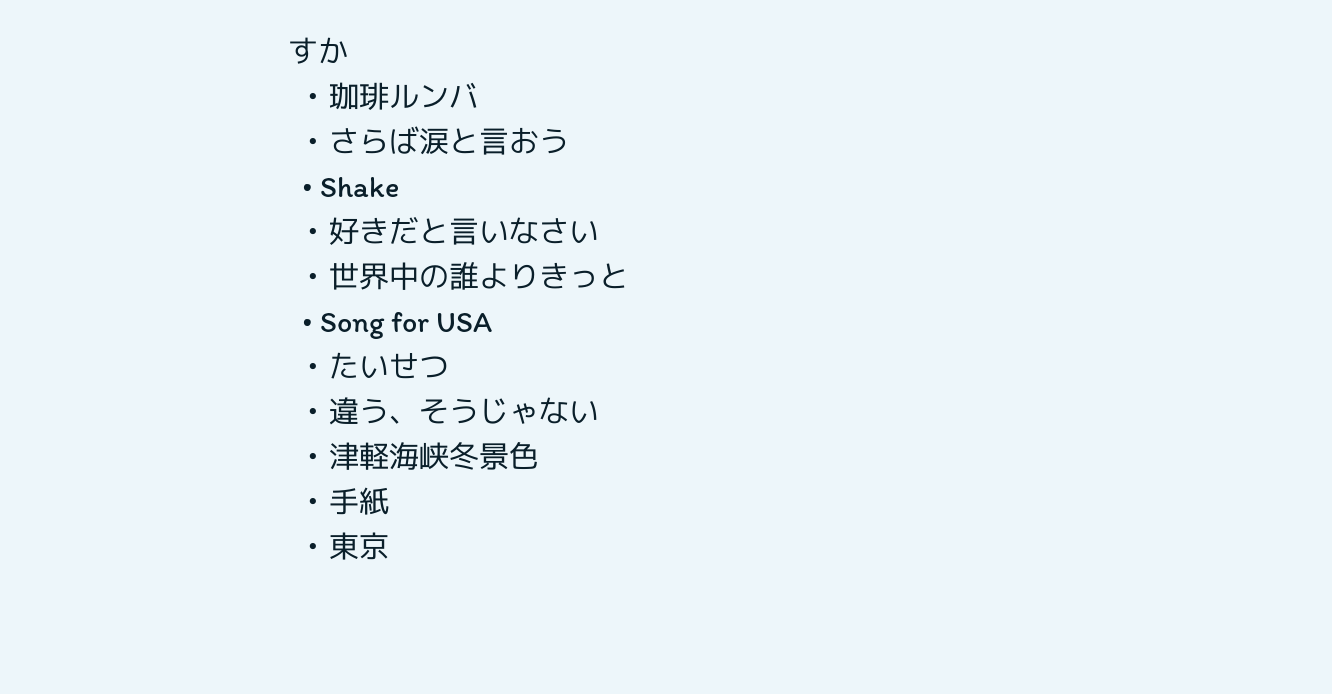すか
  • 珈琲ルンバ
  • さらば涙と言おう
  • Shake
  • 好きだと言いなさい
  • 世界中の誰よりきっと
  • Song for USA
  • たいせつ
  • 違う、そうじゃない
  • 津軽海峡冬景色
  • 手紙
  • 東京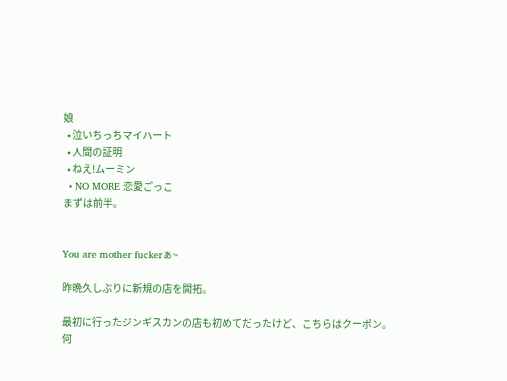娘
  • 泣いちっちマイハート
  • 人間の証明
  • ねえ!ムーミン
  • NO MORE 恋愛ごっこ
まずは前半。


You are mother fuckerぁ~

昨晩久しぶりに新規の店を開拓。

最初に行ったジンギスカンの店も初めてだったけど、こちらはクーポン。
何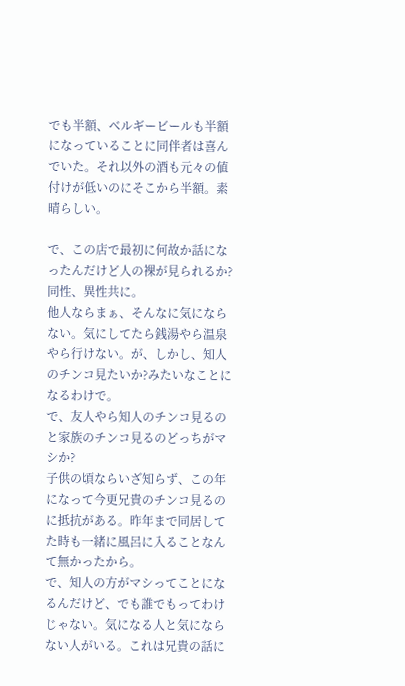でも半額、ベルギービールも半額になっていることに同伴者は喜んでいた。それ以外の酒も元々の値付けが低いのにそこから半額。素晴らしい。

で、この店で最初に何故か話になったんだけど人の裸が見られるか?同性、異性共に。
他人ならまぁ、そんなに気にならない。気にしてたら銭湯やら温泉やら行けない。が、しかし、知人のチンコ見たいか?みたいなことになるわけで。
で、友人やら知人のチンコ見るのと家族のチンコ見るのどっちがマシか?
子供の頃ならいざ知らず、この年になって今更兄貴のチンコ見るのに抵抗がある。昨年まで同居してた時も一緒に風呂に入ることなんて無かったから。
で、知人の方がマシってことになるんだけど、でも誰でもってわけじゃない。気になる人と気にならない人がいる。これは兄貴の話に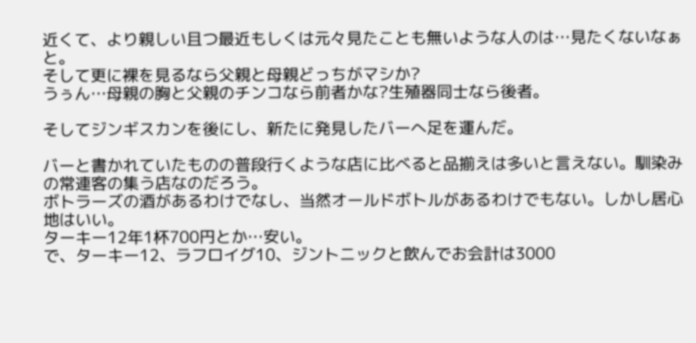近くて、より親しい且つ最近もしくは元々見たことも無いような人のは…見たくないなぁと。
そして更に裸を見るなら父親と母親どっちがマシか?
うぅん…母親の胸と父親のチンコなら前者かな?生殖器同士なら後者。

そしてジンギスカンを後にし、新たに発見したバーへ足を運んだ。

バーと書かれていたものの普段行くような店に比べると品揃えは多いと言えない。馴染みの常連客の集う店なのだろう。
ボトラーズの酒があるわけでなし、当然オールドボトルがあるわけでもない。しかし居心地はいい。
ターキー12年1杯700円とか…安い。
で、ターキー12、ラフロイグ10、ジントニックと飲んでお会計は3000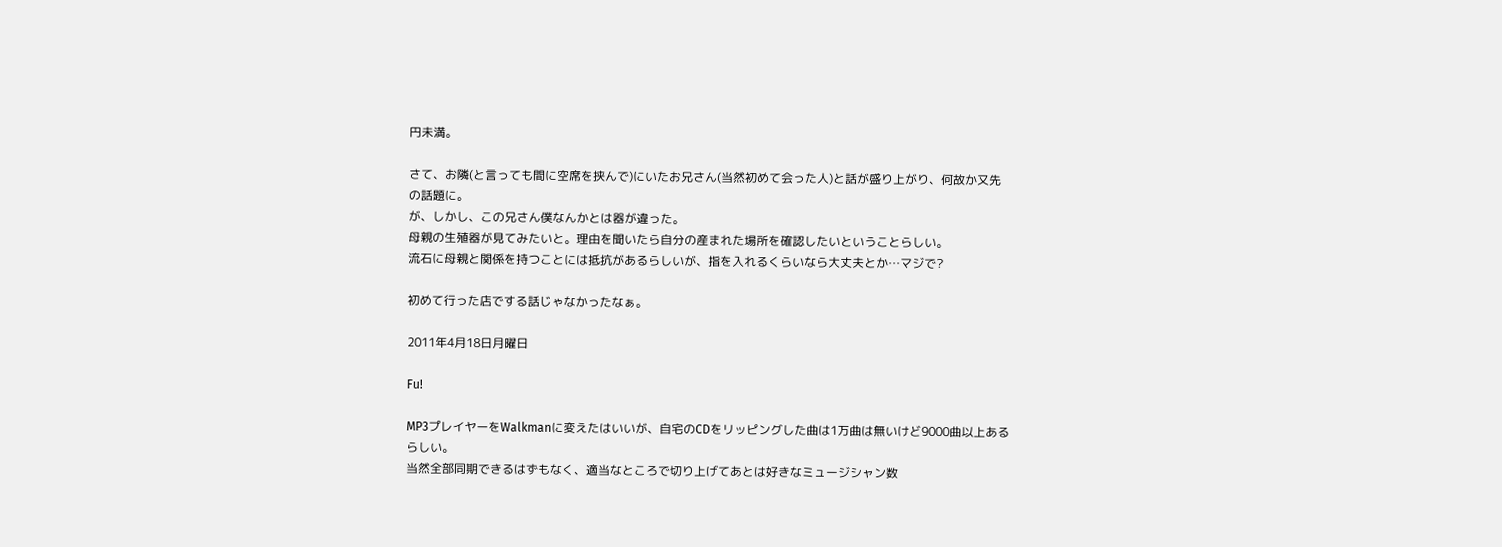円未満。

さて、お隣(と言っても間に空席を挟んで)にいたお兄さん(当然初めて会った人)と話が盛り上がり、何故か又先の話題に。
が、しかし、この兄さん僕なんかとは器が違った。
母親の生殖器が見てみたいと。理由を聞いたら自分の産まれた場所を確認したいということらしい。
流石に母親と関係を持つことには抵抗があるらしいが、指を入れるくらいなら大丈夫とか…マジで?

初めて行った店でする話じゃなかったなぁ。

2011年4月18日月曜日

Fu!

MP3プレイヤーをWalkmanに変えたはいいが、自宅のCDをリッピングした曲は1万曲は無いけど9000曲以上あるらしい。
当然全部同期できるはずもなく、適当なところで切り上げてあとは好きなミュージシャン数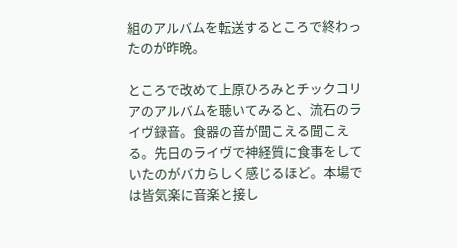組のアルバムを転送するところで終わったのが昨晩。

ところで改めて上原ひろみとチックコリアのアルバムを聴いてみると、流石のライヴ録音。食器の音が聞こえる聞こえる。先日のライヴで神経質に食事をしていたのがバカらしく感じるほど。本場では皆気楽に音楽と接し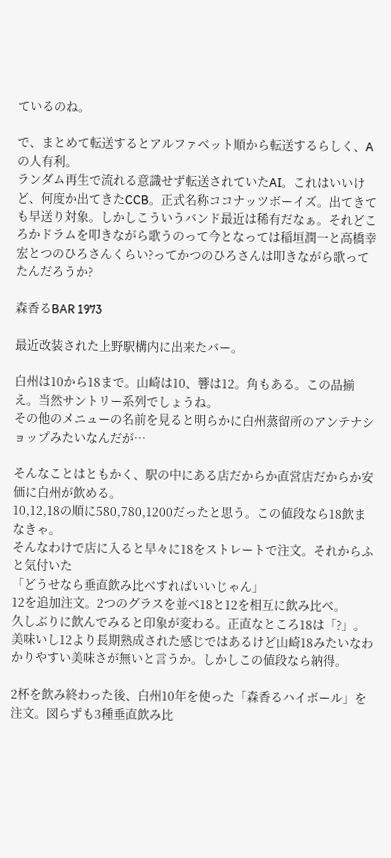ているのね。

で、まとめて転送するとアルファベット順から転送するらしく、Aの人有利。
ランダム再生で流れる意識せず転送されていたAI。これはいいけど、何度か出てきたCCB。正式名称ココナッツボーイズ。出てきても早送り対象。しかしこういうバンド最近は稀有だなぁ。それどころかドラムを叩きながら歌うのって今となっては稲垣潤一と高橋幸宏とつのひろさんくらい?ってかつのひろさんは叩きながら歌ってたんだろうか?

森香るBAR 1973

最近改装された上野駅構内に出来たバー。

白州は10から18まで。山崎は10、響は12。角もある。この品揃え。当然サントリー系列でしょうね。
その他のメニューの名前を見ると明らかに白州蒸留所のアンテナショップみたいなんだが…

そんなことはともかく、駅の中にある店だからか直営店だからか安価に白州が飲める。
10,12,18の順に580,780,1200だったと思う。この値段なら18飲まなきゃ。
そんなわけで店に入ると早々に18をストレートで注文。それからふと気付いた
「どうせなら垂直飲み比べすればいいじゃん」
12を追加注文。2つのグラスを並べ18と12を相互に飲み比べ。
久しぶりに飲んでみると印象が変わる。正直なところ18は「?」。美味いし12より長期熟成された感じではあるけど山崎18みたいなわかりやすい美味さが無いと言うか。しかしこの値段なら納得。

2杯を飲み終わった後、白州10年を使った「森香るハイボール」を注文。図らずも3種垂直飲み比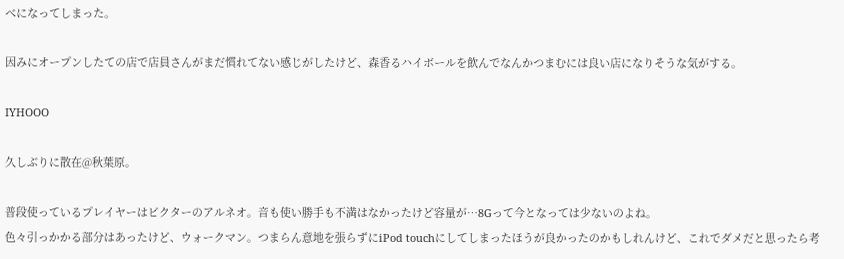べになってしまった。

因みにオープンしたての店で店員さんがまだ慣れてない感じがしたけど、森香るハイボールを飲んでなんかつまむには良い店になりそうな気がする。

IYHOOO

久しぶりに散在@秋葉原。

普段使っているプレイヤーはビクターのアルネオ。音も使い勝手も不満はなかったけど容量が…8Gって今となっては少ないのよね。
色々引っかかる部分はあったけど、ウォークマン。つまらん意地を張らずにiPod touchにしてしまったほうが良かったのかもしれんけど、これでダメだと思ったら考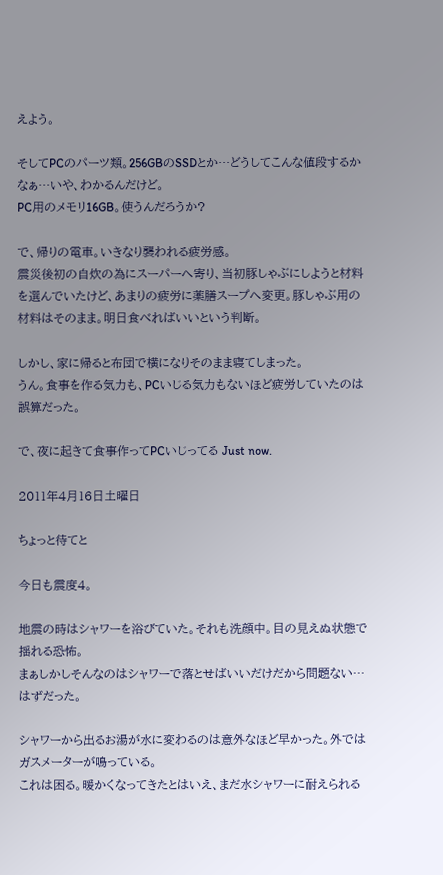えよう。

そしてPCのパーツ類。256GBのSSDとか…どうしてこんな値段するかなぁ…いや、わかるんだけど。
PC用のメモリ16GB。使うんだろうか?

で、帰りの電車。いきなり襲われる疲労感。
震災後初の自炊の為にスーパーへ寄り、当初豚しゃぶにしようと材料を選んでいたけど、あまりの疲労に薬膳スープへ変更。豚しゃぶ用の材料はそのまま。明日食べればいいという判断。

しかし、家に帰ると布団で横になりそのまま寝てしまった。
うん。食事を作る気力も、PCいじる気力もないほど疲労していたのは誤算だった。

で、夜に起きて食事作ってPCいじってる Just now.

2011年4月16日土曜日

ちょっと待てと

今日も震度4。

地震の時はシャワーを浴びていた。それも洗顔中。目の見えぬ状態で揺れる恐怖。
まぁしかしそんなのはシャワーで落とせばいいだけだから問題ない…はずだった。

シャワーから出るお湯が水に変わるのは意外なほど早かった。外ではガスメーターが鳴っている。
これは困る。暖かくなってきたとはいえ、まだ水シャワーに耐えられる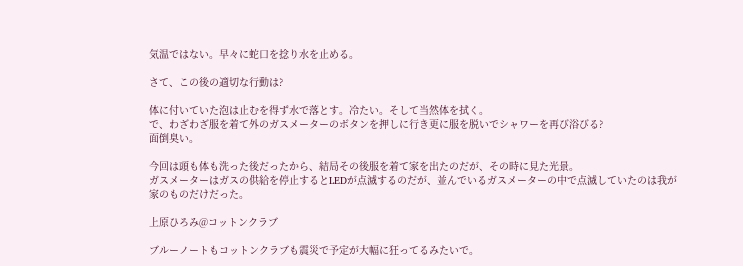気温ではない。早々に蛇口を捻り水を止める。

さて、この後の適切な行動は?

体に付いていた泡は止むを得ず水で落とす。冷たい。そして当然体を拭く。
で、わざわざ服を着て外のガスメーターのボタンを押しに行き更に服を脱いでシャワーを再び浴びる?
面倒臭い。

今回は頭も体も洗った後だったから、結局その後服を着て家を出たのだが、その時に見た光景。
ガスメーターはガスの供給を停止するとLEDが点滅するのだが、並んでいるガスメーターの中で点滅していたのは我が家のものだけだった。

上原ひろみ@コットンクラブ

ブルーノートもコットンクラブも震災で予定が大幅に狂ってるみたいで。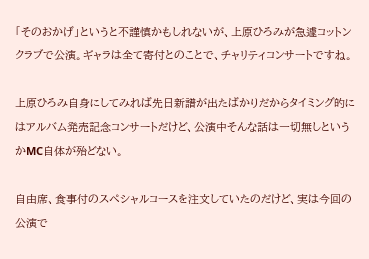「そのおかげ」というと不謹慎かもしれないが、上原ひろみが急遽コットンクラブで公演。ギャラは全て寄付とのことで、チャリティコンサートですね。

上原ひろみ自身にしてみれば先日新譜が出たばかりだからタイミング的にはアルバム発売記念コンサートだけど、公演中そんな話は一切無しというかMC自体が殆どない。

自由席、食事付のスペシャルコースを注文していたのだけど、実は今回の公演で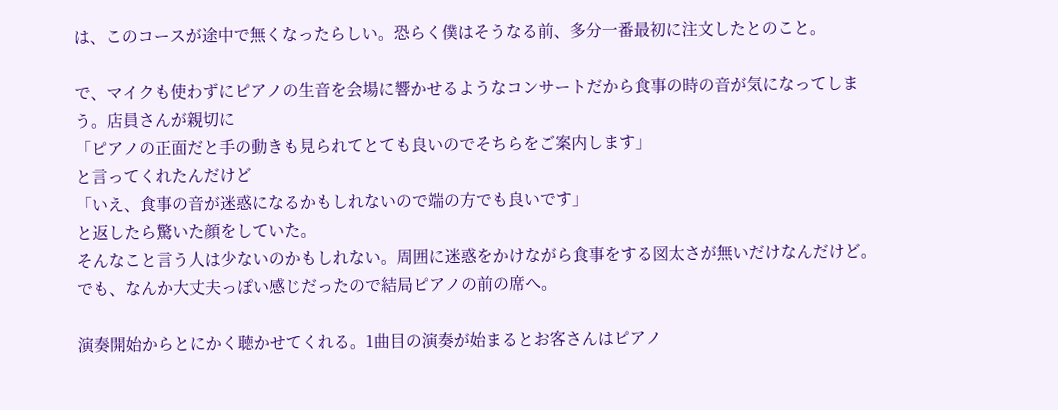は、このコースが途中で無くなったらしい。恐らく僕はそうなる前、多分一番最初に注文したとのこと。

で、マイクも使わずにピアノの生音を会場に響かせるようなコンサートだから食事の時の音が気になってしまう。店員さんが親切に
「ピアノの正面だと手の動きも見られてとても良いのでそちらをご案内します」
と言ってくれたんだけど
「いえ、食事の音が迷惑になるかもしれないので端の方でも良いです」
と返したら驚いた顔をしていた。
そんなこと言う人は少ないのかもしれない。周囲に迷惑をかけながら食事をする図太さが無いだけなんだけど。
でも、なんか大丈夫っぽい感じだったので結局ピアノの前の席へ。

演奏開始からとにかく聴かせてくれる。1曲目の演奏が始まるとお客さんはピアノ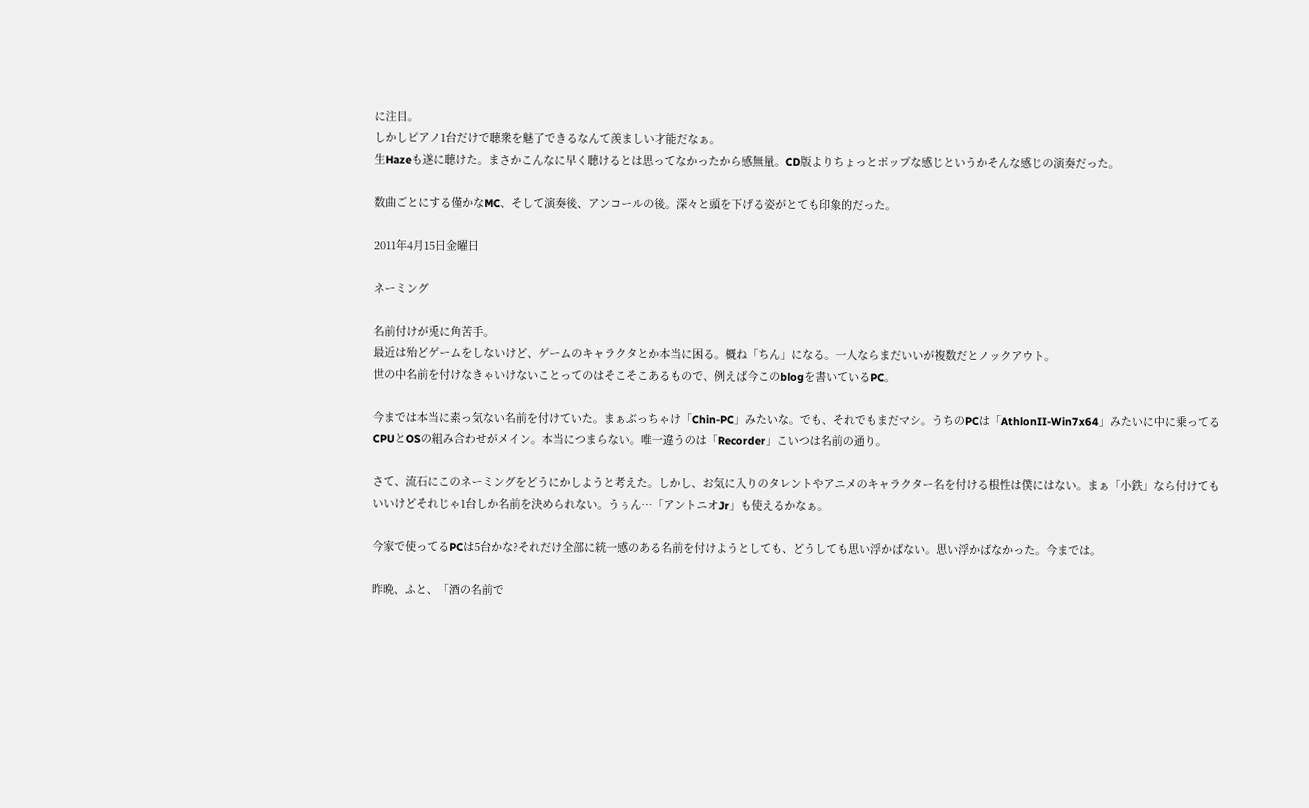に注目。
しかしピアノ1台だけで聴衆を魅了できるなんて羨ましい才能だなぁ。
生Hazeも遂に聴けた。まさかこんなに早く聴けるとは思ってなかったから感無量。CD版よりちょっとポップな感じというかそんな感じの演奏だった。

数曲ごとにする僅かなMC、そして演奏後、アンコールの後。深々と頭を下げる姿がとても印象的だった。

2011年4月15日金曜日

ネーミング

名前付けが兎に角苦手。
最近は殆どゲームをしないけど、ゲームのキャラクタとか本当に困る。概ね「ちん」になる。一人ならまだいいが複数だとノックアウト。
世の中名前を付けなきゃいけないことってのはそこそこあるもので、例えば今このblogを書いているPC。

今までは本当に素っ気ない名前を付けていた。まぁぶっちゃけ「Chin-PC」みたいな。でも、それでもまだマシ。うちのPCは「AthlonII-Win7x64」みたいに中に乗ってるCPUとOSの組み合わせがメイン。本当につまらない。唯一違うのは「Recorder」こいつは名前の通り。

さて、流石にこのネーミングをどうにかしようと考えた。しかし、お気に入りのタレントやアニメのキャラクター名を付ける根性は僕にはない。まぁ「小鉄」なら付けてもいいけどそれじゃ1台しか名前を決められない。うぅん…「アントニオJr」も使えるかなぁ。

今家で使ってるPCは5台かな?それだけ全部に統一感のある名前を付けようとしても、どうしても思い浮かばない。思い浮かばなかった。今までは。

昨晩、ふと、「酒の名前で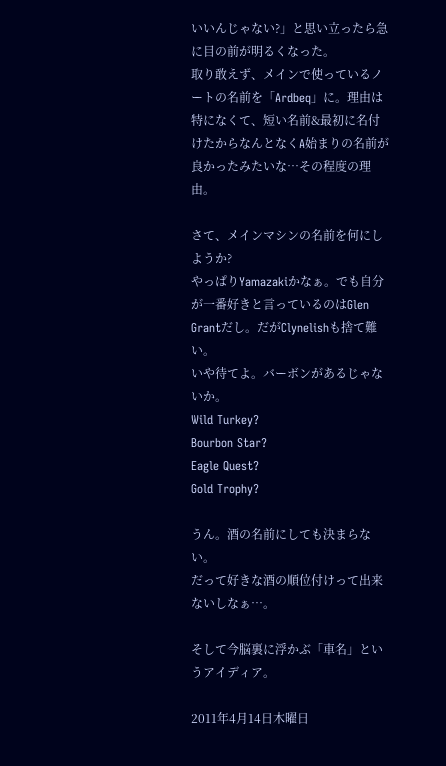いいんじゃない?」と思い立ったら急に目の前が明るくなった。
取り敢えず、メインで使っているノートの名前を「Ardbeq」に。理由は特になくて、短い名前&最初に名付けたからなんとなくA始まりの名前が良かったみたいな…その程度の理由。

さて、メインマシンの名前を何にしようか?
やっぱりYamazakiかなぁ。でも自分が一番好きと言っているのはGlen Grantだし。だがClynelishも捨て難い。
いや待てよ。バーボンがあるじゃないか。
Wild Turkey?
Bourbon Star?
Eagle Quest?
Gold Trophy?

うん。酒の名前にしても決まらない。
だって好きな酒の順位付けって出来ないしなぁ…。

そして今脳裏に浮かぶ「車名」というアイディア。

2011年4月14日木曜日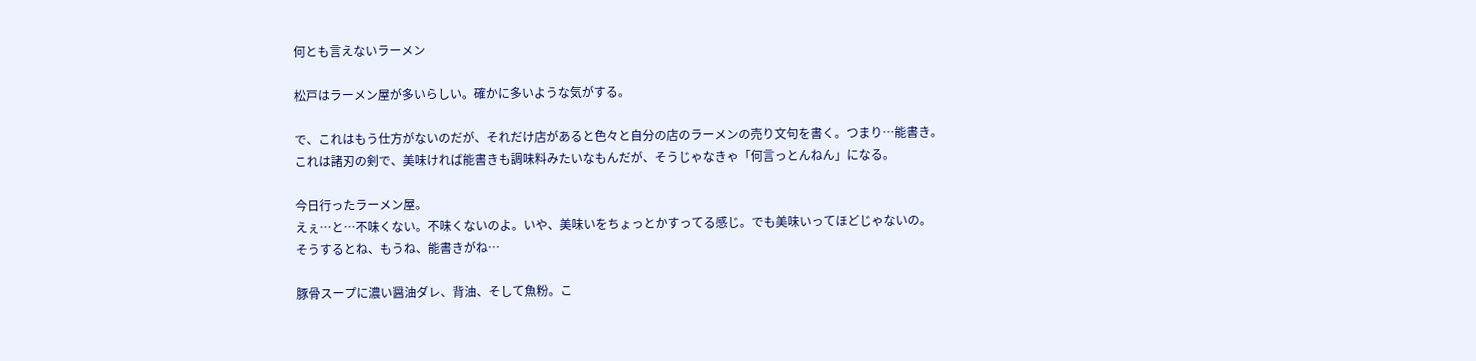何とも言えないラーメン

松戸はラーメン屋が多いらしい。確かに多いような気がする。

で、これはもう仕方がないのだが、それだけ店があると色々と自分の店のラーメンの売り文句を書く。つまり…能書き。
これは諸刃の剣で、美味ければ能書きも調味料みたいなもんだが、そうじゃなきゃ「何言っとんねん」になる。

今日行ったラーメン屋。
えぇ…と…不味くない。不味くないのよ。いや、美味いをちょっとかすってる感じ。でも美味いってほどじゃないの。
そうするとね、もうね、能書きがね…

豚骨スープに濃い醤油ダレ、背油、そして魚粉。こ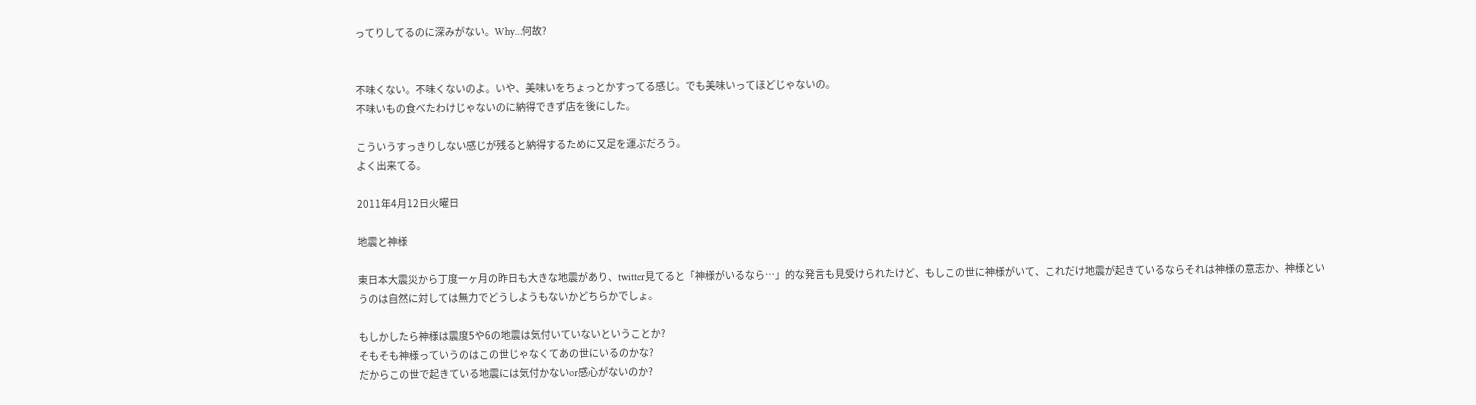ってりしてるのに深みがない。Why…何故?


不味くない。不味くないのよ。いや、美味いをちょっとかすってる感じ。でも美味いってほどじゃないの。
不味いもの食べたわけじゃないのに納得できず店を後にした。

こういうすっきりしない感じが残ると納得するために又足を運ぶだろう。
よく出来てる。

2011年4月12日火曜日

地震と神様

東日本大震災から丁度一ヶ月の昨日も大きな地震があり、twitter見てると「神様がいるなら…」的な発言も見受けられたけど、もしこの世に神様がいて、これだけ地震が起きているならそれは神様の意志か、神様というのは自然に対しては無力でどうしようもないかどちらかでしょ。

もしかしたら神様は震度5や6の地震は気付いていないということか?
そもそも神様っていうのはこの世じゃなくてあの世にいるのかな?
だからこの世で起きている地震には気付かないor感心がないのか?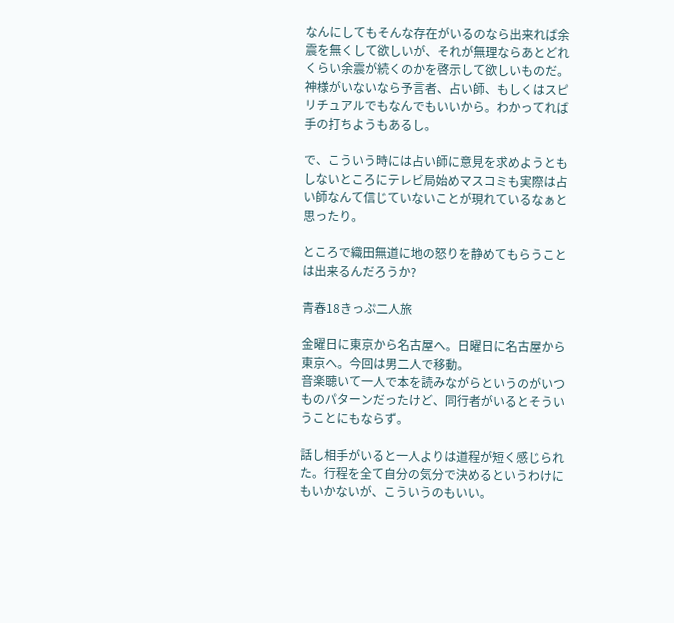なんにしてもそんな存在がいるのなら出来れば余震を無くして欲しいが、それが無理ならあとどれくらい余震が続くのかを啓示して欲しいものだ。
神様がいないなら予言者、占い師、もしくはスピリチュアルでもなんでもいいから。わかってれば手の打ちようもあるし。

で、こういう時には占い師に意見を求めようともしないところにテレビ局始めマスコミも実際は占い師なんて信じていないことが現れているなぁと思ったり。

ところで織田無道に地の怒りを静めてもらうことは出来るんだろうか?

青春18きっぷ二人旅

金曜日に東京から名古屋へ。日曜日に名古屋から東京へ。今回は男二人で移動。
音楽聴いて一人で本を読みながらというのがいつものパターンだったけど、同行者がいるとそういうことにもならず。

話し相手がいると一人よりは道程が短く感じられた。行程を全て自分の気分で決めるというわけにもいかないが、こういうのもいい。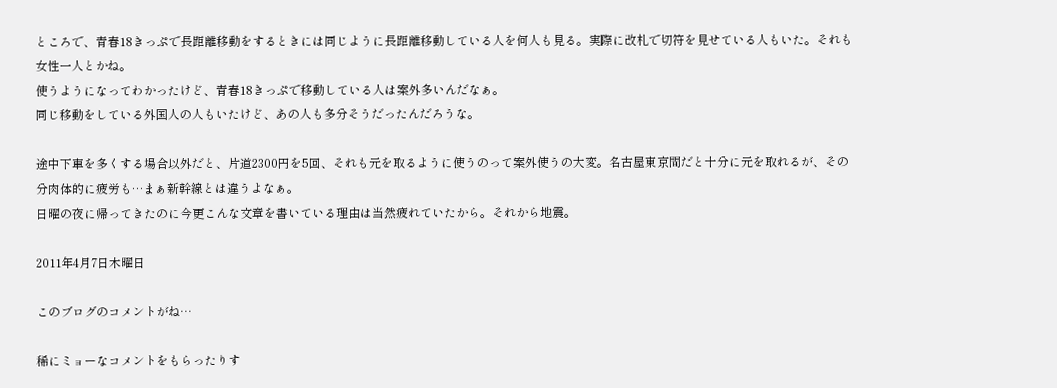ところで、青春18きっぷで長距離移動をするときには同じように長距離移動している人を何人も見る。実際に改札で切符を見せている人もいた。それも女性一人とかね。
使うようになってわかったけど、青春18きっぷで移動している人は案外多いんだなぁ。
同じ移動をしている外国人の人もいたけど、あの人も多分そうだったんだろうな。

途中下車を多くする場合以外だと、片道2300円を5回、それも元を取るように使うのって案外使うの大変。名古屋東京間だと十分に元を取れるが、その分肉体的に疲労も…まぁ新幹線とは違うよなぁ。
日曜の夜に帰ってきたのに今更こんな文章を書いている理由は当然疲れていたから。それから地震。

2011年4月7日木曜日

このブログのコメントがね…

稀にミョーなコメントをもらったりす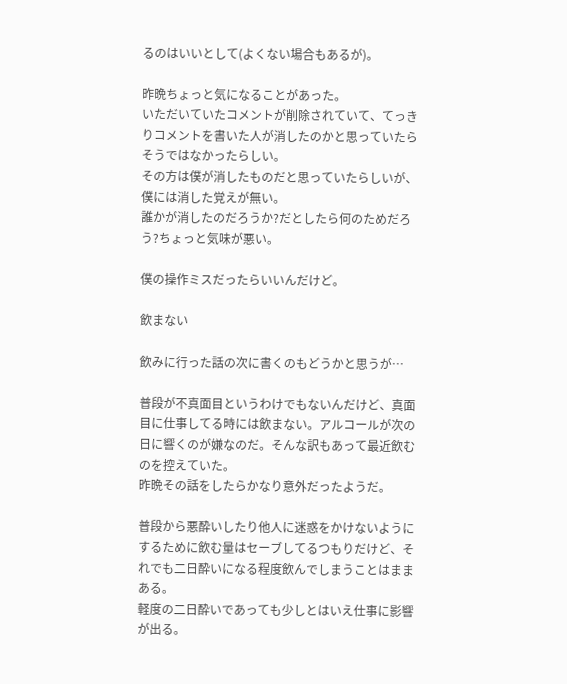るのはいいとして(よくない場合もあるが)。

昨晩ちょっと気になることがあった。
いただいていたコメントが削除されていて、てっきりコメントを書いた人が消したのかと思っていたらそうではなかったらしい。
その方は僕が消したものだと思っていたらしいが、僕には消した覚えが無い。
誰かが消したのだろうか?だとしたら何のためだろう?ちょっと気味が悪い。

僕の操作ミスだったらいいんだけど。

飲まない

飲みに行った話の次に書くのもどうかと思うが…

普段が不真面目というわけでもないんだけど、真面目に仕事してる時には飲まない。アルコールが次の日に響くのが嫌なのだ。そんな訳もあって最近飲むのを控えていた。
昨晩その話をしたらかなり意外だったようだ。

普段から悪酔いしたり他人に迷惑をかけないようにするために飲む量はセーブしてるつもりだけど、それでも二日酔いになる程度飲んでしまうことはままある。
軽度の二日酔いであっても少しとはいえ仕事に影響が出る。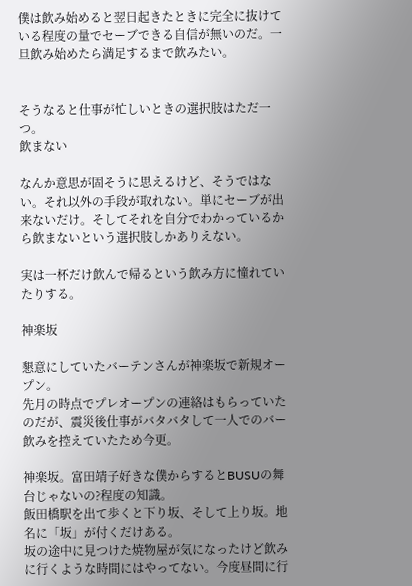僕は飲み始めると翌日起きたときに完全に抜けている程度の量でセーブできる自信が無いのだ。一旦飲み始めたら満足するまで飲みたい。


そうなると仕事が忙しいときの選択肢はただ一つ。
飲まない

なんか意思が固そうに思えるけど、そうではない。それ以外の手段が取れない。単にセーブが出来ないだけ。そしてそれを自分でわかっているから飲まないという選択肢しかありえない。

実は一杯だけ飲んで帰るという飲み方に憧れていたりする。

神楽坂

懇意にしていたバーテンさんが神楽坂で新規オープン。
先月の時点でプレオープンの連絡はもらっていたのだが、震災後仕事がバタバタして一人でのバー飲みを控えていたため今更。

神楽坂。富田靖子好きな僕からするとBUSUの舞台じゃないの?程度の知識。
飯田橋駅を出て歩くと下り坂、そして上り坂。地名に「坂」が付くだけある。
坂の途中に見つけた焼物屋が気になったけど飲みに行くような時間にはやってない。今度昼間に行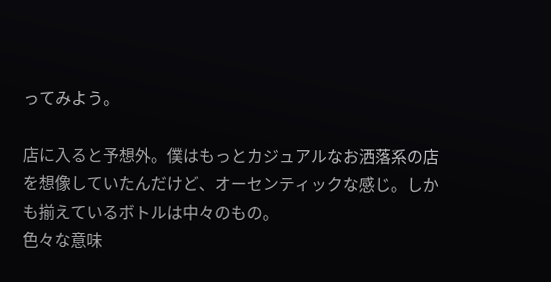ってみよう。

店に入ると予想外。僕はもっとカジュアルなお洒落系の店を想像していたんだけど、オーセンティックな感じ。しかも揃えているボトルは中々のもの。
色々な意味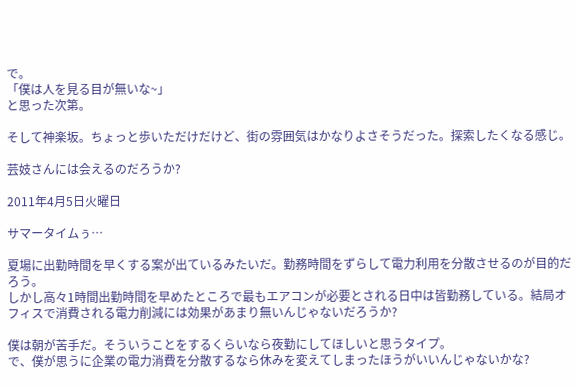で。
「僕は人を見る目が無いな~」
と思った次第。

そして神楽坂。ちょっと歩いただけだけど、街の雰囲気はかなりよさそうだった。探索したくなる感じ。

芸妓さんには会えるのだろうか?

2011年4月5日火曜日

サマータイムぅ…

夏場に出勤時間を早くする案が出ているみたいだ。勤務時間をずらして電力利用を分散させるのが目的だろう。
しかし高々1時間出勤時間を早めたところで最もエアコンが必要とされる日中は皆勤務している。結局オフィスで消費される電力削減には効果があまり無いんじゃないだろうか?

僕は朝が苦手だ。そういうことをするくらいなら夜勤にしてほしいと思うタイプ。
で、僕が思うに企業の電力消費を分散するなら休みを変えてしまったほうがいいんじゃないかな?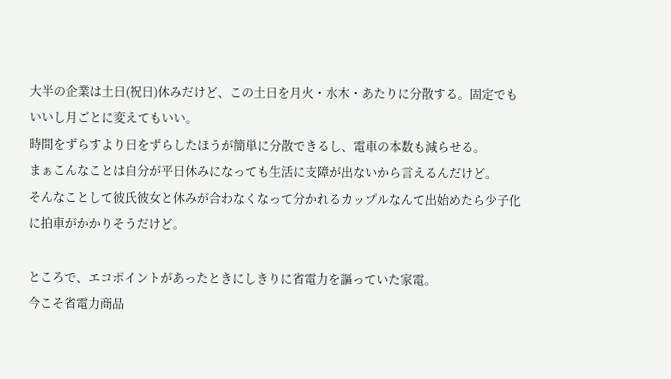大半の企業は土日(祝日)休みだけど、この土日を月火・水木・あたりに分散する。固定でもいいし月ごとに変えてもいい。
時間をずらすより日をずらしたほうが簡単に分散できるし、電車の本数も減らせる。
まぁこんなことは自分が平日休みになっても生活に支障が出ないから言えるんだけど。
そんなことして彼氏彼女と休みが合わなくなって分かれるカップルなんて出始めたら少子化に拍車がかかりそうだけど。

ところで、エコポイントがあったときにしきりに省電力を謳っていた家電。
今こそ省電力商品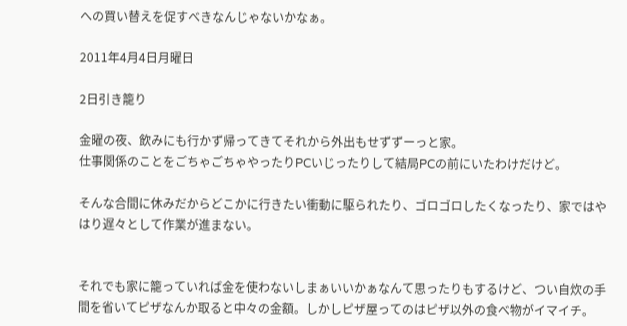への買い替えを促すべきなんじゃないかなぁ。

2011年4月4日月曜日

2日引き籠り

金曜の夜、飲みにも行かず帰ってきてそれから外出もせずずーっと家。
仕事関係のことをごちゃごちゃやったりPCいじったりして結局PCの前にいたわけだけど。

そんな合間に休みだからどこかに行きたい衝動に駆られたり、ゴロゴロしたくなったり、家ではやはり遅々として作業が進まない。


それでも家に籠っていれば金を使わないしまぁいいかぁなんて思ったりもするけど、つい自炊の手間を省いてピザなんか取ると中々の金額。しかしピザ屋ってのはピザ以外の食べ物がイマイチ。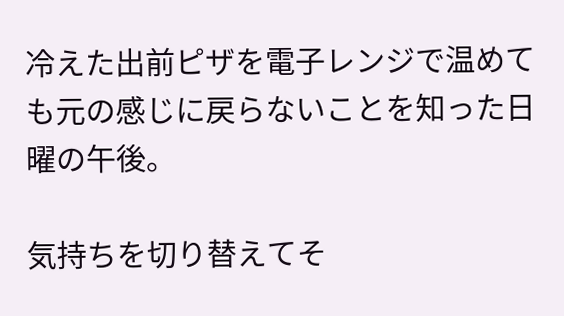冷えた出前ピザを電子レンジで温めても元の感じに戻らないことを知った日曜の午後。

気持ちを切り替えてそ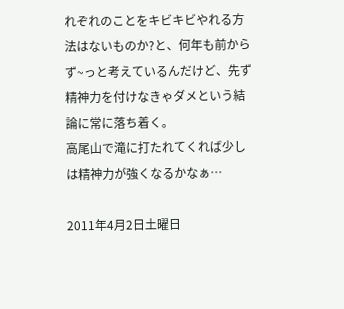れぞれのことをキビキビやれる方法はないものか?と、何年も前からず~っと考えているんだけど、先ず精神力を付けなきゃダメという結論に常に落ち着く。
高尾山で滝に打たれてくれば少しは精神力が強くなるかなぁ…

2011年4月2日土曜日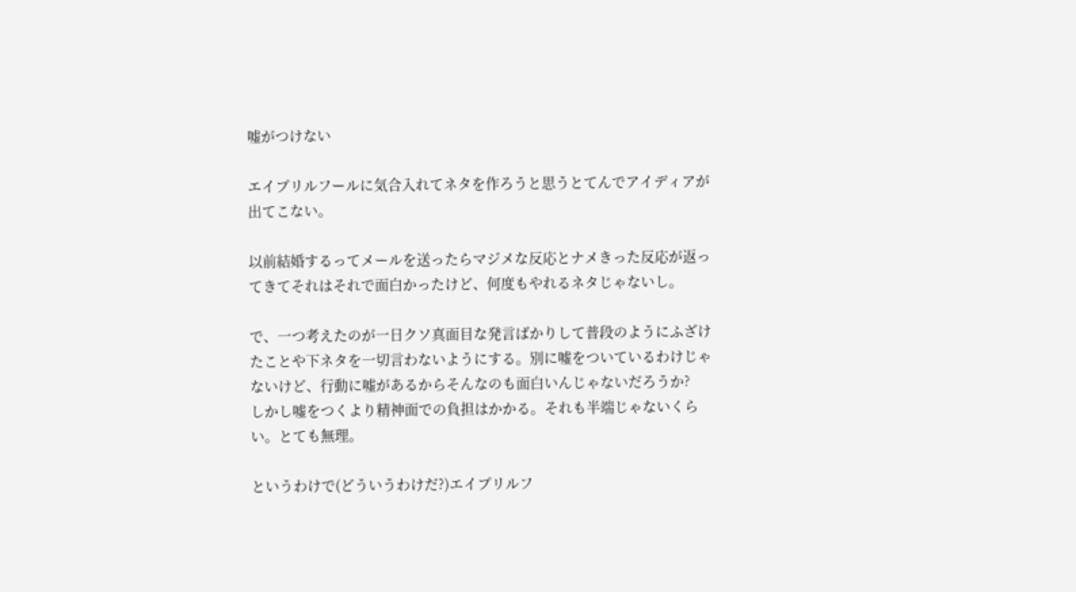嘘がつけない

エイプリルフールに気合入れてネタを作ろうと思うとてんでアイディアが出てこない。

以前結婚するってメールを送ったらマジメな反応とナメきった反応が返ってきてそれはそれで面白かったけど、何度もやれるネタじゃないし。

で、一つ考えたのが一日クソ真面目な発言ばかりして普段のようにふざけたことや下ネタを一切言わないようにする。別に嘘をついているわけじゃないけど、行動に嘘があるからそんなのも面白いんじゃないだろうか?
しかし嘘をつくより精神面での負担はかかる。それも半端じゃないくらい。とても無理。

というわけで(どういうわけだ?)エイプリルフ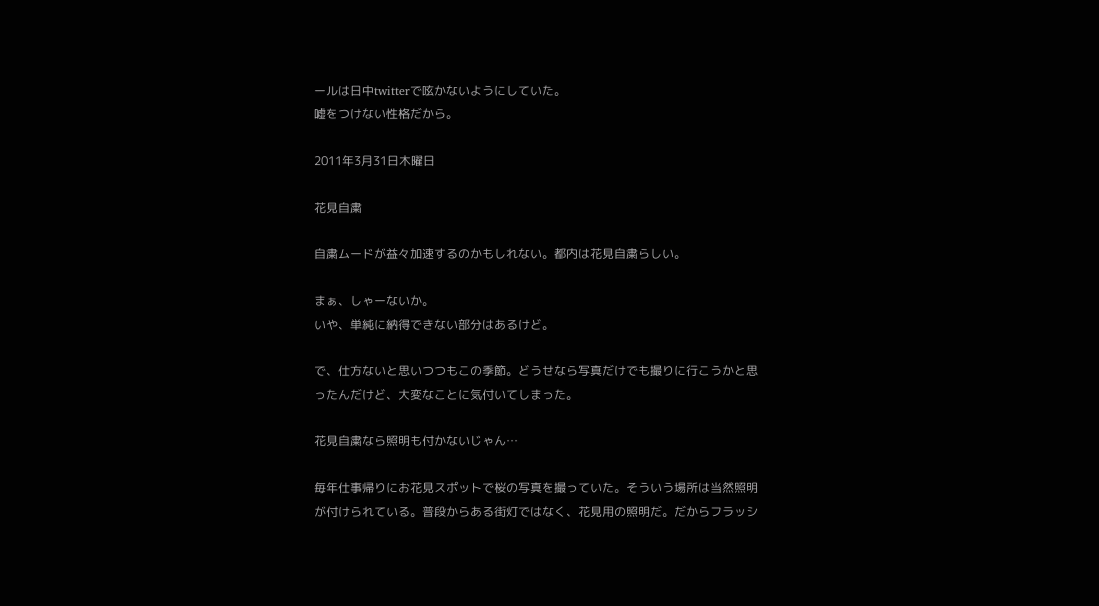ールは日中twitterで呟かないようにしていた。
嘘をつけない性格だから。

2011年3月31日木曜日

花見自粛

自粛ムードが益々加速するのかもしれない。都内は花見自粛らしい。

まぁ、しゃーないか。
いや、単純に納得できない部分はあるけど。

で、仕方ないと思いつつもこの季節。どうせなら写真だけでも撮りに行こうかと思ったんだけど、大変なことに気付いてしまった。

花見自粛なら照明も付かないじゃん…

毎年仕事帰りにお花見スポットで桜の写真を撮っていた。そういう場所は当然照明が付けられている。普段からある街灯ではなく、花見用の照明だ。だからフラッシ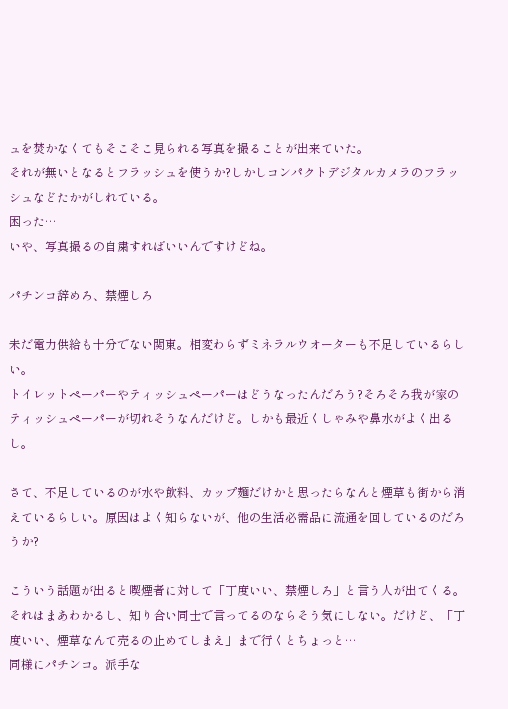ュを焚かなくてもそこそこ見られる写真を撮ることが出来ていた。
それが無いとなるとフラッシュを使うか?しかしコンパクトデジタルカメラのフラッシュなどたかがしれている。
困った…
いや、写真撮るの自粛すればいいんですけどね。

パチンコ辞めろ、禁煙しろ

未だ電力供給も十分でない関東。相変わらずミネラルウオーターも不足しているらしい。
トイレットペーパーやティッシュペーパーはどうなったんだろう?そろそろ我が家のティッシュペーパーが切れそうなんだけど。しかも最近くしゃみや鼻水がよく出るし。

さて、不足しているのが水や飲料、カップ麺だけかと思ったらなんと煙草も街から消えているらしい。原因はよく知らないが、他の生活必需品に流通を回しているのだろうか?

こういう話題が出ると喫煙者に対して「丁度いい、禁煙しろ」と言う人が出てくる。それはまあわかるし、知り合い同士で言ってるのならそう気にしない。だけど、「丁度いい、煙草なんて売るの止めてしまえ」まで行くとちょっと…
同様にパチンコ。派手な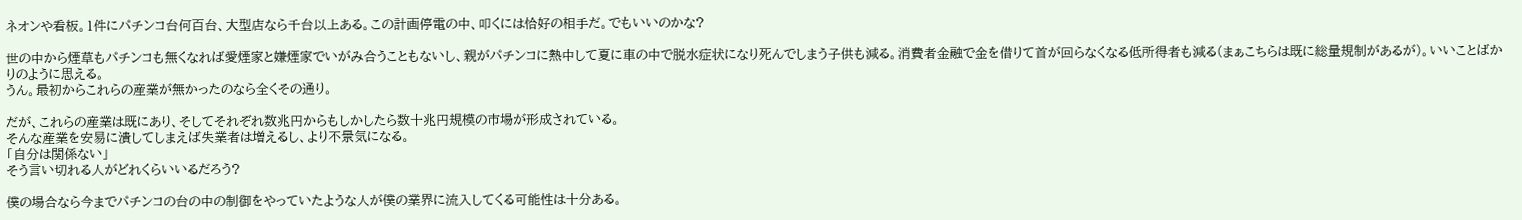ネオンや看板。1件にパチンコ台何百台、大型店なら千台以上ある。この計画停電の中、叩くには恰好の相手だ。でもいいのかな?

世の中から煙草もパチンコも無くなれば愛煙家と嫌煙家でいがみ合うこともないし、親がパチンコに熱中して夏に車の中で脱水症状になり死んでしまう子供も減る。消費者金融で金を借りて首が回らなくなる低所得者も減る(まぁこちらは既に総量規制があるが)。いいことばかりのように思える。
うん。最初からこれらの産業が無かったのなら全くその通り。

だが、これらの産業は既にあり、そしてそれぞれ数兆円からもしかしたら数十兆円規模の市場が形成されている。
そんな産業を安易に潰してしまえば失業者は増えるし、より不景気になる。
「自分は関係ない」
そう言い切れる人がどれくらいいるだろう?

僕の場合なら今までパチンコの台の中の制御をやっていたような人が僕の業界に流入してくる可能性は十分ある。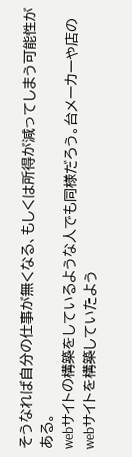そうなれば自分の仕事が無くなる、もしくは所得が減ってしまう可能性がある。
webサイトの構築をしているような人でも同様だろう。台メーカーや店のwebサイトを構築していたよう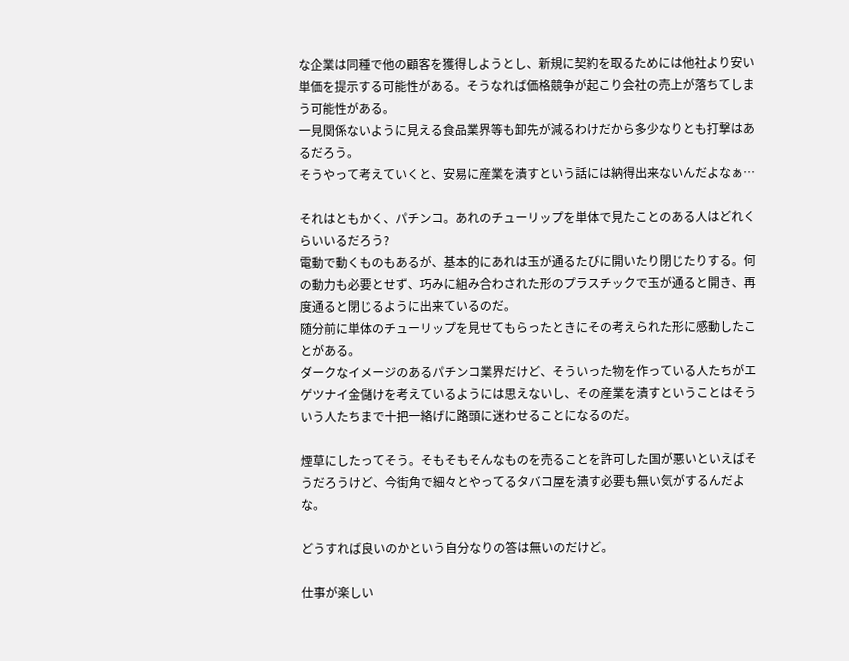な企業は同種で他の顧客を獲得しようとし、新規に契約を取るためには他社より安い単価を提示する可能性がある。そうなれば価格競争が起こり会社の売上が落ちてしまう可能性がある。
一見関係ないように見える食品業界等も卸先が減るわけだから多少なりとも打撃はあるだろう。
そうやって考えていくと、安易に産業を潰すという話には納得出来ないんだよなぁ…

それはともかく、パチンコ。あれのチューリップを単体で見たことのある人はどれくらいいるだろう?
電動で動くものもあるが、基本的にあれは玉が通るたびに開いたり閉じたりする。何の動力も必要とせず、巧みに組み合わされた形のプラスチックで玉が通ると開き、再度通ると閉じるように出来ているのだ。
随分前に単体のチューリップを見せてもらったときにその考えられた形に感動したことがある。
ダークなイメージのあるパチンコ業界だけど、そういった物を作っている人たちがエゲツナイ金儲けを考えているようには思えないし、その産業を潰すということはそういう人たちまで十把一絡げに路頭に迷わせることになるのだ。

煙草にしたってそう。そもそもそんなものを売ることを許可した国が悪いといえばそうだろうけど、今街角で細々とやってるタバコ屋を潰す必要も無い気がするんだよな。

どうすれば良いのかという自分なりの答は無いのだけど。

仕事が楽しい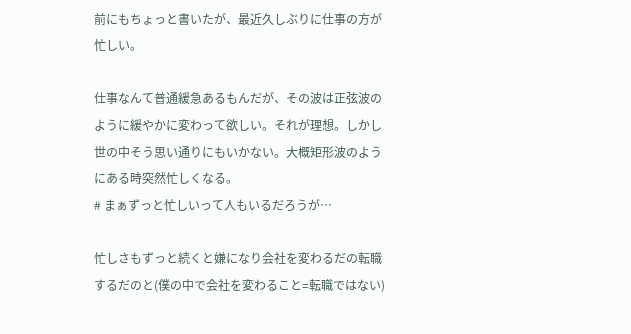前にもちょっと書いたが、最近久しぶりに仕事の方が忙しい。

仕事なんて普通緩急あるもんだが、その波は正弦波のように緩やかに変わって欲しい。それが理想。しかし世の中そう思い通りにもいかない。大概矩形波のようにある時突然忙しくなる。
# まぁずっと忙しいって人もいるだろうが…

忙しさもずっと続くと嫌になり会社を変わるだの転職するだのと(僕の中で会社を変わること=転職ではない)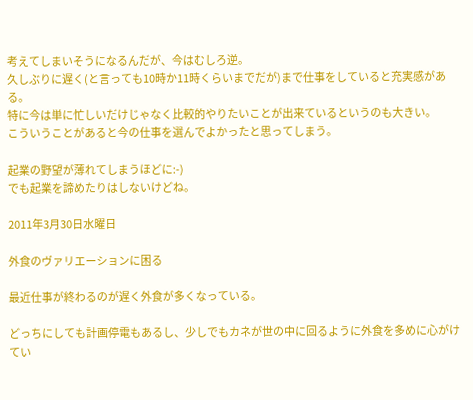考えてしまいそうになるんだが、今はむしろ逆。
久しぶりに遅く(と言っても10時か11時くらいまでだが)まで仕事をしていると充実感がある。
特に今は単に忙しいだけじゃなく比較的やりたいことが出来ているというのも大きい。
こういうことがあると今の仕事を選んでよかったと思ってしまう。

起業の野望が薄れてしまうほどに:-)
でも起業を諦めたりはしないけどね。

2011年3月30日水曜日

外食のヴァリエーションに困る

最近仕事が終わるのが遅く外食が多くなっている。

どっちにしても計画停電もあるし、少しでもカネが世の中に回るように外食を多めに心がけてい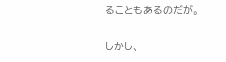ることもあるのだが。

しかし、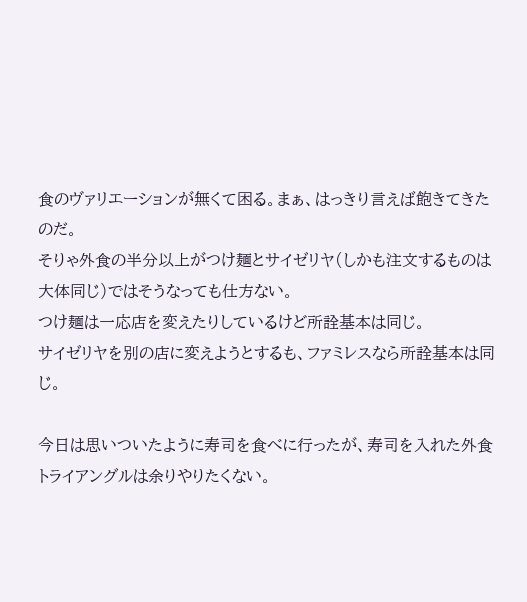食のヴァリエーションが無くて困る。まぁ、はっきり言えば飽きてきたのだ。
そりゃ外食の半分以上がつけ麺とサイゼリヤ(しかも注文するものは大体同じ)ではそうなっても仕方ない。
つけ麺は一応店を変えたりしているけど所詮基本は同じ。
サイゼリヤを別の店に変えようとするも、ファミレスなら所詮基本は同じ。

今日は思いついたように寿司を食べに行ったが、寿司を入れた外食トライアングルは余りやりたくない。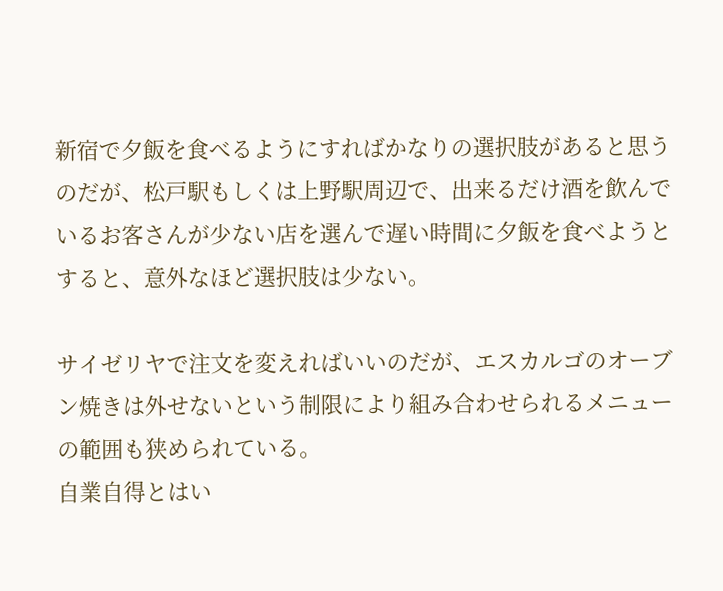新宿で夕飯を食べるようにすればかなりの選択肢があると思うのだが、松戸駅もしくは上野駅周辺で、出来るだけ酒を飲んでいるお客さんが少ない店を選んで遅い時間に夕飯を食べようとすると、意外なほど選択肢は少ない。

サイゼリヤで注文を変えればいいのだが、エスカルゴのオーブン焼きは外せないという制限により組み合わせられるメニューの範囲も狭められている。
自業自得とはい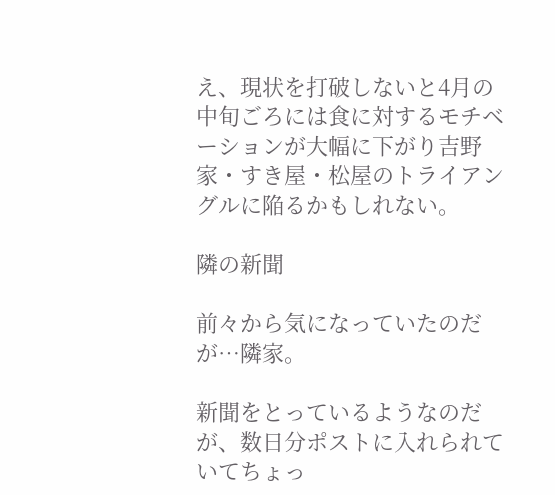え、現状を打破しないと4月の中旬ごろには食に対するモチベーションが大幅に下がり吉野家・すき屋・松屋のトライアングルに陥るかもしれない。

隣の新聞

前々から気になっていたのだが…隣家。

新聞をとっているようなのだが、数日分ポストに入れられていてちょっ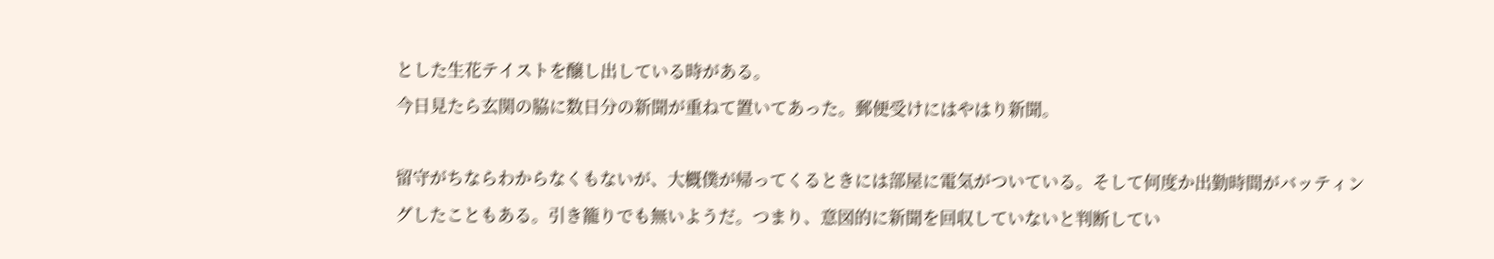とした生花テイストを醸し出している時がある。
今日見たら玄関の脇に数日分の新聞が重ねて置いてあった。郵便受けにはやはり新聞。

留守がちならわからなくもないが、大概僕が帰ってくるときには部屋に電気がついている。そして何度か出勤時間がバッティングしたこともある。引き籠りでも無いようだ。つまり、意図的に新聞を回収していないと判断してい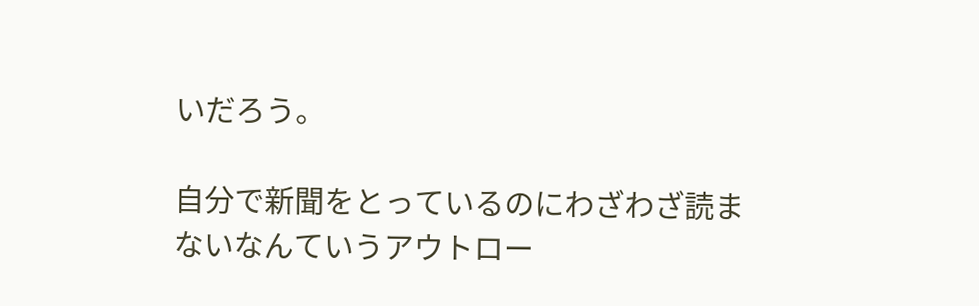いだろう。

自分で新聞をとっているのにわざわざ読まないなんていうアウトロー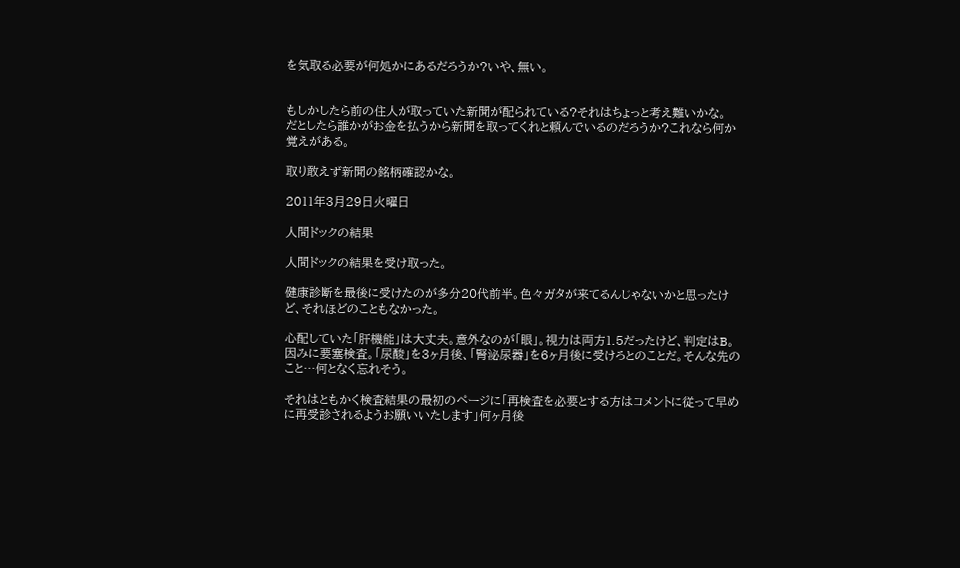を気取る必要が何処かにあるだろうか?いや、無い。


もしかしたら前の住人が取っていた新聞が配られている?それはちょっと考え難いかな。
だとしたら誰かがお金を払うから新聞を取ってくれと頼んでいるのだろうか?これなら何か覚えがある。

取り敢えず新聞の銘柄確認かな。

2011年3月29日火曜日

人間ドックの結果

人間ドックの結果を受け取った。

健康診断を最後に受けたのが多分20代前半。色々ガタが来てるんじゃないかと思ったけど、それほどのこともなかった。

心配していた「肝機能」は大丈夫。意外なのが「眼」。視力は両方1.5だったけど、判定はB。
因みに要塞検査。「尿酸」を3ヶ月後、「腎泌尿器」を6ヶ月後に受けろとのことだ。そんな先のこと…何となく忘れそう。

それはともかく検査結果の最初のページに「再検査を必要とする方はコメントに従って早めに再受診されるようお願いいたします」何ヶ月後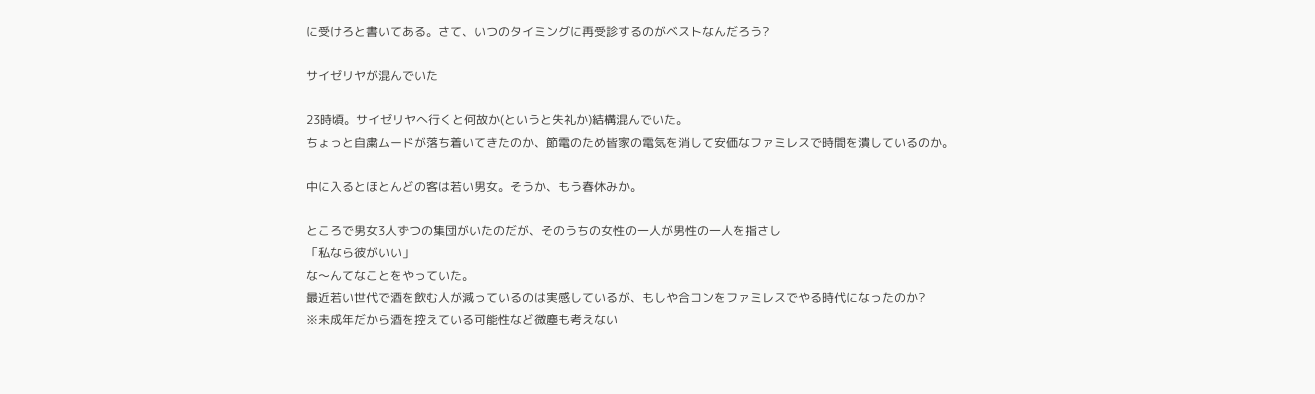に受けろと書いてある。さて、いつのタイミングに再受診するのがベストなんだろう?

サイゼリヤが混んでいた

23時頃。サイゼリヤへ行くと何故か(というと失礼か)結構混んでいた。
ちょっと自粛ムードが落ち着いてきたのか、節電のため皆家の電気を消して安価なファミレスで時間を潰しているのか。

中に入るとほとんどの客は若い男女。そうか、もう春休みか。

ところで男女3人ずつの集団がいたのだが、そのうちの女性の一人が男性の一人を指さし
「私なら彼がいい」
な〜んてなことをやっていた。
最近若い世代で酒を飲む人が減っているのは実感しているが、もしや合コンをファミレスでやる時代になったのか?
※未成年だから酒を控えている可能性など微塵も考えない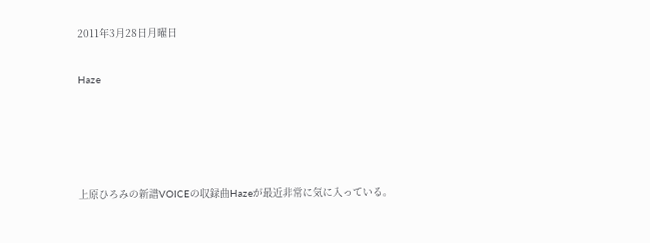2011年3月28日月曜日

Haze




上原ひろみの新譜VOICEの収録曲Hazeが最近非常に気に入っている。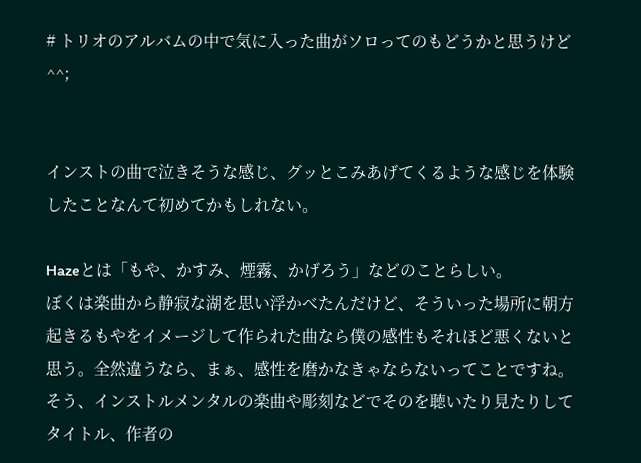# トリオのアルバムの中で気に入った曲がソロってのもどうかと思うけど^^;


インストの曲で泣きそうな感じ、グッとこみあげてくるような感じを体験したことなんて初めてかもしれない。

Hazeとは「もや、かすみ、煙霧、かげろう」などのことらしい。
ぼくは楽曲から静寂な湖を思い浮かべたんだけど、そういった場所に朝方起きるもやをイメージして作られた曲なら僕の感性もそれほど悪くないと思う。全然違うなら、まぁ、感性を磨かなきゃならないってことですね。
そう、インストルメンタルの楽曲や彫刻などでそのを聴いたり見たりしてタイトル、作者の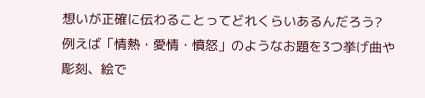想いが正確に伝わることってどれくらいあるんだろう?
例えば「情熱・愛情・憤怒」のようなお題を3つ挙げ曲や彫刻、絵で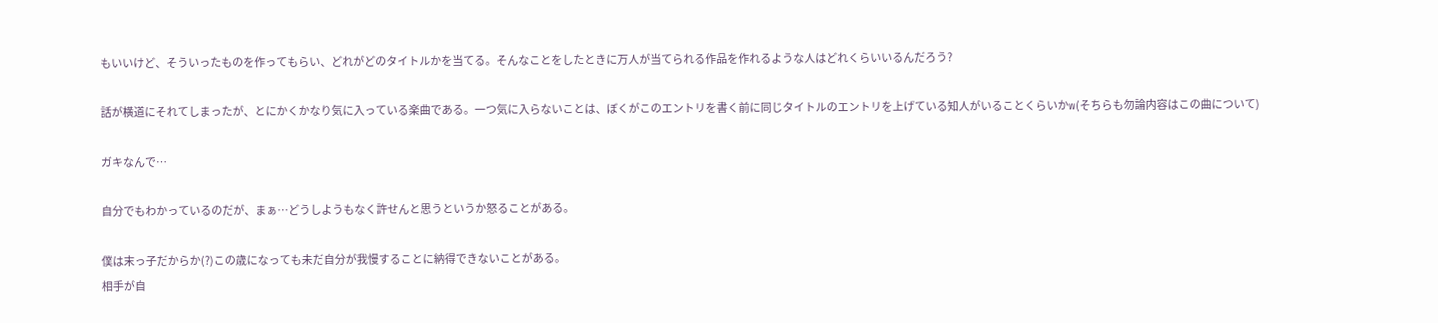もいいけど、そういったものを作ってもらい、どれがどのタイトルかを当てる。そんなことをしたときに万人が当てられる作品を作れるような人はどれくらいいるんだろう?

話が横道にそれてしまったが、とにかくかなり気に入っている楽曲である。一つ気に入らないことは、ぼくがこのエントリを書く前に同じタイトルのエントリを上げている知人がいることくらいかw(そちらも勿論内容はこの曲について)

ガキなんで…

自分でもわかっているのだが、まぁ…どうしようもなく許せんと思うというか怒ることがある。

僕は末っ子だからか(?)この歳になっても未だ自分が我慢することに納得できないことがある。
相手が自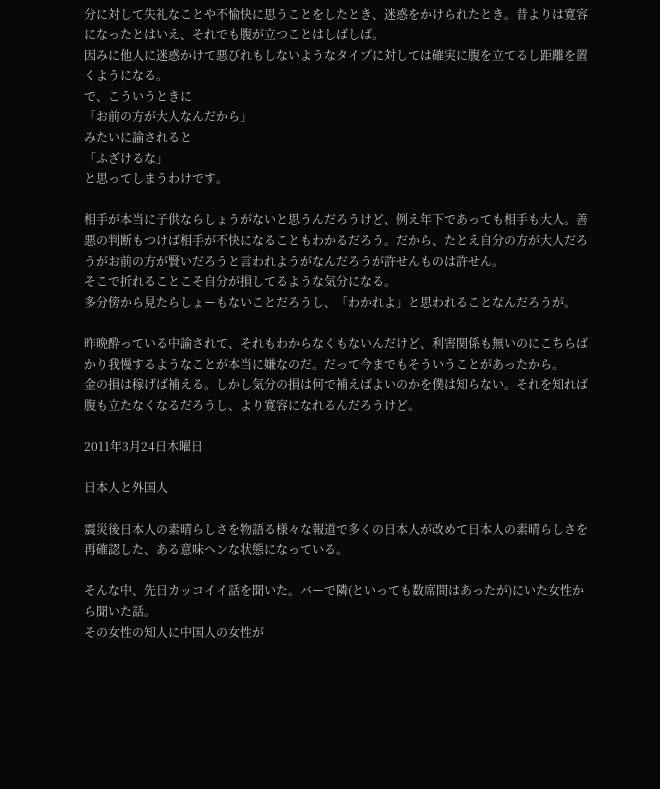分に対して失礼なことや不愉快に思うことをしたとき、迷惑をかけられたとき。昔よりは寛容になったとはいえ、それでも腹が立つことはしばしば。
因みに他人に迷惑かけて悪びれもしないようなタイプに対しては確実に腹を立てるし距離を置くようになる。
で、こういうときに
「お前の方が大人なんだから」
みたいに諭されると
「ふざけるな」
と思ってしまうわけです。

相手が本当に子供ならしょうがないと思うんだろうけど、例え年下であっても相手も大人。善悪の判断もつけば相手が不快になることもわかるだろう。だから、たとえ自分の方が大人だろうがお前の方が賢いだろうと言われようがなんだろうが許せんものは許せん。
そこで折れることこそ自分が損してるような気分になる。
多分傍から見たらしょーもないことだろうし、「わかれよ」と思われることなんだろうが。

昨晩酔っている中諭されて、それもわからなくもないんだけど、利害関係も無いのにこちらばかり我慢するようなことが本当に嫌なのだ。だって今までもそういうことがあったから。
金の損は稼げば補える。しかし気分の損は何で補えばよいのかを僕は知らない。それを知れば腹も立たなくなるだろうし、より寛容になれるんだろうけど。

2011年3月24日木曜日

日本人と外国人

震災後日本人の素晴らしさを物語る様々な報道で多くの日本人が改めて日本人の素晴らしさを再確認した、ある意味ヘンな状態になっている。

そんな中、先日カッコイイ話を聞いた。バーで隣(といっても数席間はあったが)にいた女性から聞いた話。
その女性の知人に中国人の女性が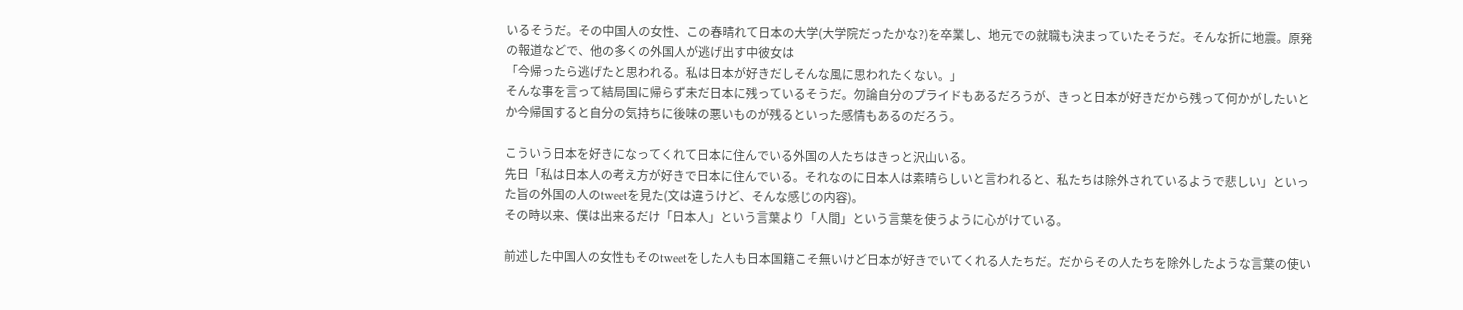いるそうだ。その中国人の女性、この春晴れて日本の大学(大学院だったかな?)を卒業し、地元での就職も決まっていたそうだ。そんな折に地震。原発の報道などで、他の多くの外国人が逃げ出す中彼女は
「今帰ったら逃げたと思われる。私は日本が好きだしそんな風に思われたくない。」
そんな事を言って結局国に帰らず未だ日本に残っているそうだ。勿論自分のプライドもあるだろうが、きっと日本が好きだから残って何かがしたいとか今帰国すると自分の気持ちに後味の悪いものが残るといった感情もあるのだろう。

こういう日本を好きになってくれて日本に住んでいる外国の人たちはきっと沢山いる。
先日「私は日本人の考え方が好きで日本に住んでいる。それなのに日本人は素晴らしいと言われると、私たちは除外されているようで悲しい」といった旨の外国の人のtweetを見た(文は違うけど、そんな感じの内容)。
その時以来、僕は出来るだけ「日本人」という言葉より「人間」という言葉を使うように心がけている。

前述した中国人の女性もそのtweetをした人も日本国籍こそ無いけど日本が好きでいてくれる人たちだ。だからその人たちを除外したような言葉の使い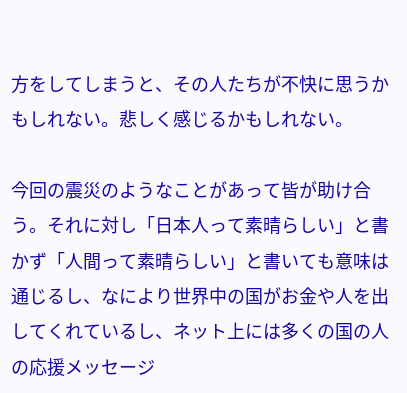方をしてしまうと、その人たちが不快に思うかもしれない。悲しく感じるかもしれない。

今回の震災のようなことがあって皆が助け合う。それに対し「日本人って素晴らしい」と書かず「人間って素晴らしい」と書いても意味は通じるし、なにより世界中の国がお金や人を出してくれているし、ネット上には多くの国の人の応援メッセージ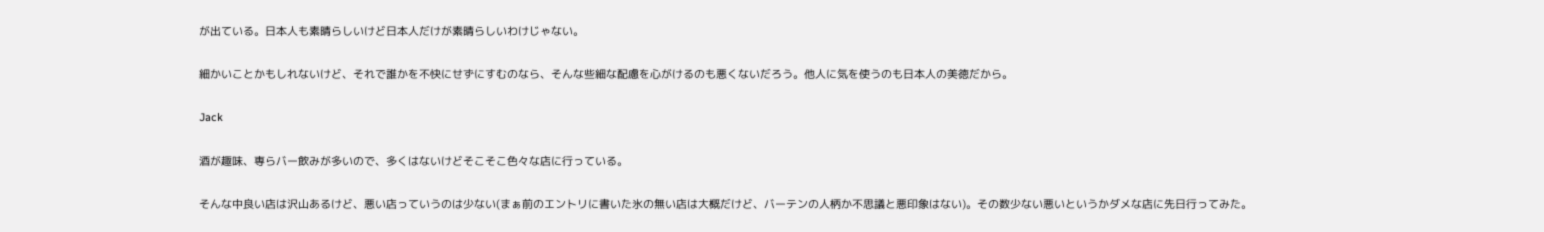が出ている。日本人も素晴らしいけど日本人だけが素晴らしいわけじゃない。

細かいことかもしれないけど、それで誰かを不快にせずにすむのなら、そんな些細な配慮を心がけるのも悪くないだろう。他人に気を使うのも日本人の美徳だから。

Jack

酒が趣味、専らバー飲みが多いので、多くはないけどそこそこ色々な店に行っている。

そんな中良い店は沢山あるけど、悪い店っていうのは少ない(まぁ前のエントリに書いた氷の無い店は大概だけど、バーテンの人柄か不思議と悪印象はない)。その数少ない悪いというかダメな店に先日行ってみた。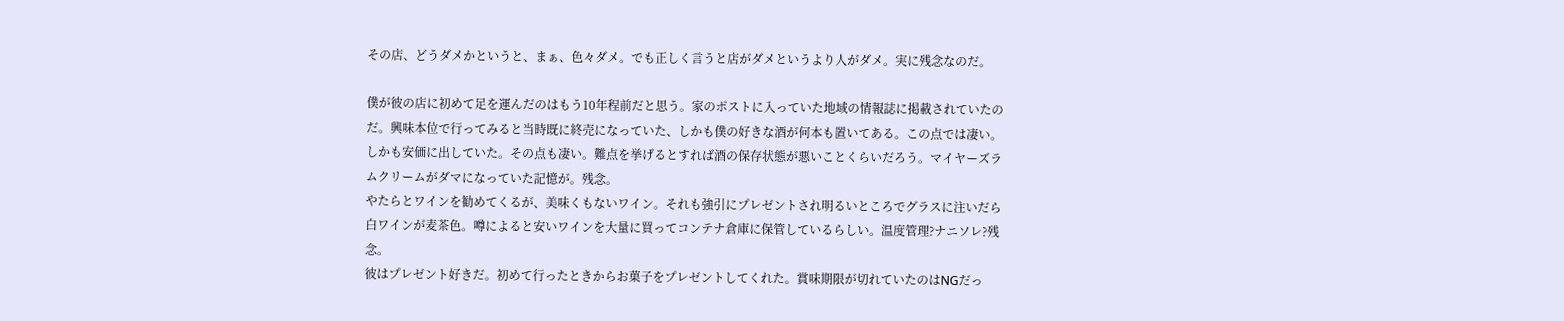その店、どうダメかというと、まぁ、色々ダメ。でも正しく言うと店がダメというより人がダメ。実に残念なのだ。

僕が彼の店に初めて足を運んだのはもう10年程前だと思う。家のポストに入っていた地域の情報誌に掲載されていたのだ。興味本位で行ってみると当時既に終売になっていた、しかも僕の好きな酒が何本も置いてある。この点では凄い。しかも安価に出していた。その点も凄い。難点を挙げるとすれば酒の保存状態が悪いことくらいだろう。マイヤーズラムクリームがダマになっていた記憶が。残念。
やたらとワインを勧めてくるが、美味くもないワイン。それも強引にプレゼントされ明るいところでグラスに注いだら白ワインが麦茶色。噂によると安いワインを大量に買ってコンテナ倉庫に保管しているらしい。温度管理?ナニソレ?残念。
彼はプレゼント好きだ。初めて行ったときからお菓子をプレゼントしてくれた。賞味期限が切れていたのはNGだっ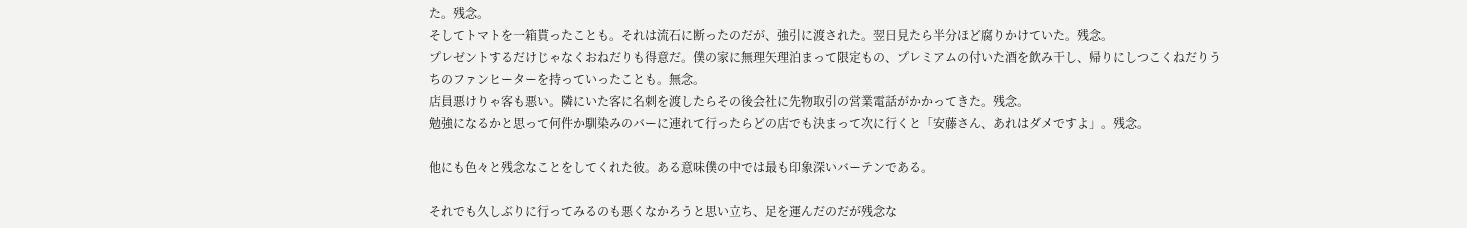た。残念。
そしてトマトを一箱貰ったことも。それは流石に断ったのだが、強引に渡された。翌日見たら半分ほど腐りかけていた。残念。
プレゼントするだけじゃなくおねだりも得意だ。僕の家に無理矢理泊まって限定もの、プレミアムの付いた酒を飲み干し、帰りにしつこくねだりうちのファンヒーターを持っていったことも。無念。
店員悪けりゃ客も悪い。隣にいた客に名刺を渡したらその後会社に先物取引の営業電話がかかってきた。残念。
勉強になるかと思って何件か馴染みのバーに連れて行ったらどの店でも決まって次に行くと「安藤さん、あれはダメですよ」。残念。

他にも色々と残念なことをしてくれた彼。ある意味僕の中では最も印象深いバーテンである。

それでも久しぶりに行ってみるのも悪くなかろうと思い立ち、足を運んだのだが残念な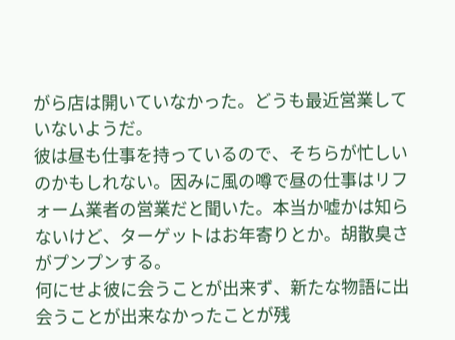がら店は開いていなかった。どうも最近営業していないようだ。
彼は昼も仕事を持っているので、そちらが忙しいのかもしれない。因みに風の噂で昼の仕事はリフォーム業者の営業だと聞いた。本当か嘘かは知らないけど、ターゲットはお年寄りとか。胡散臭さがプンプンする。
何にせよ彼に会うことが出来ず、新たな物語に出会うことが出来なかったことが残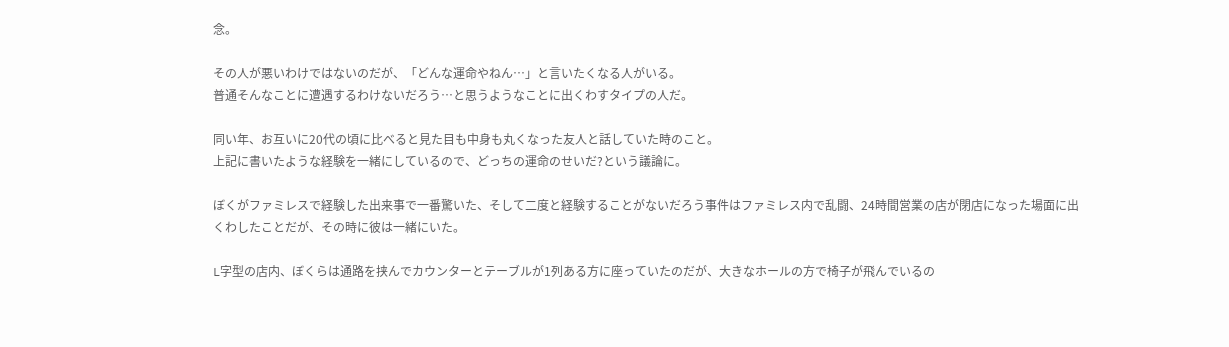念。

その人が悪いわけではないのだが、「どんな運命やねん…」と言いたくなる人がいる。
普通そんなことに遭遇するわけないだろう…と思うようなことに出くわすタイプの人だ。

同い年、お互いに20代の頃に比べると見た目も中身も丸くなった友人と話していた時のこと。
上記に書いたような経験を一緒にしているので、どっちの運命のせいだ?という議論に。

ぼくがファミレスで経験した出来事で一番驚いた、そして二度と経験することがないだろう事件はファミレス内で乱闘、24時間営業の店が閉店になった場面に出くわしたことだが、その時に彼は一緒にいた。

L字型の店内、ぼくらは通路を挟んでカウンターとテーブルが1列ある方に座っていたのだが、大きなホールの方で椅子が飛んでいるの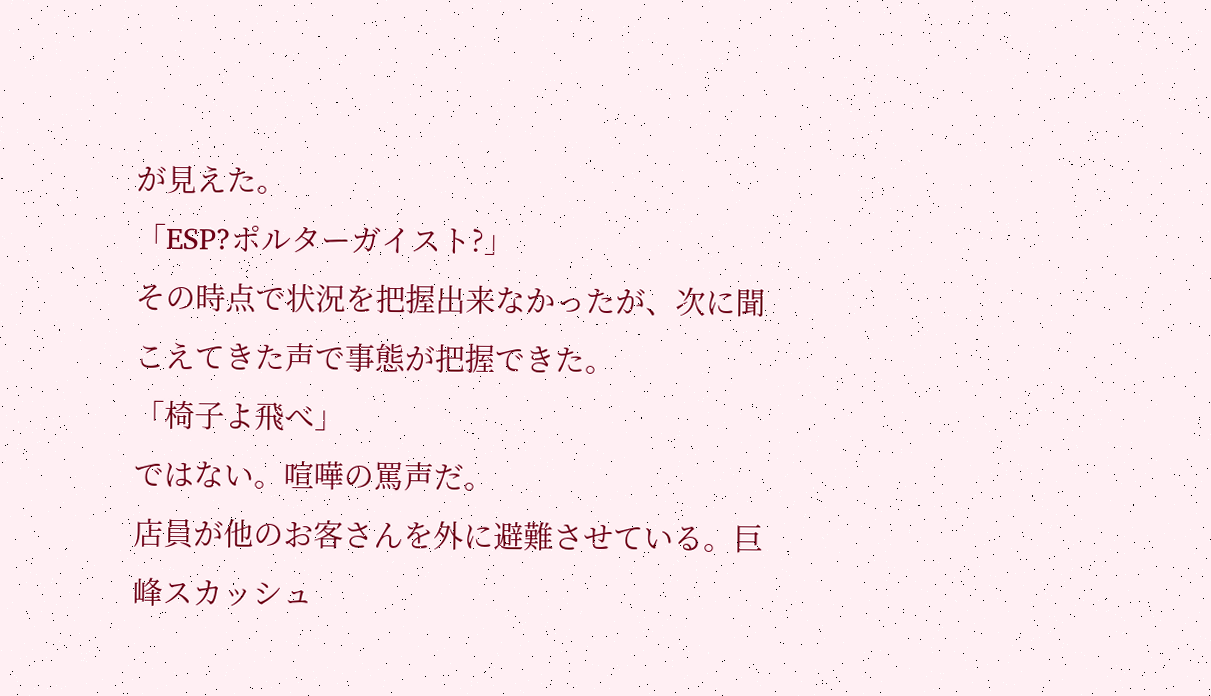が見えた。
「ESP?ポルターガイスト?」
その時点で状況を把握出来なかったが、次に聞こえてきた声で事態が把握できた。
「椅子よ飛べ」
ではない。喧嘩の罵声だ。
店員が他のお客さんを外に避難させている。巨峰スカッシュ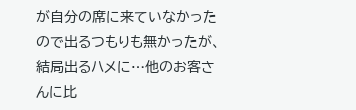が自分の席に来ていなかったので出るつもりも無かったが、結局出るハメに…他のお客さんに比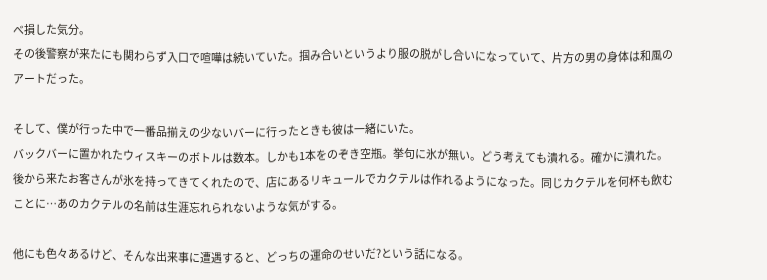べ損した気分。
その後警察が来たにも関わらず入口で喧嘩は続いていた。掴み合いというより服の脱がし合いになっていて、片方の男の身体は和風のアートだった。

そして、僕が行った中で一番品揃えの少ないバーに行ったときも彼は一緒にいた。
バックバーに置かれたウィスキーのボトルは数本。しかも1本をのぞき空瓶。挙句に氷が無い。どう考えても潰れる。確かに潰れた。
後から来たお客さんが氷を持ってきてくれたので、店にあるリキュールでカクテルは作れるようになった。同じカクテルを何杯も飲むことに…あのカクテルの名前は生涯忘れられないような気がする。

他にも色々あるけど、そんな出来事に遭遇すると、どっちの運命のせいだ?という話になる。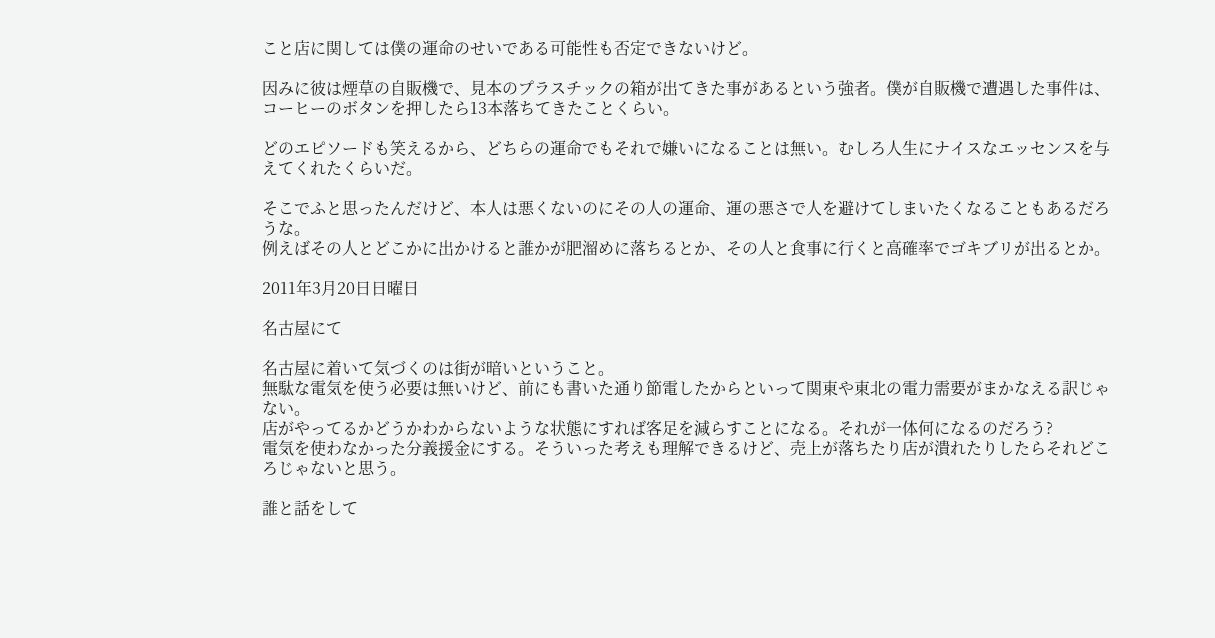こと店に関しては僕の運命のせいである可能性も否定できないけど。

因みに彼は煙草の自販機で、見本のプラスチックの箱が出てきた事があるという強者。僕が自販機で遭遇した事件は、コーヒーのボタンを押したら13本落ちてきたことくらい。

どのエピソードも笑えるから、どちらの運命でもそれで嫌いになることは無い。むしろ人生にナイスなエッセンスを与えてくれたくらいだ。

そこでふと思ったんだけど、本人は悪くないのにその人の運命、運の悪さで人を避けてしまいたくなることもあるだろうな。
例えばその人とどこかに出かけると誰かが肥溜めに落ちるとか、その人と食事に行くと高確率でゴキブリが出るとか。

2011年3月20日日曜日

名古屋にて

名古屋に着いて気づくのは街が暗いということ。
無駄な電気を使う必要は無いけど、前にも書いた通り節電したからといって関東や東北の電力需要がまかなえる訳じゃない。
店がやってるかどうかわからないような状態にすれば客足を減らすことになる。それが一体何になるのだろう?
電気を使わなかった分義援金にする。そういった考えも理解できるけど、売上が落ちたり店が潰れたりしたらそれどころじゃないと思う。

誰と話をして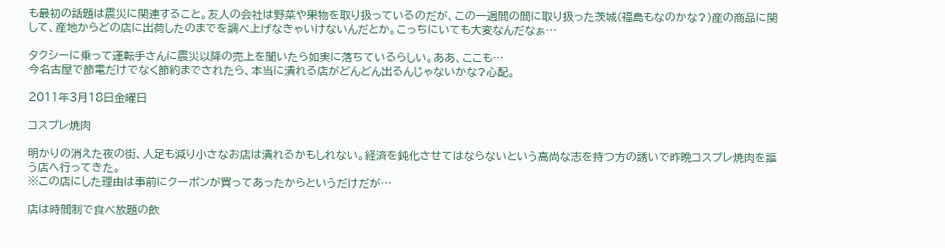も最初の話題は震災に関連すること。友人の会社は野菜や果物を取り扱っているのだが、この一週間の間に取り扱った茨城(福島もなのかな?)産の商品に関して、産地からどの店に出荷したのまでを調べ上げなきゃいけないんだとか。こっちにいても大変なんだなぁ…

タクシーに乗って運転手さんに震災以降の売上を聞いたら如実に落ちているらしい。ああ、ここも…
今名古屋で節電だけでなく節約までされたら、本当に潰れる店がどんどん出るんじゃないかな?心配。

2011年3月18日金曜日

コスプレ焼肉

明かりの消えた夜の街、人足も減り小さなお店は潰れるかもしれない。経済を鈍化させてはならないという高尚な志を持つ方の誘いで昨晩コスプレ焼肉を謳う店へ行ってきた。
※この店にした理由は事前にクーポンが買ってあったからというだけだが…

店は時間制で食べ放題の飲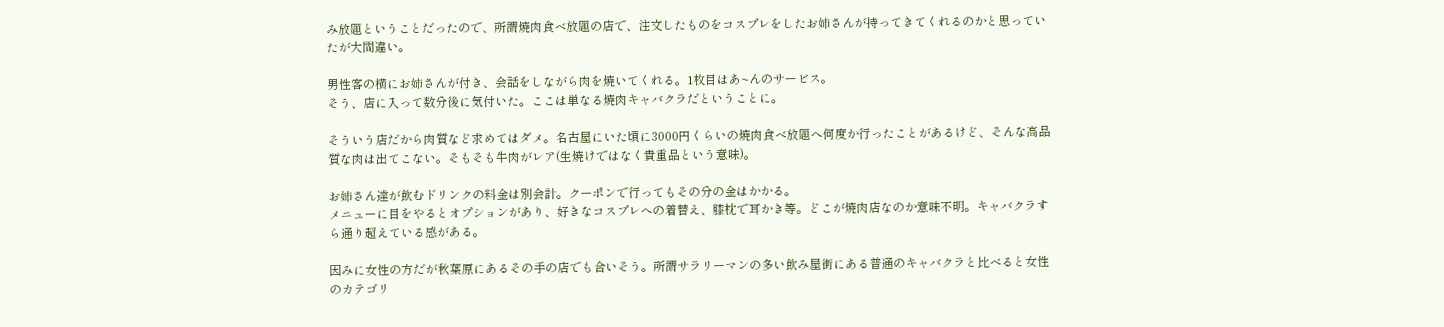み放題ということだったので、所謂焼肉食べ放題の店で、注文したものをコスプレをしたお姉さんが持ってきてくれるのかと思っていたが大間違い。

男性客の横にお姉さんが付き、会話をしながら肉を焼いてくれる。1枚目はあ~んのサービス。
そう、店に入って数分後に気付いた。ここは単なる焼肉キャバクラだということに。

そういう店だから肉質など求めてはダメ。名古屋にいた頃に3000円くらいの焼肉食べ放題へ何度か行ったことがあるけど、そんな高品質な肉は出てこない。そもそも牛肉がレア(生焼けではなく貴重品という意味)。

お姉さん達が飲むドリンクの料金は別会計。クーポンで行ってもその分の金はかかる。
メニューに目をやるとオプションがあり、好きなコスプレへの着替え、膝枕で耳かき等。どこが焼肉店なのか意味不明。キャバクラすら通り超えている感がある。

因みに女性の方だが秋葉原にあるその手の店でも合いそう。所謂サラリーマンの多い飲み屋街にある普通のキャバクラと比べると女性のカテゴリ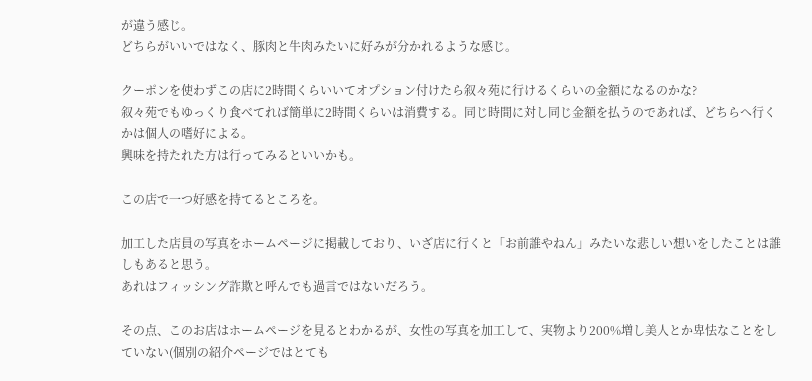が違う感じ。
どちらがいいではなく、豚肉と牛肉みたいに好みが分かれるような感じ。

クーポンを使わずこの店に2時間くらいいてオプション付けたら叙々苑に行けるくらいの金額になるのかな?
叙々苑でもゆっくり食べてれば簡単に2時間くらいは消費する。同じ時間に対し同じ金額を払うのであれば、どちらへ行くかは個人の嗜好による。
興味を持たれた方は行ってみるといいかも。

この店で一つ好感を持てるところを。

加工した店員の写真をホームページに掲載しており、いざ店に行くと「お前誰やねん」みたいな悲しい想いをしたことは誰しもあると思う。
あれはフィッシング詐欺と呼んでも過言ではないだろう。

その点、このお店はホームページを見るとわかるが、女性の写真を加工して、実物より200%増し美人とか卑怯なことをしていない(個別の紹介ページではとても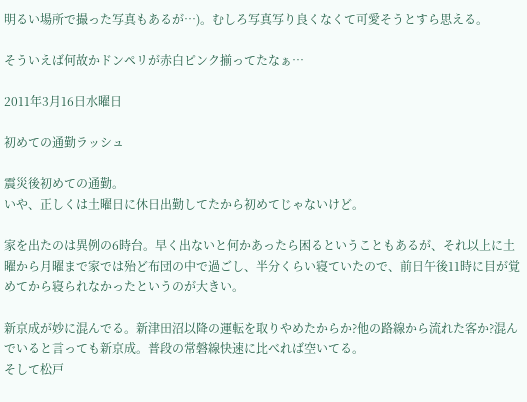明るい場所で撮った写真もあるが…)。むしろ写真写り良くなくて可愛そうとすら思える。

そういえば何故かドンペリが赤白ピンク揃ってたなぁ…

2011年3月16日水曜日

初めての通勤ラッシュ

震災後初めての通勤。
いや、正しくは土曜日に休日出勤してたから初めてじゃないけど。

家を出たのは異例の6時台。早く出ないと何かあったら困るということもあるが、それ以上に土曜から月曜まで家では殆ど布団の中で過ごし、半分くらい寝ていたので、前日午後11時に目が覚めてから寝られなかったというのが大きい。

新京成が妙に混んでる。新津田沼以降の運転を取りやめたからか?他の路線から流れた客か?混んでいると言っても新京成。普段の常磐線快速に比べれば空いてる。
そして松戸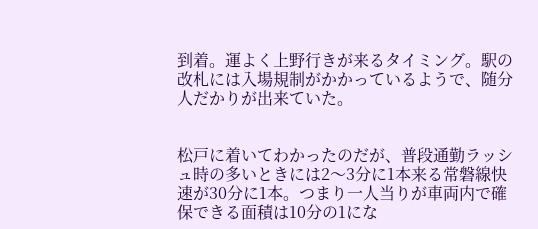到着。運よく上野行きが来るタイミング。駅の改札には入場規制がかかっているようで、随分人だかりが出来ていた。


松戸に着いてわかったのだが、普段通勤ラッシュ時の多いときには2〜3分に1本来る常磐線快速が30分に1本。つまり一人当りが車両内で確保できる面積は10分の1にな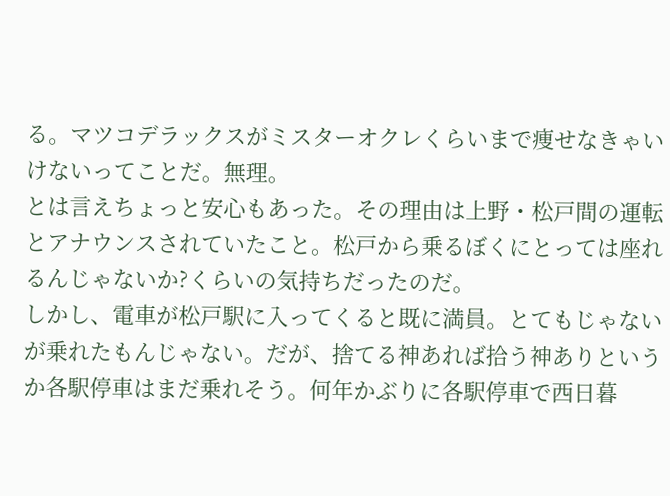る。マツコデラックスがミスターオクレくらいまで痩せなきゃいけないってことだ。無理。
とは言えちょっと安心もあった。その理由は上野・松戸間の運転とアナウンスされていたこと。松戸から乗るぼくにとっては座れるんじゃないか?くらいの気持ちだったのだ。
しかし、電車が松戸駅に入ってくると既に満員。とてもじゃないが乗れたもんじゃない。だが、捨てる神あれば拾う神ありというか各駅停車はまだ乗れそう。何年かぶりに各駅停車で西日暮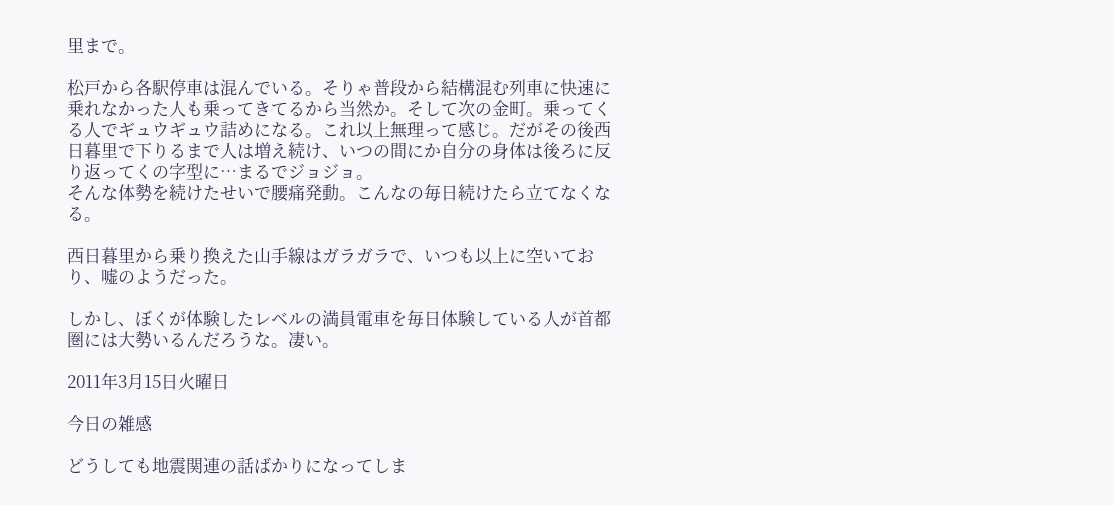里まで。

松戸から各駅停車は混んでいる。そりゃ普段から結構混む列車に快速に乗れなかった人も乗ってきてるから当然か。そして次の金町。乗ってくる人でギュウギュウ詰めになる。これ以上無理って感じ。だがその後西日暮里で下りるまで人は増え続け、いつの間にか自分の身体は後ろに反り返ってくの字型に…まるでジョジョ。
そんな体勢を続けたせいで腰痛発動。こんなの毎日続けたら立てなくなる。

西日暮里から乗り換えた山手線はガラガラで、いつも以上に空いており、嘘のようだった。

しかし、ぼくが体験したレベルの満員電車を毎日体験している人が首都圏には大勢いるんだろうな。凄い。

2011年3月15日火曜日

今日の雑感

どうしても地震関連の話ばかりになってしま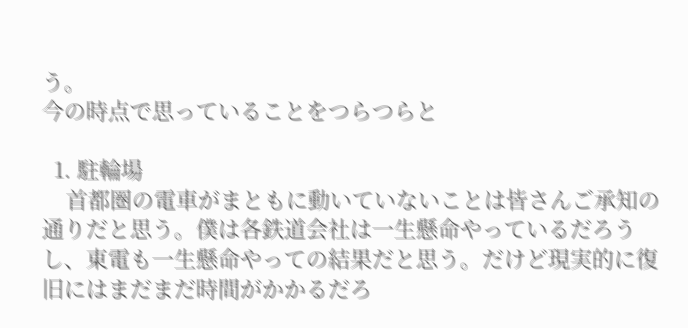う。
今の時点で思っていることをつらつらと

  1. 駐輪場
    首都圏の電車がまともに動いていないことは皆さんご承知の通りだと思う。僕は各鉄道会社は一生懸命やっているだろうし、東電も一生懸命やっての結果だと思う。だけど現実的に復旧にはまだまだ時間がかかるだろ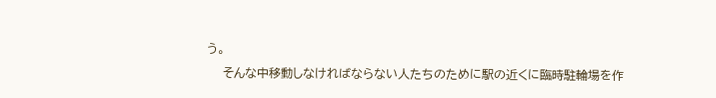う。
    そんな中移動しなければならない人たちのために駅の近くに臨時駐輪場を作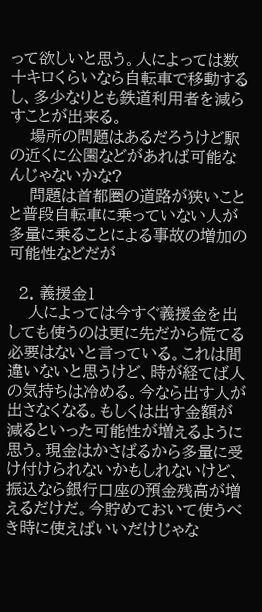って欲しいと思う。人によっては数十キロくらいなら自転車で移動するし、多少なりとも鉄道利用者を減らすことが出来る。
    場所の問題はあるだろうけど駅の近くに公園などがあれば可能なんじゃないかな?
    問題は首都圏の道路が狭いことと普段自転車に乗っていない人が多量に乗ることによる事故の増加の可能性などだが

  2. 義援金1
    人によっては今すぐ義援金を出しても使うのは更に先だから慌てる必要はないと言っている。これは間違いないと思うけど、時が経てば人の気持ちは冷める。今なら出す人が出さなくなる。もしくは出す金額が減るといった可能性が増えるように思う。現金はかさばるから多量に受け付けられないかもしれないけど、振込なら銀行口座の預金残高が増えるだけだ。今貯めておいて使うべき時に使えばいいだけじゃな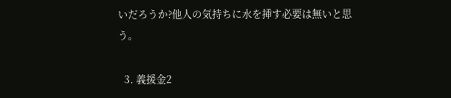いだろうか?他人の気持ちに水を挿す必要は無いと思う。

  3. 義援金2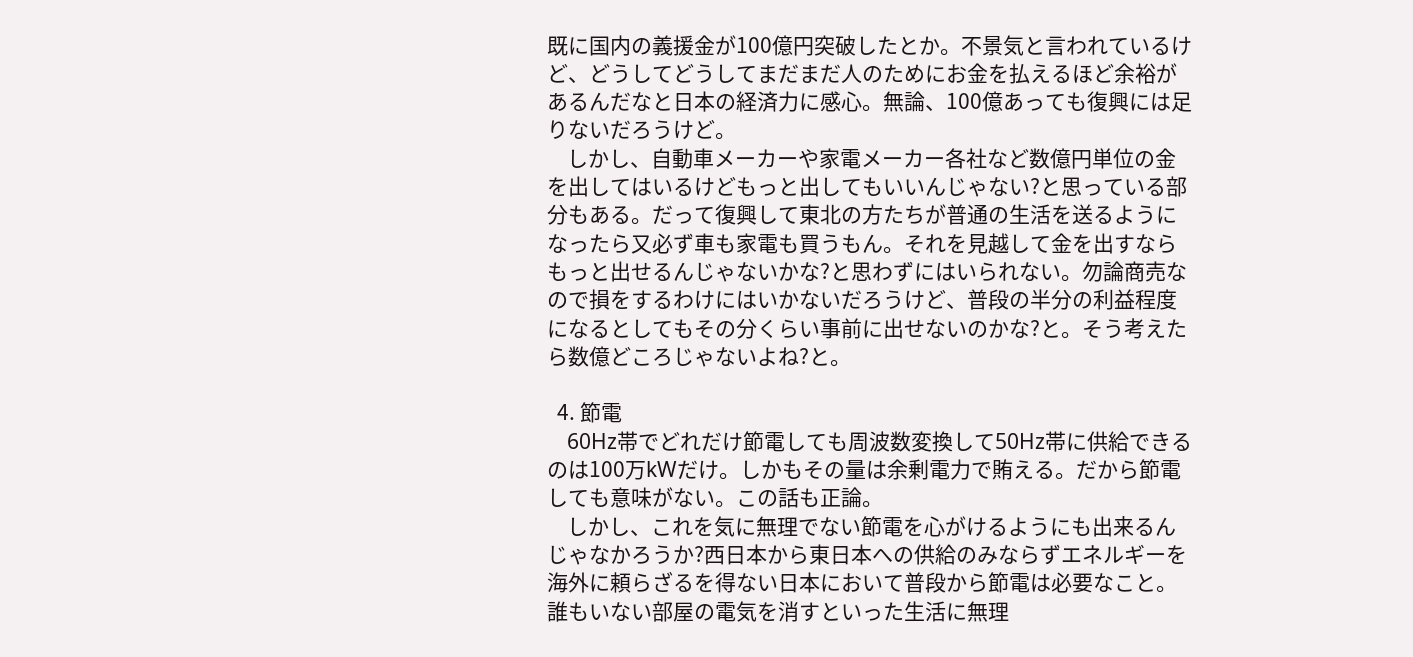既に国内の義援金が100億円突破したとか。不景気と言われているけど、どうしてどうしてまだまだ人のためにお金を払えるほど余裕があるんだなと日本の経済力に感心。無論、100億あっても復興には足りないだろうけど。
    しかし、自動車メーカーや家電メーカー各社など数億円単位の金を出してはいるけどもっと出してもいいんじゃない?と思っている部分もある。だって復興して東北の方たちが普通の生活を送るようになったら又必ず車も家電も買うもん。それを見越して金を出すならもっと出せるんじゃないかな?と思わずにはいられない。勿論商売なので損をするわけにはいかないだろうけど、普段の半分の利益程度になるとしてもその分くらい事前に出せないのかな?と。そう考えたら数億どころじゃないよね?と。

  4. 節電
    60Hz帯でどれだけ節電しても周波数変換して50Hz帯に供給できるのは100万kWだけ。しかもその量は余剰電力で賄える。だから節電しても意味がない。この話も正論。
    しかし、これを気に無理でない節電を心がけるようにも出来るんじゃなかろうか?西日本から東日本への供給のみならずエネルギーを海外に頼らざるを得ない日本において普段から節電は必要なこと。誰もいない部屋の電気を消すといった生活に無理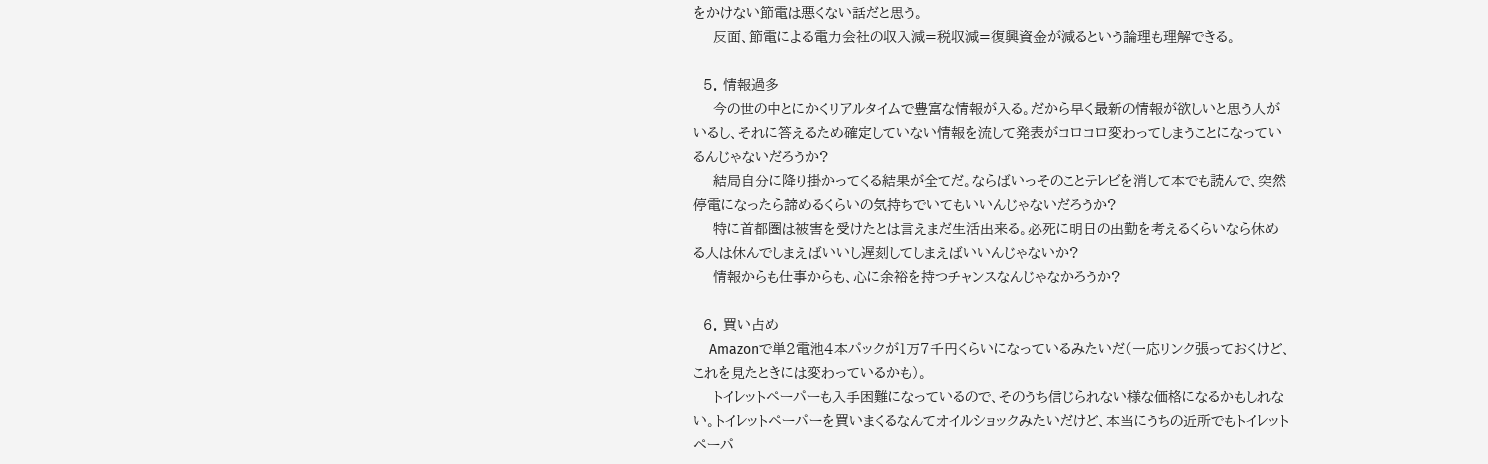をかけない節電は悪くない話だと思う。
    反面、節電による電力会社の収入減=税収減=復興資金が減るという論理も理解できる。

  5. 情報過多
    今の世の中とにかくリアルタイムで豊富な情報が入る。だから早く最新の情報が欲しいと思う人がいるし、それに答えるため確定していない情報を流して発表がコロコロ変わってしまうことになっているんじゃないだろうか?
    結局自分に降り掛かってくる結果が全てだ。ならばいっそのことテレビを消して本でも読んで、突然停電になったら諦めるくらいの気持ちでいてもいいんじゃないだろうか?
    特に首都圏は被害を受けたとは言えまだ生活出来る。必死に明日の出勤を考えるくらいなら休める人は休んでしまえばいいし遅刻してしまえばいいんじゃないか?
    情報からも仕事からも、心に余裕を持つチャンスなんじゃなかろうか?

  6. 買い占め
    Amazonで単2電池4本パックが1万7千円くらいになっているみたいだ(一応リンク張っておくけど、これを見たときには変わっているかも)。
    トイレットペーパーも入手困難になっているので、そのうち信じられない様な価格になるかもしれない。トイレットペーパーを買いまくるなんてオイルショックみたいだけど、本当にうちの近所でもトイレットペーパ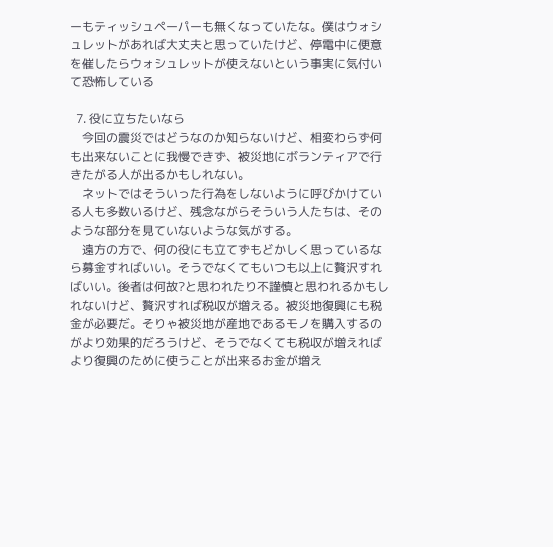ーもティッシュペーパーも無くなっていたな。僕はウォシュレットがあれば大丈夫と思っていたけど、停電中に便意を催したらウォシュレットが使えないという事実に気付いて恐怖している

  7. 役に立ちたいなら
    今回の震災ではどうなのか知らないけど、相変わらず何も出来ないことに我慢できず、被災地にボランティアで行きたがる人が出るかもしれない。
    ネットではそういった行為をしないように呼びかけている人も多数いるけど、残念ながらそういう人たちは、そのような部分を見ていないような気がする。
    遠方の方で、何の役にも立てずもどかしく思っているなら募金すればいい。そうでなくてもいつも以上に贅沢すればいい。後者は何故?と思われたり不謹慎と思われるかもしれないけど、贅沢すれば税収が増える。被災地復興にも税金が必要だ。そりゃ被災地が産地であるモノを購入するのがより効果的だろうけど、そうでなくても税収が増えればより復興のために使うことが出来るお金が増え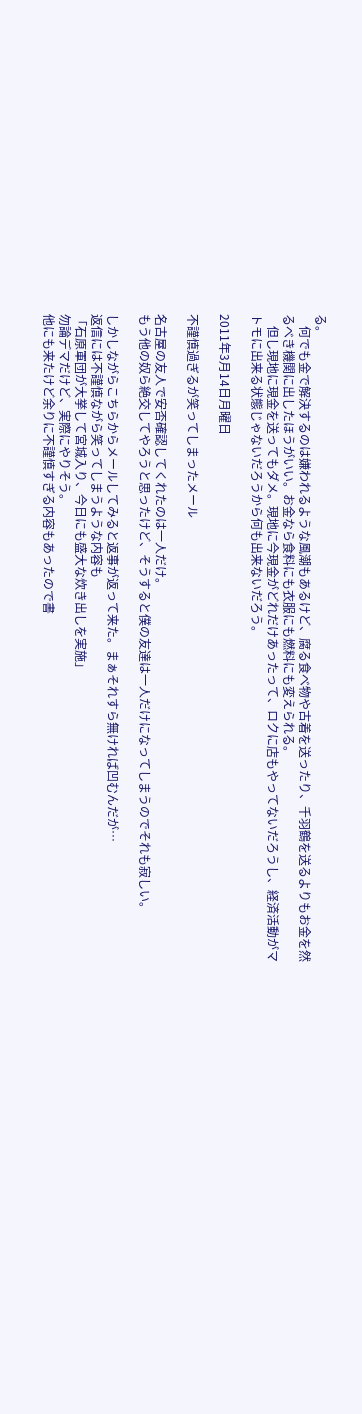る。
    何でも金で解決するのは嫌われるような風潮もあるけど、腐る食べ物や古着を送ったり、千羽鶴を送るよりもお金を然るべき機関に出したほうがいい。お金なら食料にも衣服にも燃料にも変えられる。
    但し現地に現金を送ってもダメ。現地に今現金がどれだけあったって、ロクに店もやってないだろうし、経済活動がマトモに出来る状態じゃないだろうから何も出来ないだろう。

2011年3月14日月曜日

不謹慎過ぎるが笑ってしまったメール

名古屋の友人で安否確認してくれたのは一人だけ。
もう他の奴ら絶交してやろうと思ったけど、そうすると僕の友達は一人だけになってしまうのでそれも寂しい。

しかしながらこちらからメールしてみると返事が返って来た。まぁそれすら無ければ凹むんだが…
返信には不謹慎ながら笑ってしまうような内容も
「石原軍団が大挙して宮城入り、今日にも盛大な炊き出しを実施」
勿論デマだけど、実際にやりそう。
他にも来たけど余りに不謹慎すぎる内容もあったので書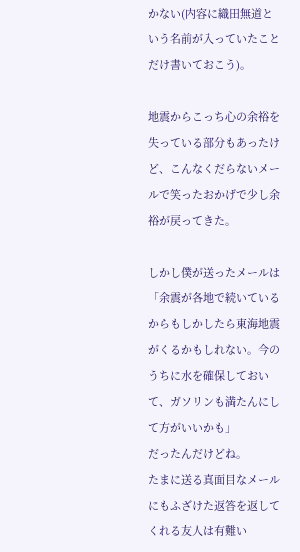かない(内容に織田無道という名前が入っていたことだけ書いておこう)。

地震からこっち心の余裕を失っている部分もあったけど、こんなくだらないメールで笑ったおかげで少し余裕が戻ってきた。

しかし僕が送ったメールは
「余震が各地で続いているからもしかしたら東海地震がくるかもしれない。今のうちに水を確保しておいて、ガソリンも満たんにして方がいいかも」
だったんだけどね。
たまに送る真面目なメールにもふざけた返答を返してくれる友人は有難い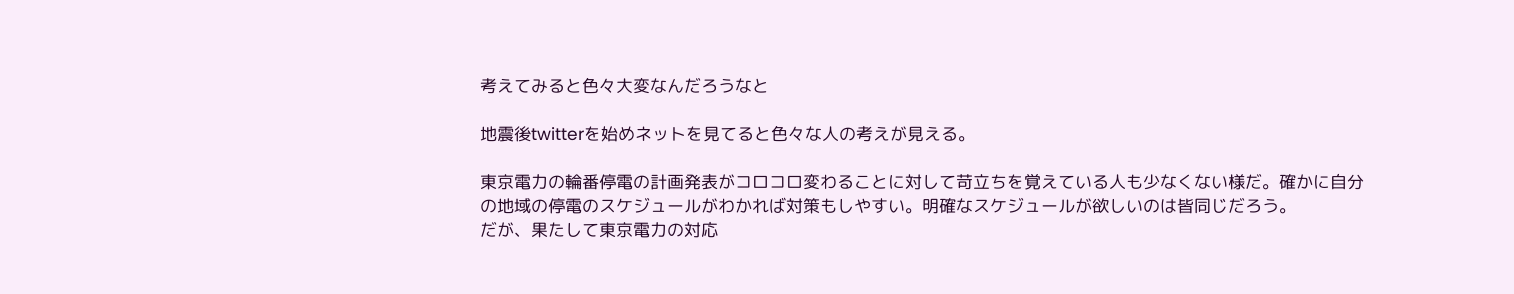考えてみると色々大変なんだろうなと

地震後twitterを始めネットを見てると色々な人の考えが見える。

東京電力の輪番停電の計画発表がコロコロ変わることに対して苛立ちを覚えている人も少なくない様だ。確かに自分の地域の停電のスケジュールがわかれば対策もしやすい。明確なスケジュールが欲しいのは皆同じだろう。
だが、果たして東京電力の対応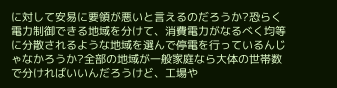に対して安易に要領が悪いと言えるのだろうか?恐らく電力制御できる地域を分けて、消費電力がなるべく均等に分散されるような地域を選んで停電を行っているんじゃなかろうか?全部の地域が一般家庭なら大体の世帯数で分ければいいんだろうけど、工場や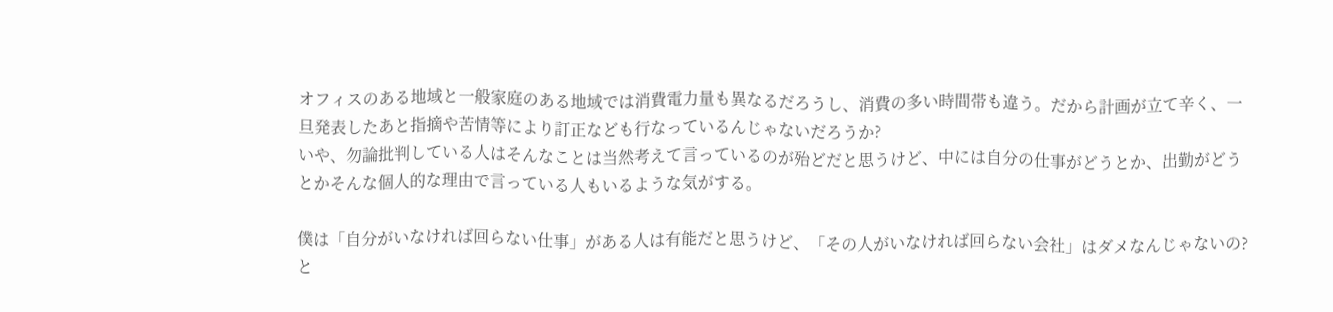オフィスのある地域と一般家庭のある地域では消費電力量も異なるだろうし、消費の多い時間帯も違う。だから計画が立て辛く、一旦発表したあと指摘や苦情等により訂正なども行なっているんじゃないだろうか?
いや、勿論批判している人はそんなことは当然考えて言っているのが殆どだと思うけど、中には自分の仕事がどうとか、出勤がどうとかそんな個人的な理由で言っている人もいるような気がする。

僕は「自分がいなければ回らない仕事」がある人は有能だと思うけど、「その人がいなければ回らない会社」はダメなんじゃないの?と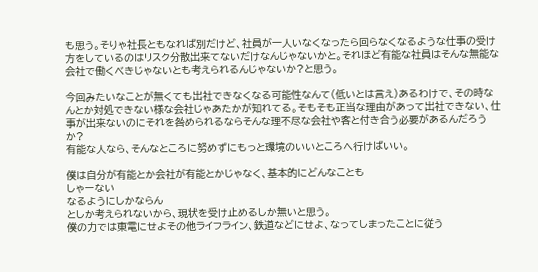も思う。そりゃ社長ともなれば別だけど、社員が一人いなくなったら回らなくなるような仕事の受け方をしているのはリスク分散出来てないだけなんじゃないかと。それほど有能な社員はそんな無能な会社で働くべきじゃないとも考えられるんじゃないか?と思う。

今回みたいなことが無くても出社できなくなる可能性なんて(低いとは言え)あるわけで、その時なんとか対処できない様な会社じゃあたかが知れてる。そもそも正当な理由があって出社できない、仕事が出来ないのにそれを咎められるならそんな理不尽な会社や客と付き合う必要があるんだろうか?
有能な人なら、そんなところに努めずにもっと環境のいいところへ行けばいい。

僕は自分が有能とか会社が有能とかじゃなく、基本的にどんなことも
しゃーない
なるようにしかならん
としか考えられないから、現状を受け止めるしか無いと思う。
僕の力では東電にせよその他ライフライン、鉄道などにせよ、なってしまったことに従う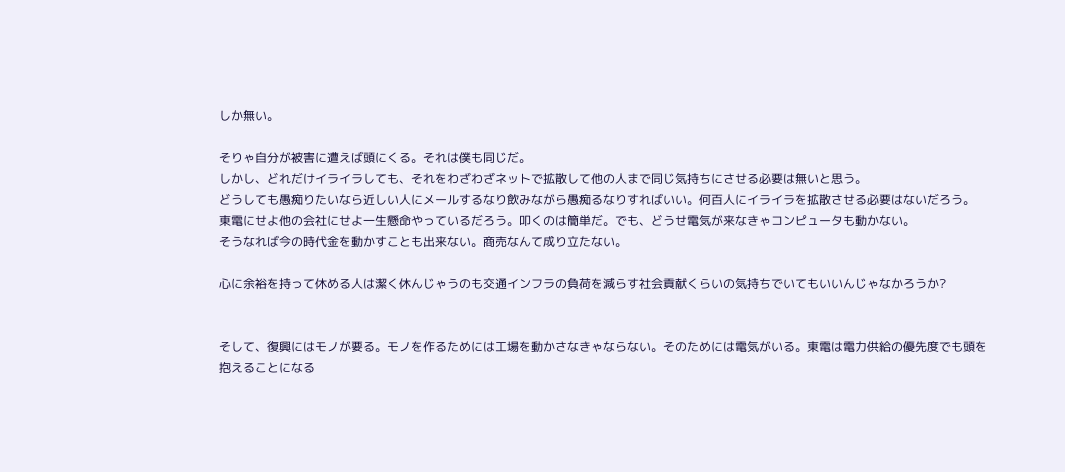しか無い。

そりゃ自分が被害に遭えば頭にくる。それは僕も同じだ。
しかし、どれだけイライラしても、それをわざわざネットで拡散して他の人まで同じ気持ちにさせる必要は無いと思う。
どうしても愚痴りたいなら近しい人にメールするなり飲みながら愚痴るなりすればいい。何百人にイライラを拡散させる必要はないだろう。
東電にせよ他の会社にせよ一生懸命やっているだろう。叩くのは簡単だ。でも、どうせ電気が来なきゃコンピュータも動かない。
そうなれば今の時代金を動かすことも出来ない。商売なんて成り立たない。

心に余裕を持って休める人は潔く休んじゃうのも交通インフラの負荷を減らす社会貢献くらいの気持ちでいてもいいんじゃなかろうか?


そして、復興にはモノが要る。モノを作るためには工場を動かさなきゃならない。そのためには電気がいる。東電は電力供給の優先度でも頭を抱えることになる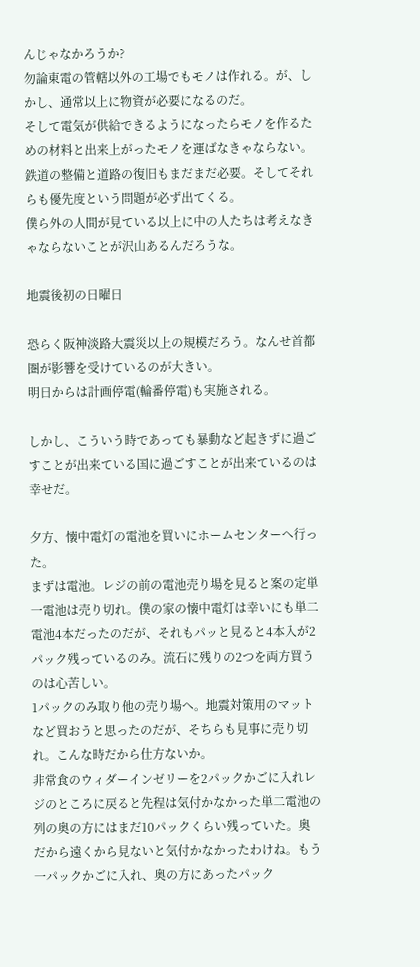んじゃなかろうか?
勿論東電の管轄以外の工場でもモノは作れる。が、しかし、通常以上に物資が必要になるのだ。
そして電気が供給できるようになったらモノを作るための材料と出来上がったモノを運ばなきゃならない。鉄道の整備と道路の復旧もまだまだ必要。そしてそれらも優先度という問題が必ず出てくる。
僕ら外の人間が見ている以上に中の人たちは考えなきゃならないことが沢山あるんだろうな。

地震後初の日曜日

恐らく阪神淡路大震災以上の規模だろう。なんせ首都圏が影響を受けているのが大きい。
明日からは計画停電(輪番停電)も実施される。

しかし、こういう時であっても暴動など起きずに過ごすことが出来ている国に過ごすことが出来ているのは幸せだ。

夕方、懐中電灯の電池を買いにホームセンターへ行った。
まずは電池。レジの前の電池売り場を見ると案の定単一電池は売り切れ。僕の家の懐中電灯は幸いにも単二電池4本だったのだが、それもパッと見ると4本入が2パック残っているのみ。流石に残りの2つを両方買うのは心苦しい。
1パックのみ取り他の売り場へ。地震対策用のマットなど買おうと思ったのだが、そちらも見事に売り切れ。こんな時だから仕方ないか。
非常食のウィダーインゼリーを2パックかごに入れレジのところに戻ると先程は気付かなかった単二電池の列の奥の方にはまだ10パックくらい残っていた。奥だから遠くから見ないと気付かなかったわけね。もう一パックかごに入れ、奥の方にあったパック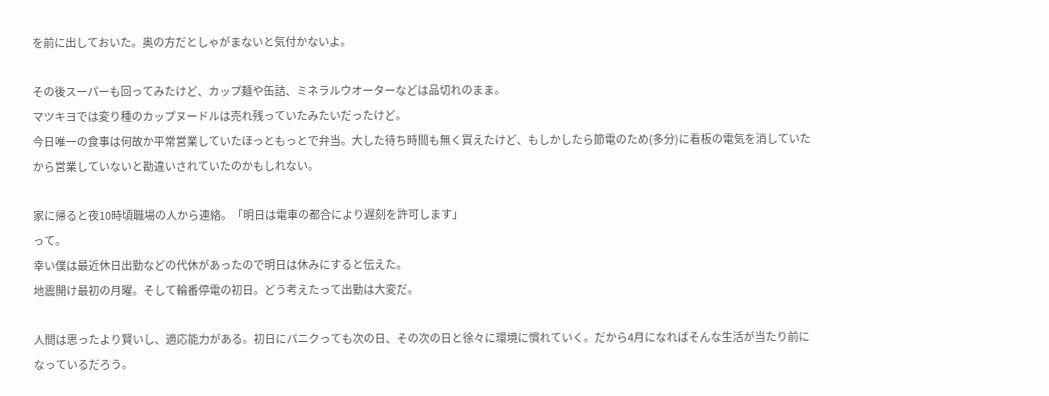を前に出しておいた。奥の方だとしゃがまないと気付かないよ。

その後スーパーも回ってみたけど、カップ麺や缶詰、ミネラルウオーターなどは品切れのまま。
マツキヨでは変り種のカップヌードルは売れ残っていたみたいだったけど。
今日唯一の食事は何故か平常営業していたほっともっとで弁当。大した待ち時間も無く買えたけど、もしかしたら節電のため(多分)に看板の電気を消していたから営業していないと勘違いされていたのかもしれない。

家に帰ると夜10時頃職場の人から連絡。「明日は電車の都合により遅刻を許可します」
って。
幸い僕は最近休日出勤などの代休があったので明日は休みにすると伝えた。
地震開け最初の月曜。そして輪番停電の初日。どう考えたって出勤は大変だ。

人間は思ったより賢いし、適応能力がある。初日にパニクっても次の日、その次の日と徐々に環境に慣れていく。だから4月になればそんな生活が当たり前になっているだろう。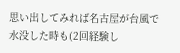思い出してみれば名古屋が台風で水没した時も(2回経験し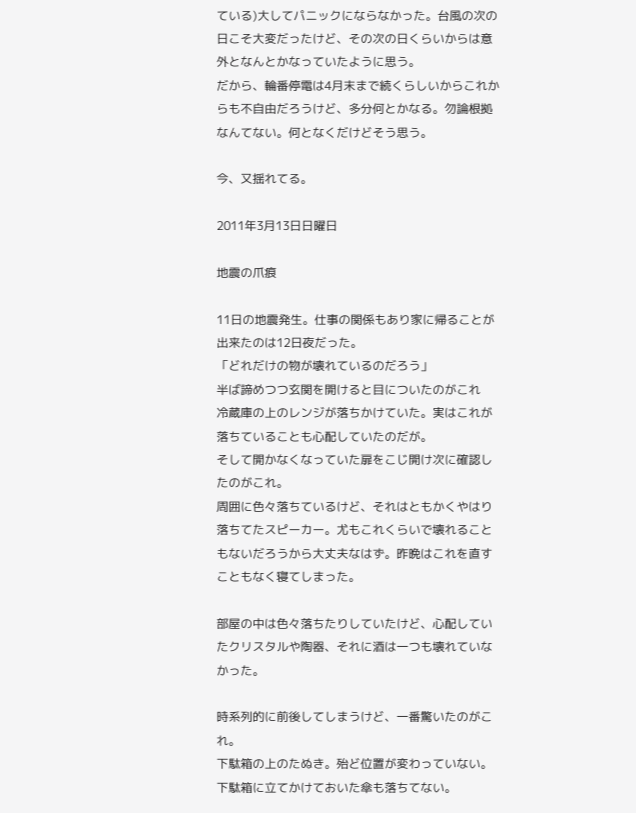ている)大してパニックにならなかった。台風の次の日こそ大変だったけど、その次の日くらいからは意外となんとかなっていたように思う。
だから、輪番停電は4月末まで続くらしいからこれからも不自由だろうけど、多分何とかなる。勿論根拠なんてない。何となくだけどそう思う。

今、又揺れてる。

2011年3月13日日曜日

地震の爪痕

11日の地震発生。仕事の関係もあり家に帰ることが出来たのは12日夜だった。
「どれだけの物が壊れているのだろう」
半ば諦めつつ玄関を開けると目についたのがこれ
冷蔵庫の上のレンジが落ちかけていた。実はこれが落ちていることも心配していたのだが。
そして開かなくなっていた扉をこじ開け次に確認したのがこれ。
周囲に色々落ちているけど、それはともかくやはり落ちてたスピーカー。尤もこれくらいで壊れることもないだろうから大丈夫なはず。昨晩はこれを直すこともなく寝てしまった。

部屋の中は色々落ちたりしていたけど、心配していたクリスタルや陶器、それに酒は一つも壊れていなかった。

時系列的に前後してしまうけど、一番驚いたのがこれ。
下駄箱の上のたぬき。殆ど位置が変わっていない。下駄箱に立てかけておいた傘も落ちてない。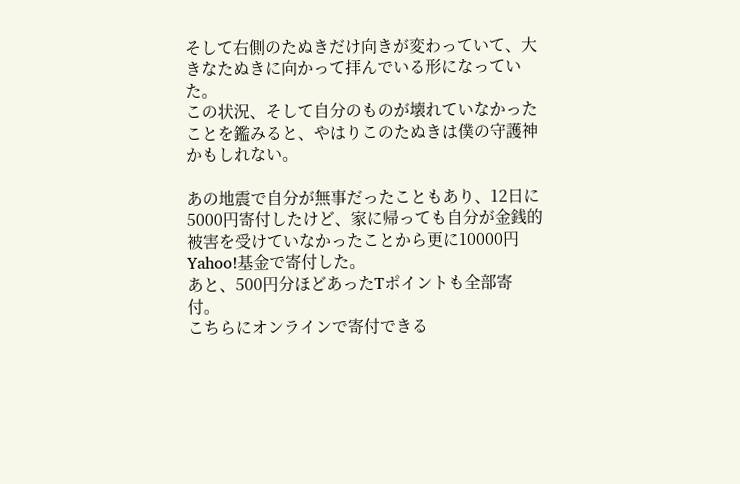そして右側のたぬきだけ向きが変わっていて、大きなたぬきに向かって拝んでいる形になっていた。
この状況、そして自分のものが壊れていなかったことを鑑みると、やはりこのたぬきは僕の守護神かもしれない。

あの地震で自分が無事だったこともあり、12日に5000円寄付したけど、家に帰っても自分が金銭的被害を受けていなかったことから更に10000円Yahoo!基金で寄付した。
あと、500円分ほどあったTポイントも全部寄付。
こちらにオンラインで寄付できる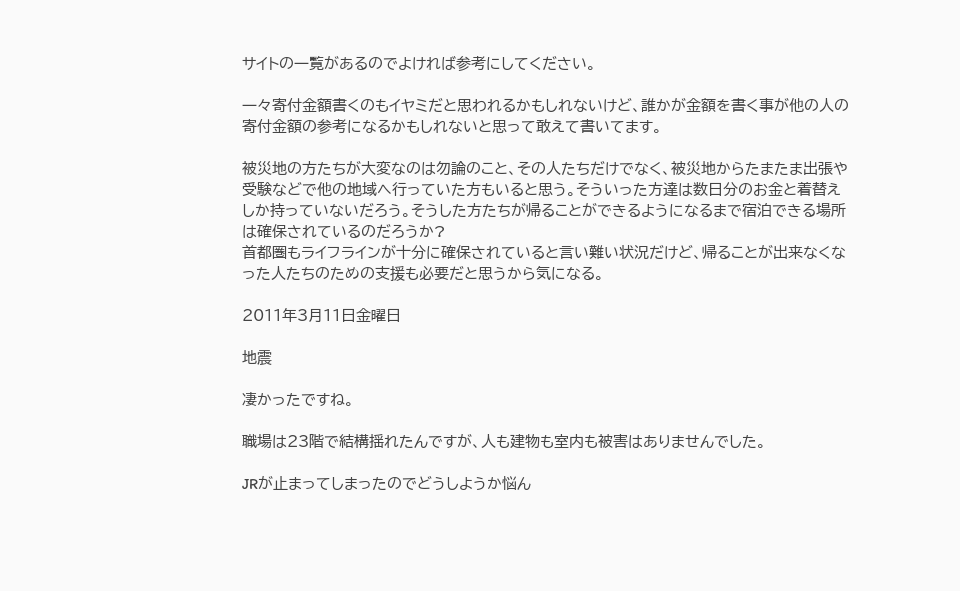サイトの一覧があるのでよければ参考にしてください。

一々寄付金額書くのもイヤミだと思われるかもしれないけど、誰かが金額を書く事が他の人の寄付金額の参考になるかもしれないと思って敢えて書いてます。

被災地の方たちが大変なのは勿論のこと、その人たちだけでなく、被災地からたまたま出張や受験などで他の地域へ行っていた方もいると思う。そういった方達は数日分のお金と着替えしか持っていないだろう。そうした方たちが帰ることができるようになるまで宿泊できる場所は確保されているのだろうか?
首都圏もライフラインが十分に確保されていると言い難い状況だけど、帰ることが出来なくなった人たちのための支援も必要だと思うから気になる。

2011年3月11日金曜日

地震

凄かったですね。

職場は23階で結構揺れたんですが、人も建物も室内も被害はありませんでした。

JRが止まってしまったのでどうしようか悩ん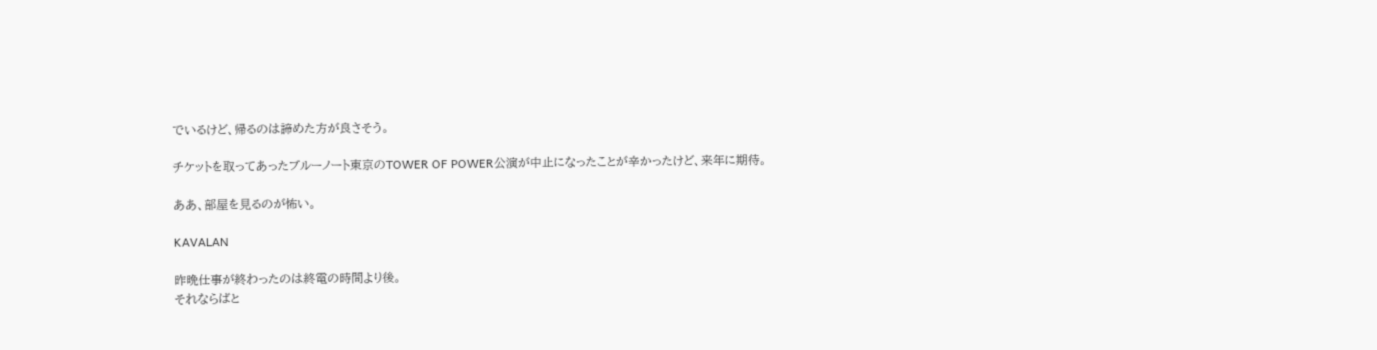でいるけど、帰るのは諦めた方が良さそう。

チケットを取ってあったブルーノート東京のTOWER OF POWER公演が中止になったことが辛かったけど、来年に期待。

ああ、部屋を見るのが怖い。

KAVALAN

昨晩仕事が終わったのは終電の時間より後。
それならばと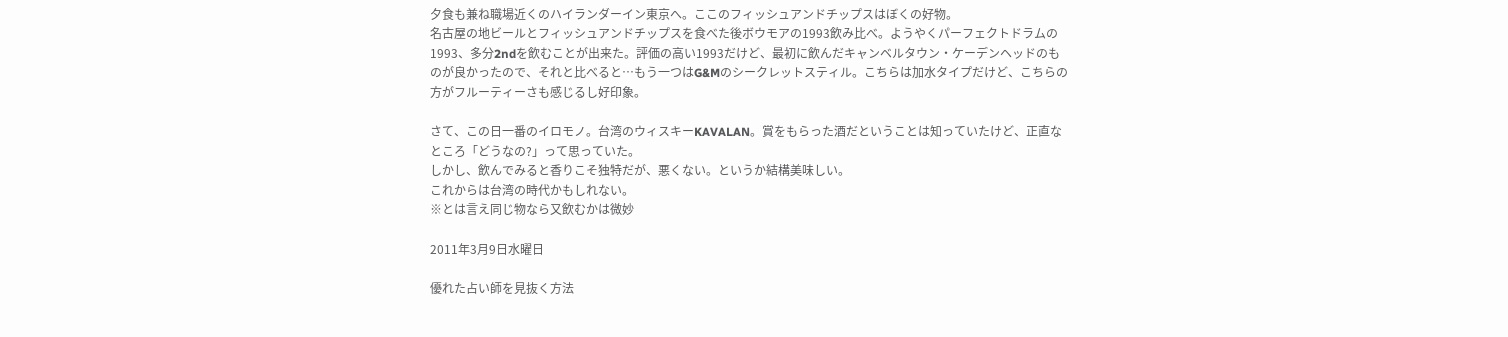夕食も兼ね職場近くのハイランダーイン東京へ。ここのフィッシュアンドチップスはぼくの好物。
名古屋の地ビールとフィッシュアンドチップスを食べた後ボウモアの1993飲み比べ。ようやくパーフェクトドラムの1993、多分2ndを飲むことが出来た。評価の高い1993だけど、最初に飲んだキャンベルタウン・ケーデンヘッドのものが良かったので、それと比べると…もう一つはG&Mのシークレットスティル。こちらは加水タイプだけど、こちらの方がフルーティーさも感じるし好印象。

さて、この日一番のイロモノ。台湾のウィスキーKAVALAN。賞をもらった酒だということは知っていたけど、正直なところ「どうなの?」って思っていた。
しかし、飲んでみると香りこそ独特だが、悪くない。というか結構美味しい。
これからは台湾の時代かもしれない。
※とは言え同じ物なら又飲むかは微妙

2011年3月9日水曜日

優れた占い師を見抜く方法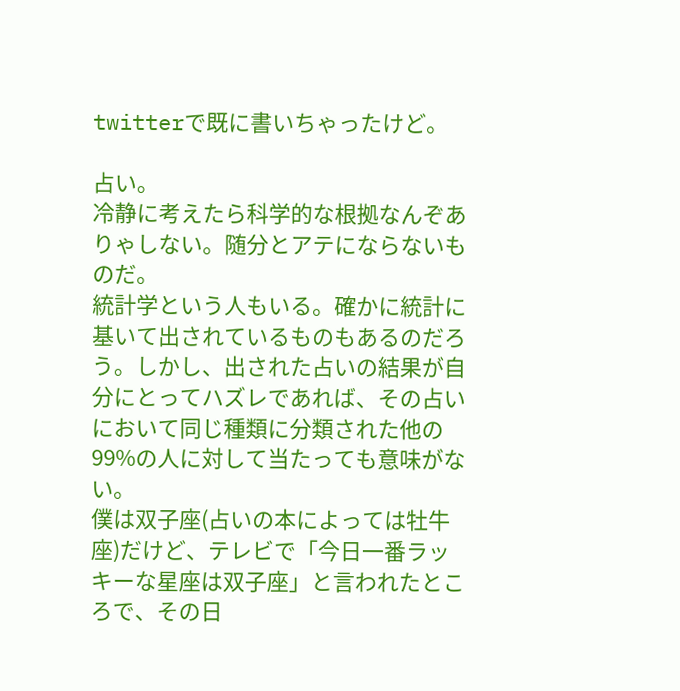twitterで既に書いちゃったけど。

占い。
冷静に考えたら科学的な根拠なんぞありゃしない。随分とアテにならないものだ。
統計学という人もいる。確かに統計に基いて出されているものもあるのだろう。しかし、出された占いの結果が自分にとってハズレであれば、その占いにおいて同じ種類に分類された他の99%の人に対して当たっても意味がない。
僕は双子座(占いの本によっては牡牛座)だけど、テレビで「今日一番ラッキーな星座は双子座」と言われたところで、その日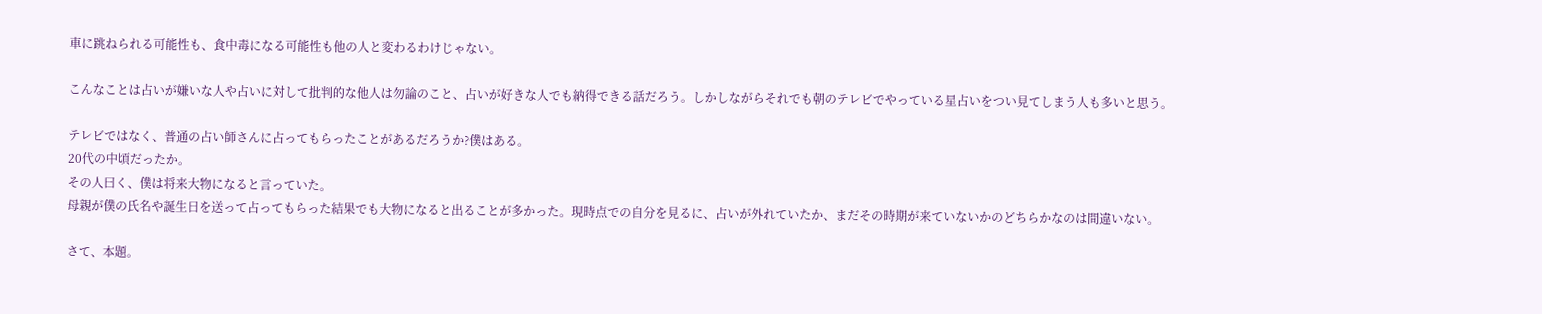車に跳ねられる可能性も、食中毒になる可能性も他の人と変わるわけじゃない。

こんなことは占いが嫌いな人や占いに対して批判的な他人は勿論のこと、占いが好きな人でも納得できる話だろう。しかしながらそれでも朝のテレビでやっている星占いをつい見てしまう人も多いと思う。

テレビではなく、普通の占い師さんに占ってもらったことがあるだろうか?僕はある。
20代の中頃だったか。
その人曰く、僕は将来大物になると言っていた。
母親が僕の氏名や誕生日を送って占ってもらった結果でも大物になると出ることが多かった。現時点での自分を見るに、占いが外れていたか、まだその時期が来ていないかのどちらかなのは間違いない。

さて、本題。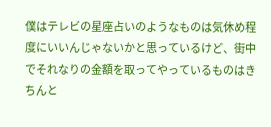僕はテレビの星座占いのようなものは気休め程度にいいんじゃないかと思っているけど、街中でそれなりの金額を取ってやっているものはきちんと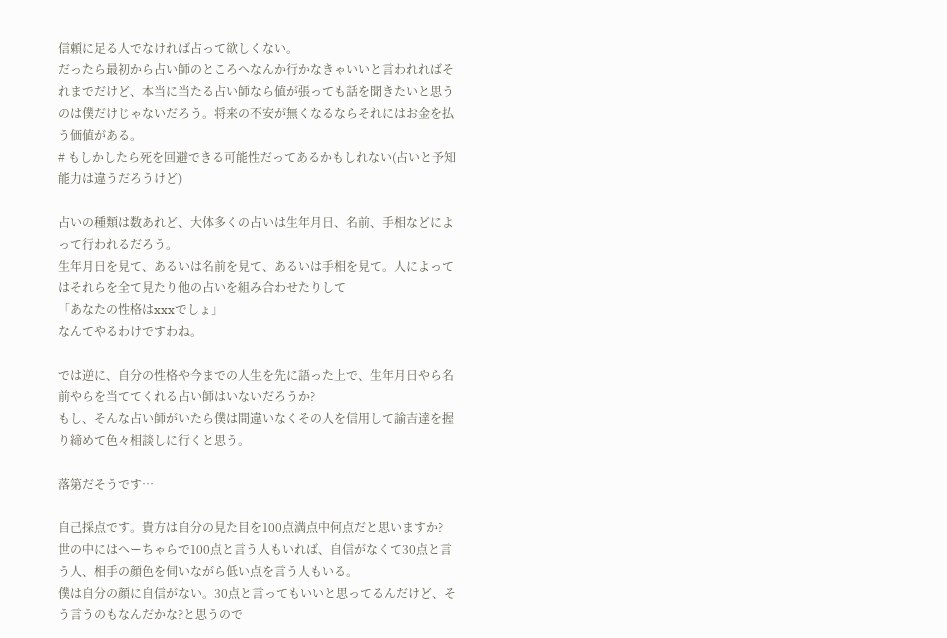信頼に足る人でなければ占って欲しくない。
だったら最初から占い師のところへなんか行かなきゃいいと言われればそれまでだけど、本当に当たる占い師なら値が張っても話を聞きたいと思うのは僕だけじゃないだろう。将来の不安が無くなるならそれにはお金を払う価値がある。
# もしかしたら死を回避できる可能性だってあるかもしれない(占いと予知能力は違うだろうけど)

占いの種類は数あれど、大体多くの占いは生年月日、名前、手相などによって行われるだろう。
生年月日を見て、あるいは名前を見て、あるいは手相を見て。人によってはそれらを全て見たり他の占いを組み合わせたりして
「あなたの性格はxxxでしょ」
なんてやるわけですわね。

では逆に、自分の性格や今までの人生を先に語った上で、生年月日やら名前やらを当ててくれる占い師はいないだろうか?
もし、そんな占い師がいたら僕は間違いなくその人を信用して諭吉達を握り締めて色々相談しに行くと思う。

落第だそうです…

自己採点です。貴方は自分の見た目を100点満点中何点だと思いますか?
世の中にはへーちゃらで100点と言う人もいれば、自信がなくて30点と言う人、相手の顔色を伺いながら低い点を言う人もいる。
僕は自分の顔に自信がない。30点と言ってもいいと思ってるんだけど、そう言うのもなんだかな?と思うので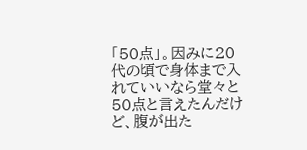「50点」。因みに20代の頃で身体まで入れていいなら堂々と50点と言えたんだけど、腹が出た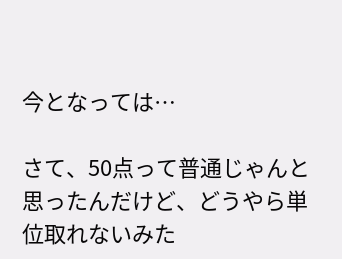今となっては…

さて、50点って普通じゃんと思ったんだけど、どうやら単位取れないみた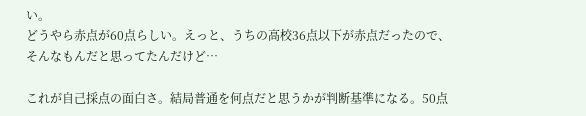い。
どうやら赤点が60点らしい。えっと、うちの高校36点以下が赤点だったので、そんなもんだと思ってたんだけど…

これが自己採点の面白さ。結局普通を何点だと思うかが判断基準になる。50点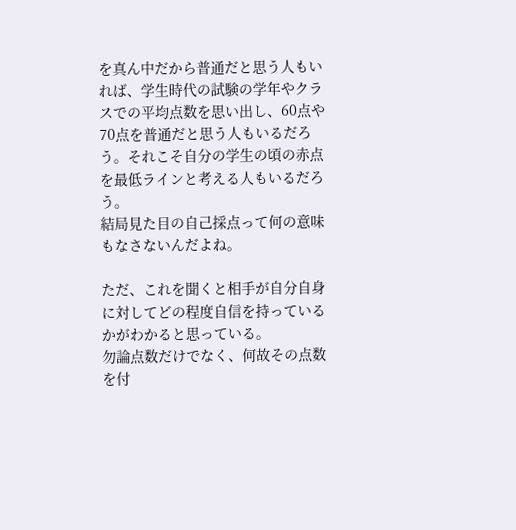を真ん中だから普通だと思う人もいれば、学生時代の試験の学年やクラスでの平均点数を思い出し、60点や70点を普通だと思う人もいるだろう。それこそ自分の学生の頃の赤点を最低ラインと考える人もいるだろう。
結局見た目の自己採点って何の意味もなさないんだよね。

ただ、これを聞くと相手が自分自身に対してどの程度自信を持っているかがわかると思っている。
勿論点数だけでなく、何故その点数を付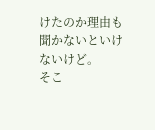けたのか理由も聞かないといけないけど。
そこ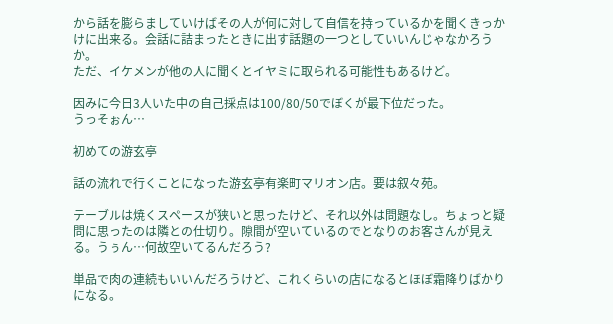から話を膨らましていけばその人が何に対して自信を持っているかを聞くきっかけに出来る。会話に詰まったときに出す話題の一つとしていいんじゃなかろうか。
ただ、イケメンが他の人に聞くとイヤミに取られる可能性もあるけど。

因みに今日3人いた中の自己採点は100/80/50でぼくが最下位だった。
うっそぉん…

初めての游玄亭

話の流れで行くことになった游玄亭有楽町マリオン店。要は叙々苑。

テーブルは焼くスペースが狭いと思ったけど、それ以外は問題なし。ちょっと疑問に思ったのは隣との仕切り。隙間が空いているのでとなりのお客さんが見える。うぅん…何故空いてるんだろう?

単品で肉の連続もいいんだろうけど、これくらいの店になるとほぼ霜降りばかりになる。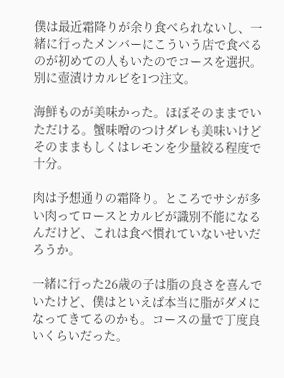僕は最近霜降りが余り食べられないし、一緒に行ったメンバーにこういう店で食べるのが初めての人もいたのでコースを選択。別に壺漬けカルビを1つ注文。

海鮮ものが美味かった。ほぼそのままでいただける。蟹味噌のつけダレも美味いけどそのままもしくはレモンを少量絞る程度で十分。

肉は予想通りの霜降り。ところでサシが多い肉ってロースとカルビが識別不能になるんだけど、これは食べ慣れていないせいだろうか。

一緒に行った26歳の子は脂の良さを喜んでいたけど、僕はといえば本当に脂がダメになってきてるのかも。コースの量で丁度良いくらいだった。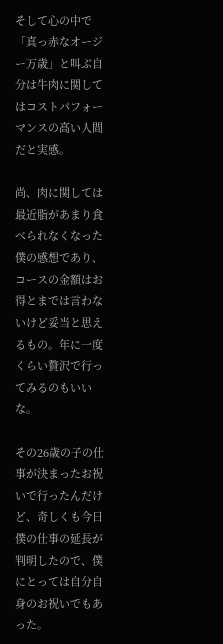そして心の中で「真っ赤なオージー万歳」と叫ぶ自分は牛肉に関してはコストパフォーマンスの高い人間だと実感。

尚、肉に関しては最近脂があまり食べられなくなった僕の感想であり、コースの金額はお得とまでは言わないけど妥当と思えるもの。年に一度くらい贅沢で行ってみるのもいいな。

その26歳の子の仕事が決まったお祝いで行ったんだけど、奇しくも今日僕の仕事の延長が判明したので、僕にとっては自分自身のお祝いでもあった。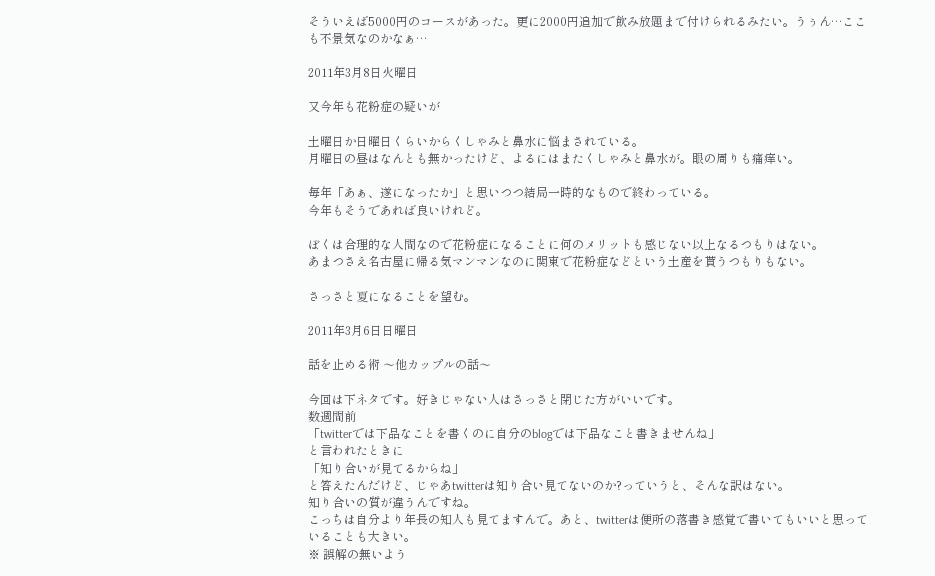そういえば5000円のコースがあった。更に2000円追加で飲み放題まで付けられるみたい。うぅん…ここも不景気なのかなぁ…

2011年3月8日火曜日

又今年も花粉症の疑いが

土曜日か日曜日くらいからくしゃみと鼻水に悩まされている。
月曜日の昼はなんとも無かったけど、よるにはまたくしゃみと鼻水が。眼の周りも痛痒い。

毎年「あぁ、遂になったか」と思いつつ結局一時的なもので終わっている。
今年もそうであれば良いけれど。

ぼくは合理的な人間なので花粉症になることに何のメリットも感じない以上なるつもりはない。
あまつさえ名古屋に帰る気マンマンなのに関東で花粉症などという土産を貰うつもりもない。

さっさと夏になることを望む。

2011年3月6日日曜日

話を止める術 〜他カップルの話〜

今回は下ネタです。好きじゃない人はさっさと閉じた方がいいです。
数週間前
「twitterでは下品なことを書くのに自分のblogでは下品なこと書きませんね」
と言われたときに
「知り合いが見てるからね」
と答えたんだけど、じゃあtwitterは知り合い見てないのか?っていうと、そんな訳はない。
知り合いの質が違うんですね。
こっちは自分より年長の知人も見てますんで。あと、twitterは便所の落書き感覚で書いてもいいと思っていることも大きい。
※ 誤解の無いよう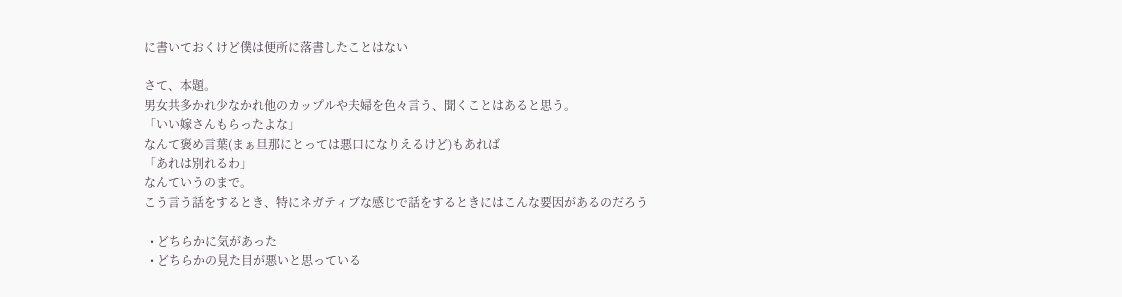に書いておくけど僕は便所に落書したことはない

さて、本題。
男女共多かれ少なかれ他のカップルや夫婦を色々言う、聞くことはあると思う。
「いい嫁さんもらったよな」
なんて褒め言葉(まぁ旦那にとっては悪口になりえるけど)もあれば
「あれは別れるわ」
なんていうのまで。
こう言う話をするとき、特にネガティブな感じで話をするときにはこんな要因があるのだろう

  • どちらかに気があった
  • どちらかの見た目が悪いと思っている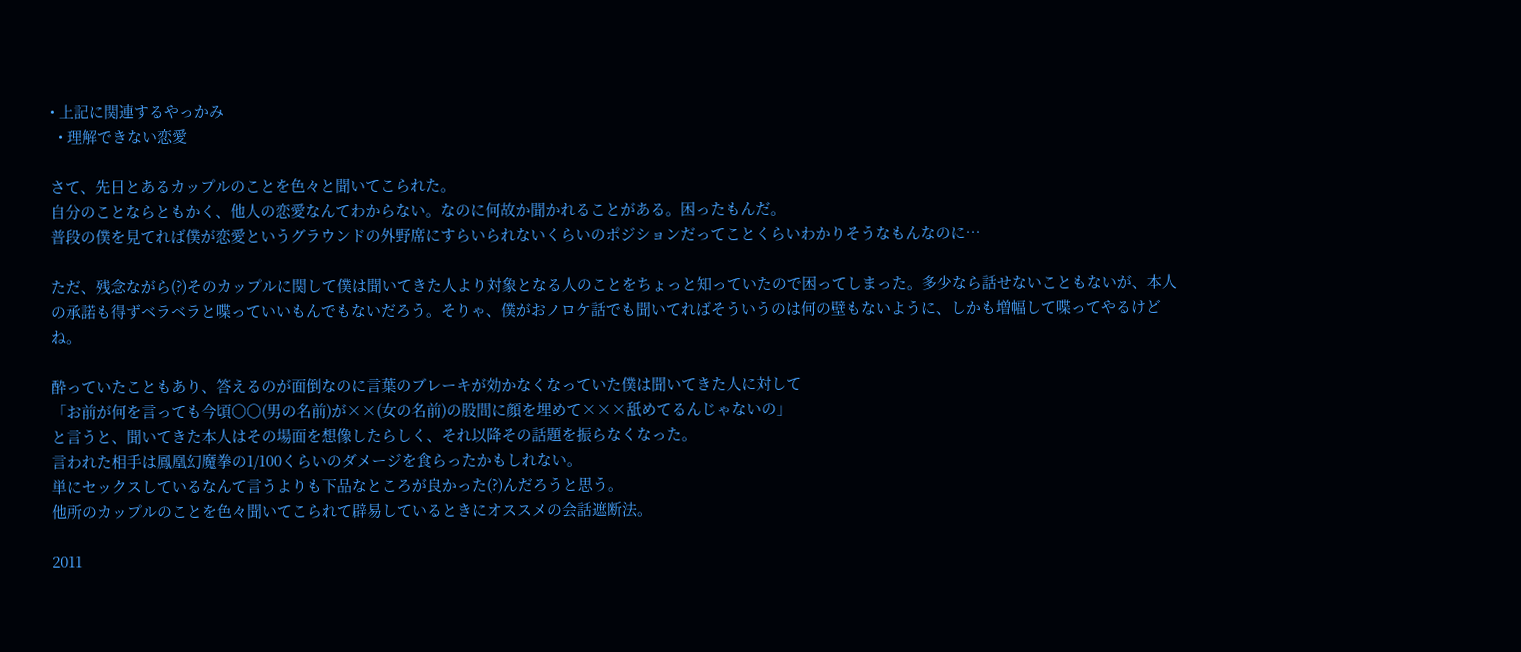• 上記に関連するやっかみ
  • 理解できない恋愛

さて、先日とあるカップルのことを色々と聞いてこられた。
自分のことならともかく、他人の恋愛なんてわからない。なのに何故か聞かれることがある。困ったもんだ。
普段の僕を見てれば僕が恋愛というグラウンドの外野席にすらいられないくらいのポジションだってことくらいわかりそうなもんなのに…

ただ、残念ながら(?)そのカップルに関して僕は聞いてきた人より対象となる人のことをちょっと知っていたので困ってしまった。多少なら話せないこともないが、本人の承諾も得ずベラベラと喋っていいもんでもないだろう。そりゃ、僕がおノロケ話でも聞いてればそういうのは何の壁もないように、しかも増幅して喋ってやるけどね。

酔っていたこともあり、答えるのが面倒なのに言葉のブレーキが効かなくなっていた僕は聞いてきた人に対して
「お前が何を言っても今頃〇〇(男の名前)が××(女の名前)の股間に顔を埋めて×××舐めてるんじゃないの」
と言うと、聞いてきた本人はその場面を想像したらしく、それ以降その話題を振らなくなった。
言われた相手は鳳凰幻魔拳の1/100くらいのダメージを食らったかもしれない。
単にセックスしているなんて言うよりも下品なところが良かった(?)んだろうと思う。
他所のカップルのことを色々聞いてこられて辟易しているときにオススメの会話遮断法。

2011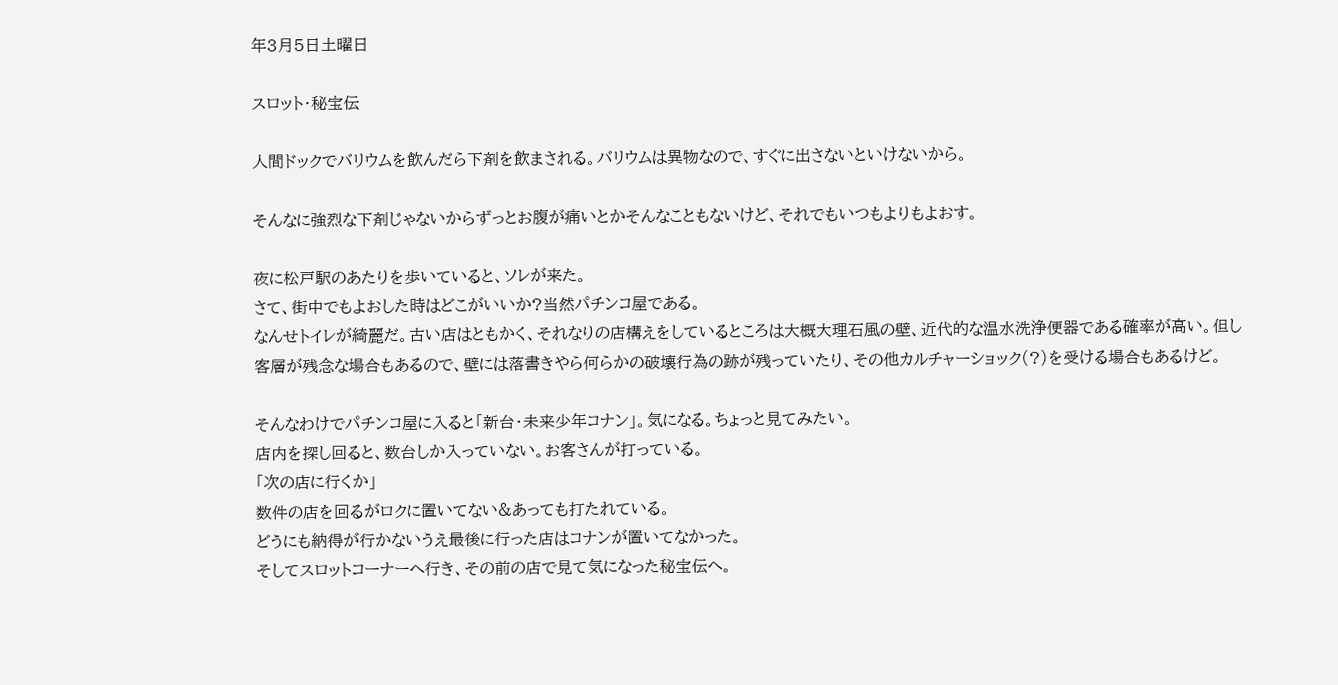年3月5日土曜日

スロット・秘宝伝

人間ドックでバリウムを飲んだら下剤を飲まされる。バリウムは異物なので、すぐに出さないといけないから。

そんなに強烈な下剤じゃないからずっとお腹が痛いとかそんなこともないけど、それでもいつもよりもよおす。

夜に松戸駅のあたりを歩いていると、ソレが来た。
さて、街中でもよおした時はどこがいいか?当然パチンコ屋である。
なんせトイレが綺麗だ。古い店はともかく、それなりの店構えをしているところは大概大理石風の壁、近代的な温水洗浄便器である確率が高い。但し客層が残念な場合もあるので、壁には落書きやら何らかの破壊行為の跡が残っていたり、その他カルチャーショック(?)を受ける場合もあるけど。

そんなわけでパチンコ屋に入ると「新台・未来少年コナン」。気になる。ちょっと見てみたい。
店内を探し回ると、数台しか入っていない。お客さんが打っている。
「次の店に行くか」
数件の店を回るがロクに置いてない&あっても打たれている。
どうにも納得が行かないうえ最後に行った店はコナンが置いてなかった。
そしてスロットコーナーへ行き、その前の店で見て気になった秘宝伝へ。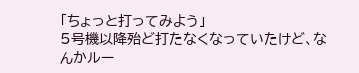「ちょっと打ってみよう」
5号機以降殆ど打たなくなっていたけど、なんかルー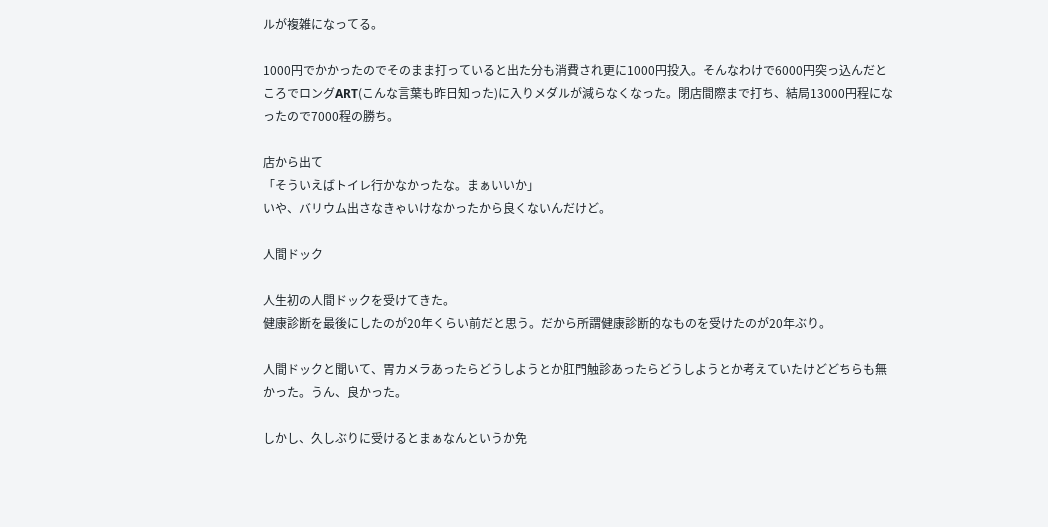ルが複雑になってる。

1000円でかかったのでそのまま打っていると出た分も消費され更に1000円投入。そんなわけで6000円突っ込んだところでロングART(こんな言葉も昨日知った)に入りメダルが減らなくなった。閉店間際まで打ち、結局13000円程になったので7000程の勝ち。

店から出て
「そういえばトイレ行かなかったな。まぁいいか」
いや、バリウム出さなきゃいけなかったから良くないんだけど。

人間ドック

人生初の人間ドックを受けてきた。
健康診断を最後にしたのが20年くらい前だと思う。だから所謂健康診断的なものを受けたのが20年ぶり。

人間ドックと聞いて、胃カメラあったらどうしようとか肛門触診あったらどうしようとか考えていたけどどちらも無かった。うん、良かった。

しかし、久しぶりに受けるとまぁなんというか免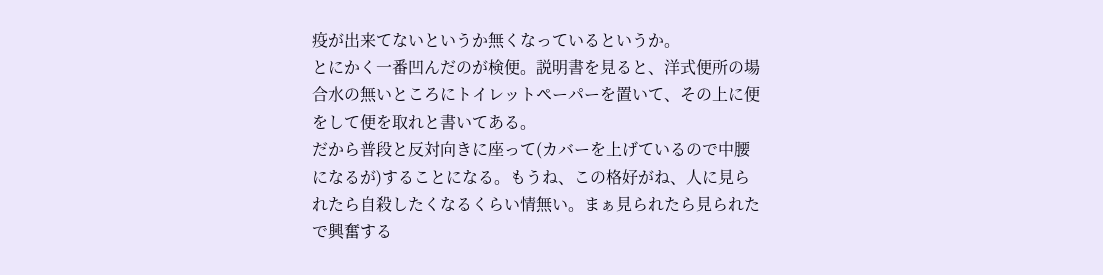疫が出来てないというか無くなっているというか。
とにかく一番凹んだのが検便。説明書を見ると、洋式便所の場合水の無いところにトイレットペーパーを置いて、その上に便をして便を取れと書いてある。
だから普段と反対向きに座って(カバーを上げているので中腰になるが)することになる。もうね、この格好がね、人に見られたら自殺したくなるくらい情無い。まぁ見られたら見られたで興奮する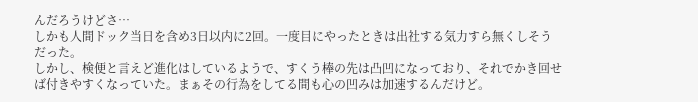んだろうけどさ…
しかも人間ドック当日を含め3日以内に2回。一度目にやったときは出社する気力すら無くしそうだった。
しかし、検便と言えど進化はしているようで、すくう棒の先は凸凹になっており、それでかき回せば付きやすくなっていた。まぁその行為をしてる間も心の凹みは加速するんだけど。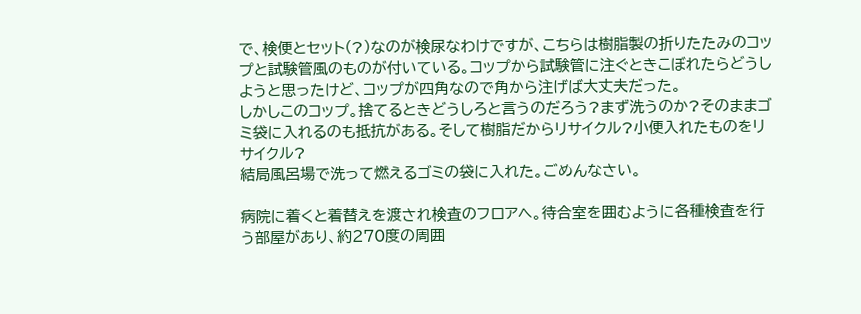で、検便とセット(?)なのが検尿なわけですが、こちらは樹脂製の折りたたみのコップと試験管風のものが付いている。コップから試験管に注ぐときこぼれたらどうしようと思ったけど、コップが四角なので角から注げば大丈夫だった。
しかしこのコップ。捨てるときどうしろと言うのだろう?まず洗うのか?そのままゴミ袋に入れるのも抵抗がある。そして樹脂だからリサイクル?小便入れたものをリサイクル?
結局風呂場で洗って燃えるゴミの袋に入れた。ごめんなさい。

病院に着くと着替えを渡され検査のフロアへ。待合室を囲むように各種検査を行う部屋があり、約270度の周囲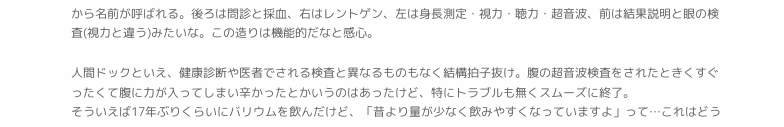から名前が呼ばれる。後ろは問診と採血、右はレントゲン、左は身長測定・視力・聴力・超音波、前は結果説明と眼の検査(視力と違う)みたいな。この造りは機能的だなと感心。

人間ドックといえ、健康診断や医者でされる検査と異なるものもなく結構拍子抜け。腹の超音波検査をされたときくすぐったくて腹に力が入ってしまい辛かったとかいうのはあったけど、特にトラブルも無くスムーズに終了。
そういえば17年ぶりくらいにバリウムを飲んだけど、「昔より量が少なく飲みやすくなっていますよ」って…これはどう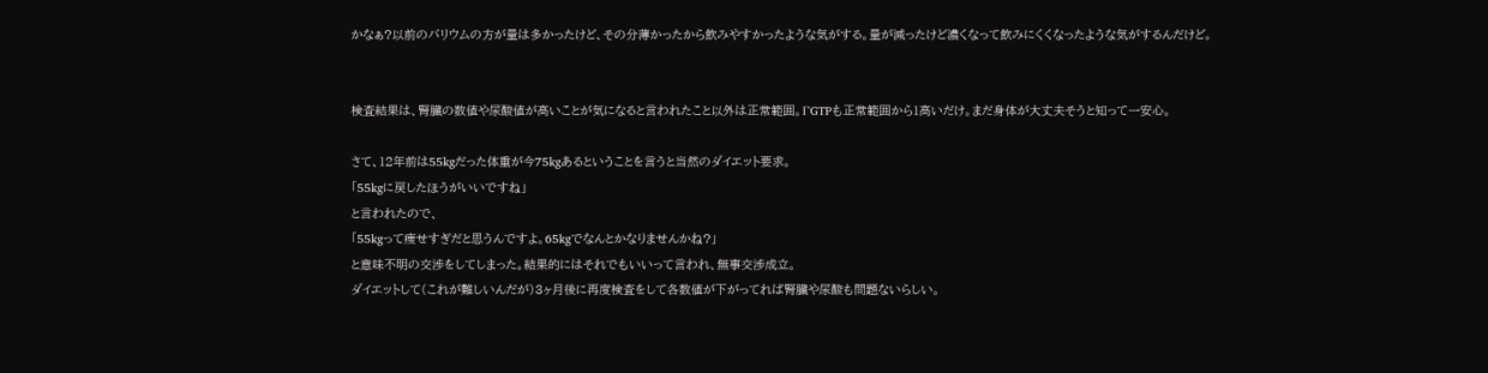かなぁ?以前のバリウムの方が量は多かったけど、その分薄かったから飲みやすかったような気がする。量が減ったけど濃くなって飲みにくくなったような気がするんだけど。


検査結果は、腎臓の数値や尿酸値が高いことが気になると言われたこと以外は正常範囲。ΓGTPも正常範囲から1高いだけ。まだ身体が大丈夫そうと知って一安心。

さて、12年前は55kgだった体重が今75kgあるということを言うと当然のダイエット要求。
「55kgに戻したほうがいいですね」
と言われたので、
「55kgって痩せすぎだと思うんですよ。65kgでなんとかなりませんかね?」
と意味不明の交渉をしてしまった。結果的にはそれでもいいって言われ、無事交渉成立。
ダイエットして(これが難しいんだが)3ヶ月後に再度検査をして各数値が下がってれば腎臓や尿酸も問題ないらしい。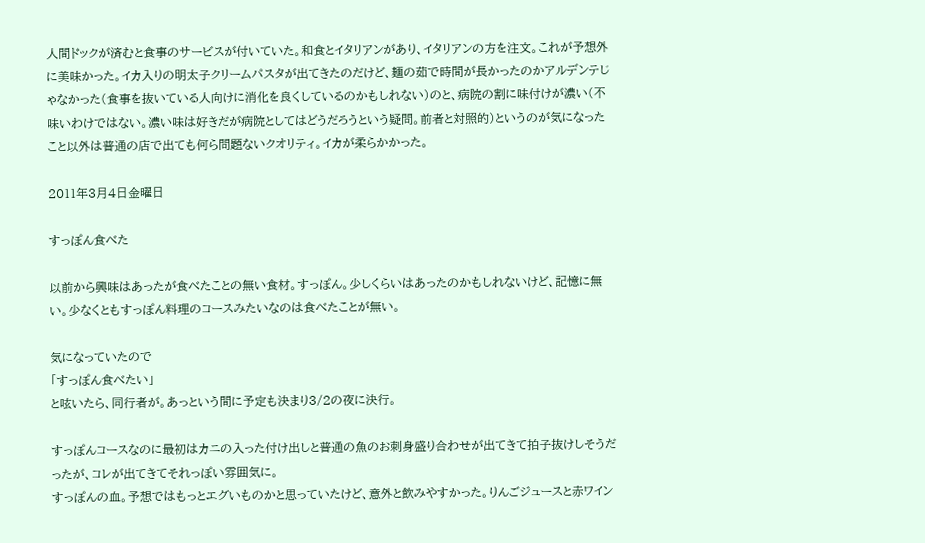人間ドックが済むと食事のサービスが付いていた。和食とイタリアンがあり、イタリアンの方を注文。これが予想外に美味かった。イカ入りの明太子クリームパスタが出てきたのだけど、麺の茹で時間が長かったのかアルデンテじゃなかった(食事を抜いている人向けに消化を良くしているのかもしれない)のと、病院の割に味付けが濃い(不味いわけではない。濃い味は好きだが病院としてはどうだろうという疑問。前者と対照的)というのが気になったこと以外は普通の店で出ても何ら問題ないクオリティ。イカが柔らかかった。

2011年3月4日金曜日

すっぽん食べた

以前から興味はあったが食べたことの無い食材。すっぽん。少しくらいはあったのかもしれないけど、記憶に無い。少なくともすっぽん料理のコースみたいなのは食べたことが無い。

気になっていたので
「すっぽん食べたい」
と呟いたら、同行者が。あっという間に予定も決まり3/2の夜に決行。

すっぽんコースなのに最初はカニの入った付け出しと普通の魚のお刺身盛り合わせが出てきて拍子抜けしそうだったが、コレが出てきてそれっぽい雰囲気に。
すっぽんの血。予想ではもっとエグいものかと思っていたけど、意外と飲みやすかった。りんごジュースと赤ワイン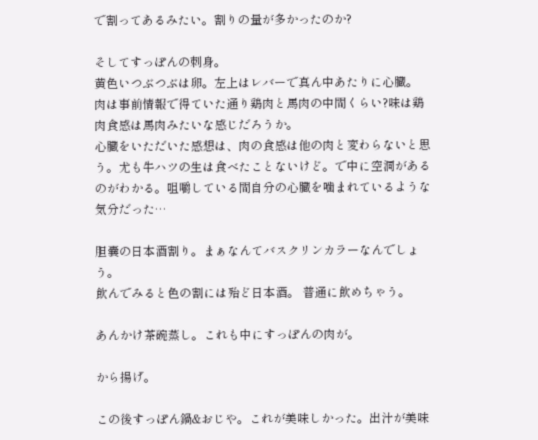で割ってあるみたい。割りの量が多かったのか?

そしてすっぽんの刺身。
黄色いつぶつぶは卵。左上はレバーで真ん中あたりに心臓。
肉は事前情報で得ていた通り鶏肉と馬肉の中間くらい?味は鶏肉食感は馬肉みたいな感じだろうか。
心臓をいただいた感想は、肉の食感は他の肉と変わらないと思う。尤も牛ハツの生は食べたことないけど。で中に空洞があるのがわかる。咀嚼している間自分の心臓を噛まれているような気分だった…

胆嚢の日本酒割り。まぁなんてバスクリンカラーなんでしょう。
飲んでみると色の割には殆ど日本酒。 普通に飲めちゃう。

あんかけ茶碗蒸し。これも中にすっぽんの肉が。

から揚げ。

この後すっぽん鍋&おじや。これが美味しかった。出汁が美味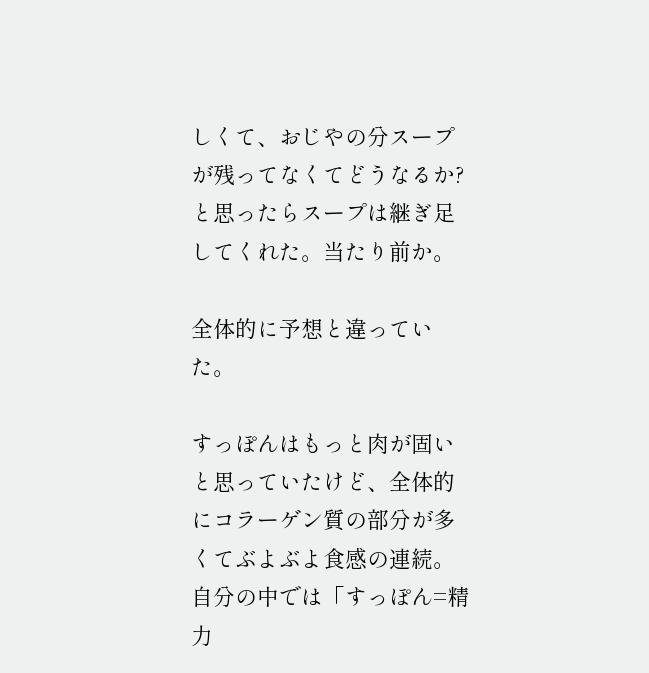しくて、おじやの分スープが残ってなくてどうなるか?と思ったらスープは継ぎ足してくれた。当たり前か。

全体的に予想と違っていた。

すっぽんはもっと肉が固いと思っていたけど、全体的にコラーゲン質の部分が多くてぶよぶよ食感の連続。
自分の中では「すっぽん=精力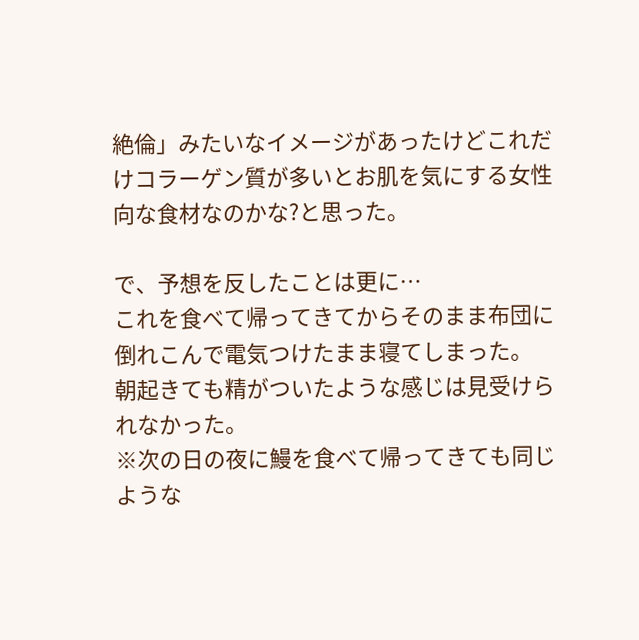絶倫」みたいなイメージがあったけどこれだけコラーゲン質が多いとお肌を気にする女性向な食材なのかな?と思った。

で、予想を反したことは更に…
これを食べて帰ってきてからそのまま布団に倒れこんで電気つけたまま寝てしまった。
朝起きても精がついたような感じは見受けられなかった。
※次の日の夜に鰻を食べて帰ってきても同じような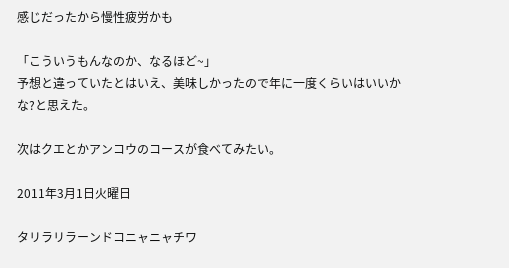感じだったから慢性疲労かも

「こういうもんなのか、なるほど~」
予想と違っていたとはいえ、美味しかったので年に一度くらいはいいかな?と思えた。

次はクエとかアンコウのコースが食べてみたい。

2011年3月1日火曜日

タリラリラーンドコニャニャチワ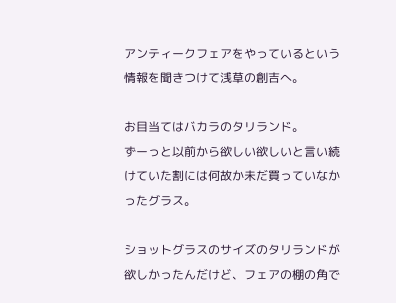アンティークフェアをやっているという情報を聞きつけて浅草の創吉へ。

お目当てはバカラのタリランド。
ずーっと以前から欲しい欲しいと言い続けていた割には何故か未だ買っていなかったグラス。

ショットグラスのサイズのタリランドが欲しかったんだけど、フェアの棚の角で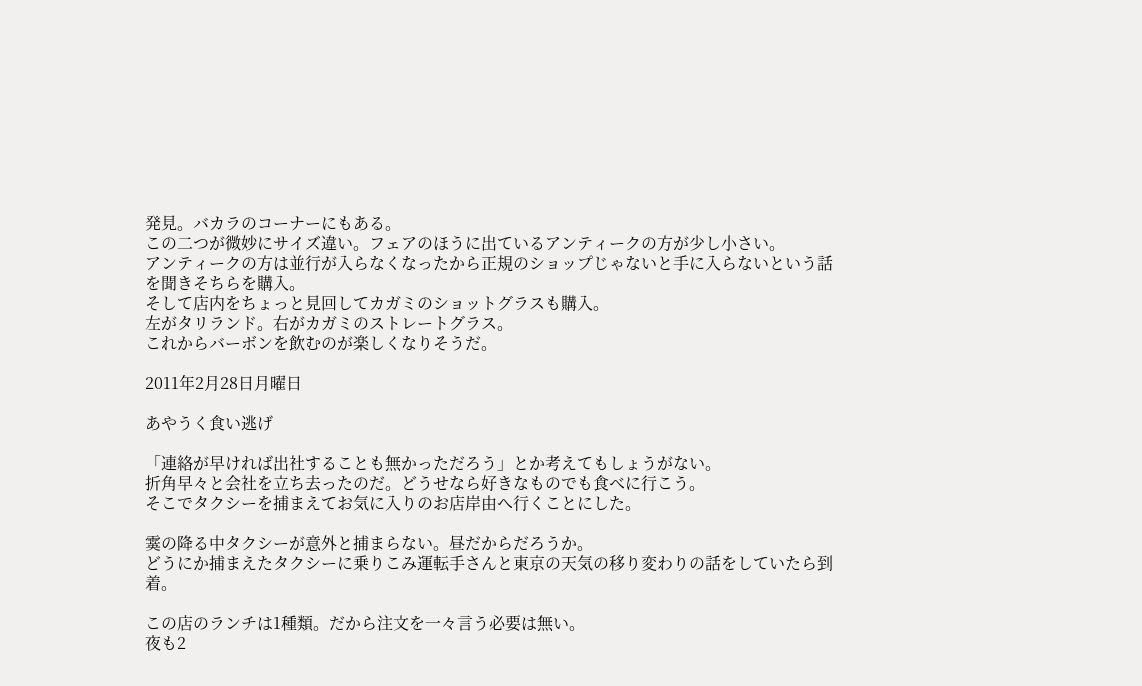発見。バカラのコーナーにもある。
この二つが微妙にサイズ違い。フェアのほうに出ているアンティークの方が少し小さい。
アンティークの方は並行が入らなくなったから正規のショップじゃないと手に入らないという話を聞きそちらを購入。
そして店内をちょっと見回してカガミのショットグラスも購入。
左がタリランド。右がカガミのストレートグラス。
これからバーボンを飲むのが楽しくなりそうだ。

2011年2月28日月曜日

あやうく食い逃げ

「連絡が早ければ出社することも無かっただろう」とか考えてもしょうがない。
折角早々と会社を立ち去ったのだ。どうせなら好きなものでも食べに行こう。
そこでタクシーを捕まえてお気に入りのお店岸由へ行くことにした。

霙の降る中タクシーが意外と捕まらない。昼だからだろうか。
どうにか捕まえたタクシーに乗りこみ運転手さんと東京の天気の移り変わりの話をしていたら到着。

この店のランチは1種類。だから注文を一々言う必要は無い。
夜も2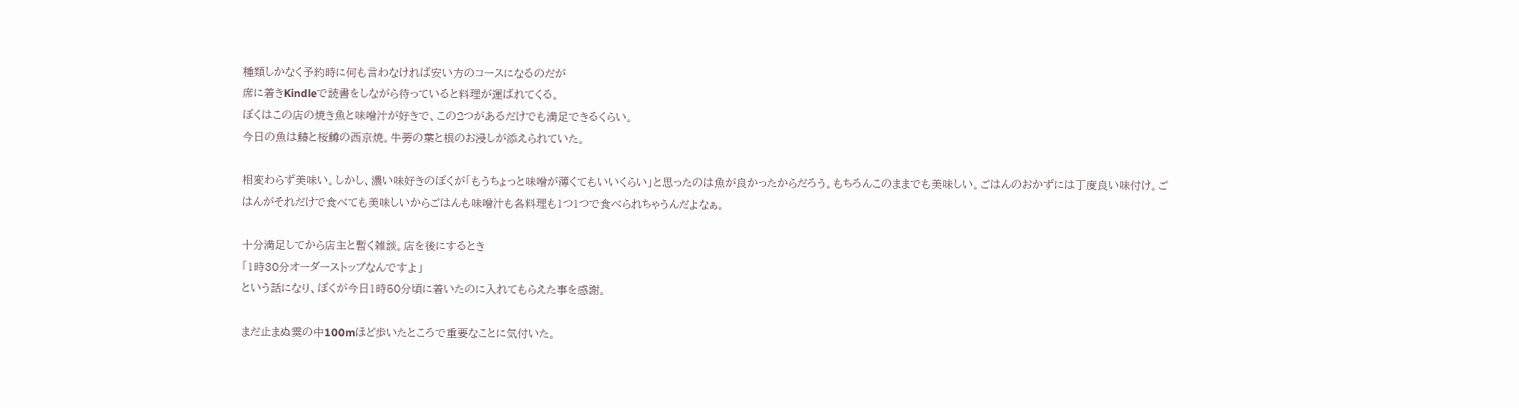種類しかなく予約時に何も言わなければ安い方のコースになるのだが
席に着きKindleで読書をしながら待っていると料理が運ばれてくる。
ぼくはこの店の焼き魚と味噌汁が好きで、この2つがあるだけでも満足できるくらい。
今日の魚は鰆と桜鱒の西京焼。牛蒡の葉と根のお浸しが添えられていた。

相変わらず美味い。しかし、濃い味好きのぼくが「もうちょっと味噌が薄くてもいいくらい」と思ったのは魚が良かったからだろう。もちろんこのままでも美味しい。ごはんのおかずには丁度良い味付け。ごはんがそれだけで食べても美味しいからごはんも味噌汁も各料理も1つ1つで食べられちゃうんだよなぁ。

十分満足してから店主と暫く雑談。店を後にするとき
「1時30分オーダーストップなんですよ」
という話になり、ぼくが今日1時50分頃に着いたのに入れてもらえた事を感謝。

まだ止まぬ霙の中100mほど歩いたところで重要なことに気付いた。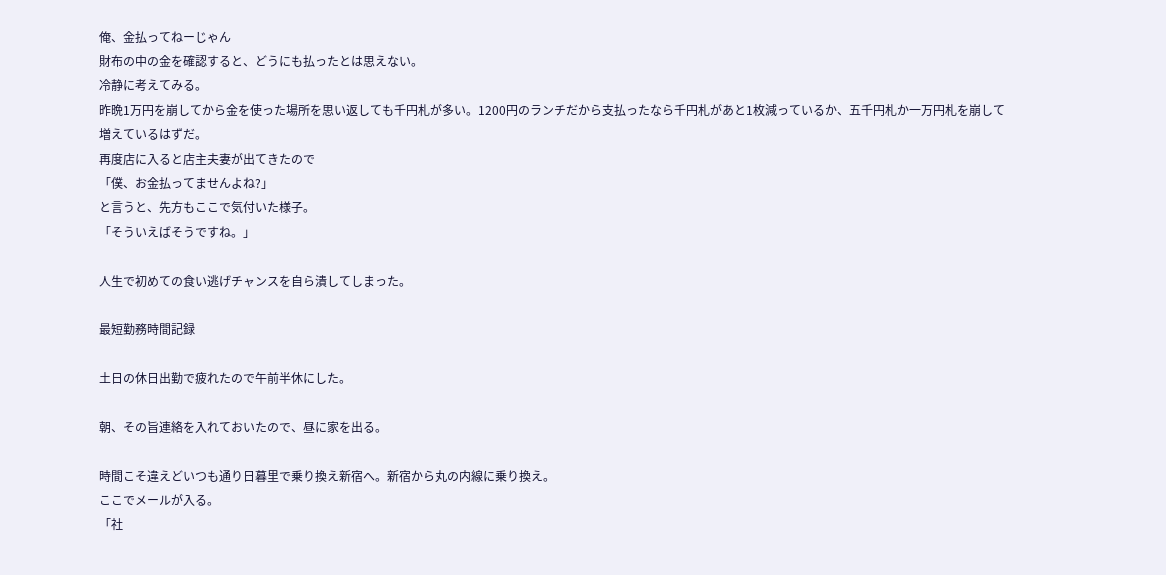俺、金払ってねーじゃん
財布の中の金を確認すると、どうにも払ったとは思えない。
冷静に考えてみる。
昨晩1万円を崩してから金を使った場所を思い返しても千円札が多い。1200円のランチだから支払ったなら千円札があと1枚減っているか、五千円札か一万円札を崩して増えているはずだ。
再度店に入ると店主夫妻が出てきたので
「僕、お金払ってませんよね?」
と言うと、先方もここで気付いた様子。
「そういえばそうですね。」

人生で初めての食い逃げチャンスを自ら潰してしまった。

最短勤務時間記録

土日の休日出勤で疲れたので午前半休にした。

朝、その旨連絡を入れておいたので、昼に家を出る。

時間こそ違えどいつも通り日暮里で乗り換え新宿へ。新宿から丸の内線に乗り換え。
ここでメールが入る。
「社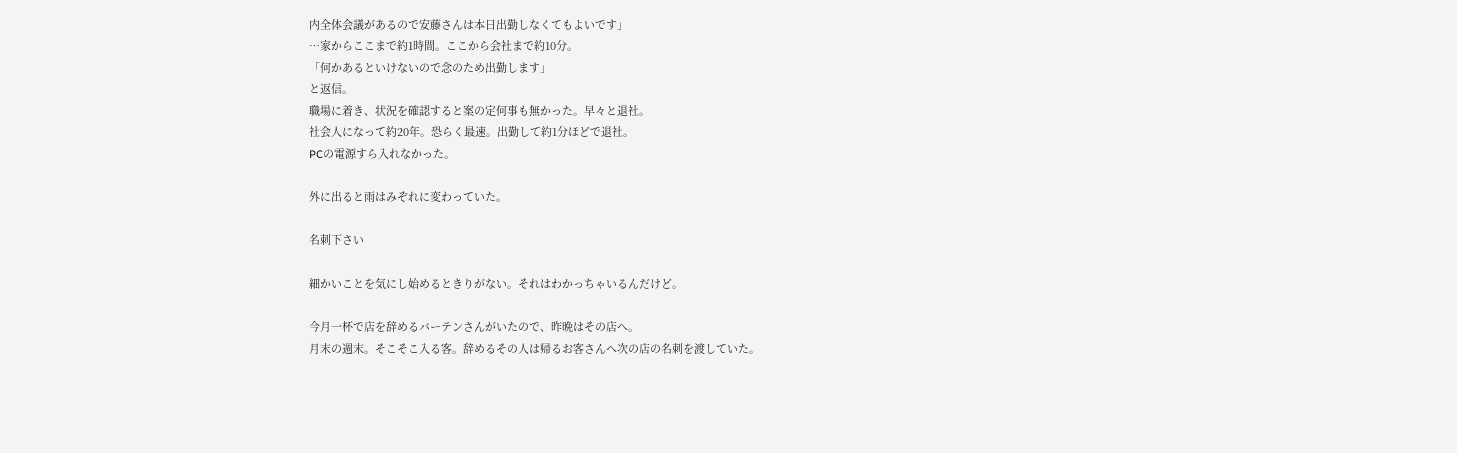内全体会議があるので安藤さんは本日出勤しなくてもよいです」
…家からここまで約1時間。ここから会社まで約10分。
「何かあるといけないので念のため出勤します」
と返信。
職場に着き、状況を確認すると案の定何事も無かった。早々と退社。
社会人になって約20年。恐らく最速。出勤して約1分ほどで退社。
PCの電源すら入れなかった。

外に出ると雨はみぞれに変わっていた。

名刺下さい

細かいことを気にし始めるときりがない。それはわかっちゃいるんだけど。

今月一杯で店を辞めるバーテンさんがいたので、昨晩はその店へ。
月末の週末。そこそこ入る客。辞めるその人は帰るお客さんへ次の店の名刺を渡していた。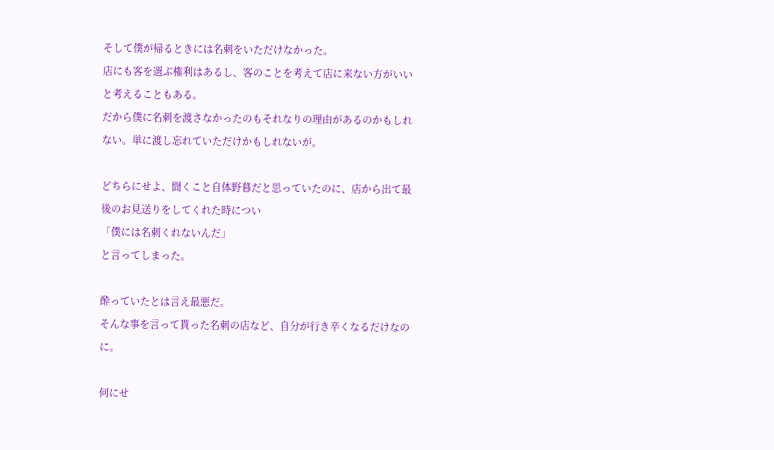そして僕が帰るときには名刺をいただけなかった。
店にも客を選ぶ権利はあるし、客のことを考えて店に来ない方がいいと考えることもある。
だから僕に名刺を渡さなかったのもそれなりの理由があるのかもしれない。単に渡し忘れていただけかもしれないが。

どちらにせよ、聞くこと自体野暮だと思っていたのに、店から出て最後のお見送りをしてくれた時につい
「僕には名刺くれないんだ」
と言ってしまった。

酔っていたとは言え最悪だ。
そんな事を言って貰った名刺の店など、自分が行き辛くなるだけなのに。

何にせ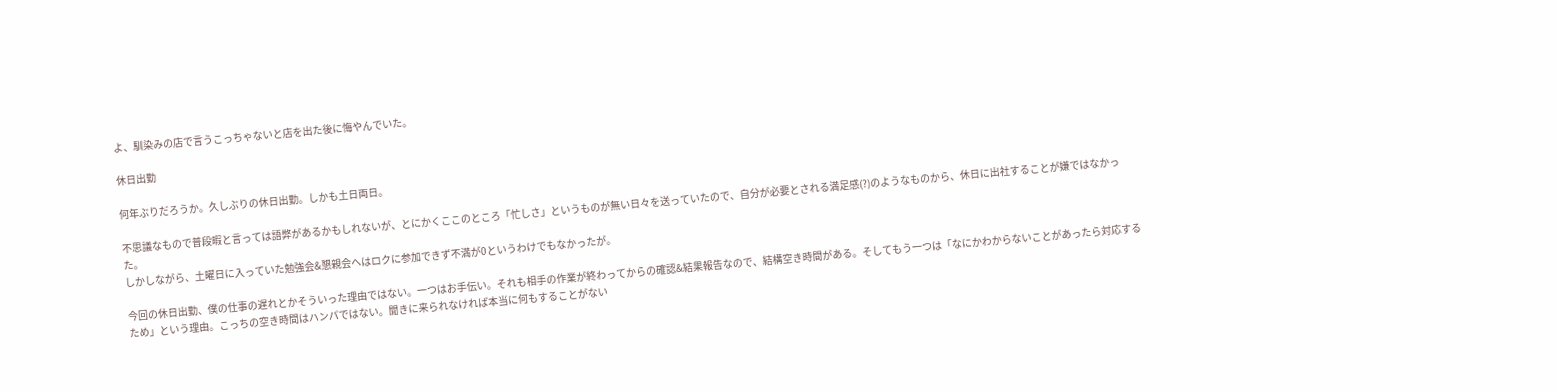よ、馴染みの店で言うこっちゃないと店を出た後に悔やんでいた。

休日出勤

何年ぶりだろうか。久しぶりの休日出勤。しかも土日両日。

不思議なもので普段暇と言っては語弊があるかもしれないが、とにかくここのところ「忙しさ」というものが無い日々を送っていたので、自分が必要とされる満足感(?)のようなものから、休日に出社することが嫌ではなかった。
しかしながら、土曜日に入っていた勉強会&懇親会へはロクに参加できず不満が0というわけでもなかったが。

今回の休日出勤、僕の仕事の遅れとかそういった理由ではない。一つはお手伝い。それも相手の作業が終わってからの確認&結果報告なので、結構空き時間がある。そしてもう一つは「なにかわからないことがあったら対応するため」という理由。こっちの空き時間はハンパではない。聞きに来られなければ本当に何もすることがない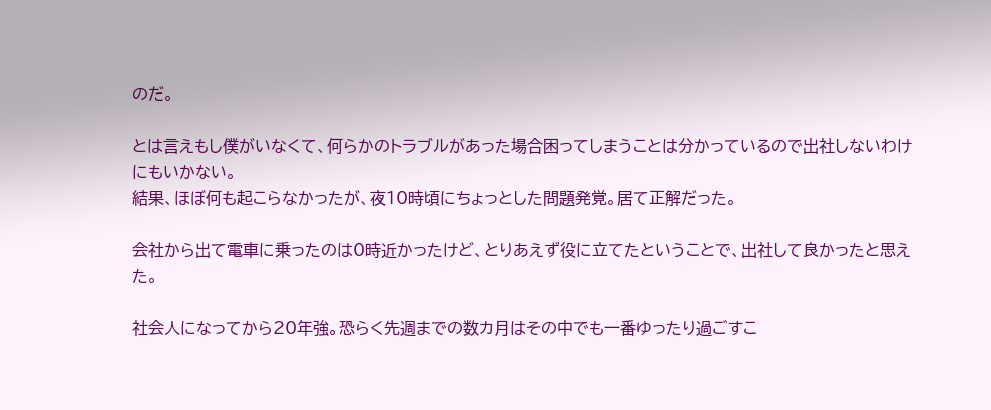のだ。

とは言えもし僕がいなくて、何らかのトラブルがあった場合困ってしまうことは分かっているので出社しないわけにもいかない。
結果、ほぼ何も起こらなかったが、夜10時頃にちょっとした問題発覚。居て正解だった。

会社から出て電車に乗ったのは0時近かったけど、とりあえず役に立てたということで、出社して良かったと思えた。

社会人になってから20年強。恐らく先週までの数カ月はその中でも一番ゆったり過ごすこ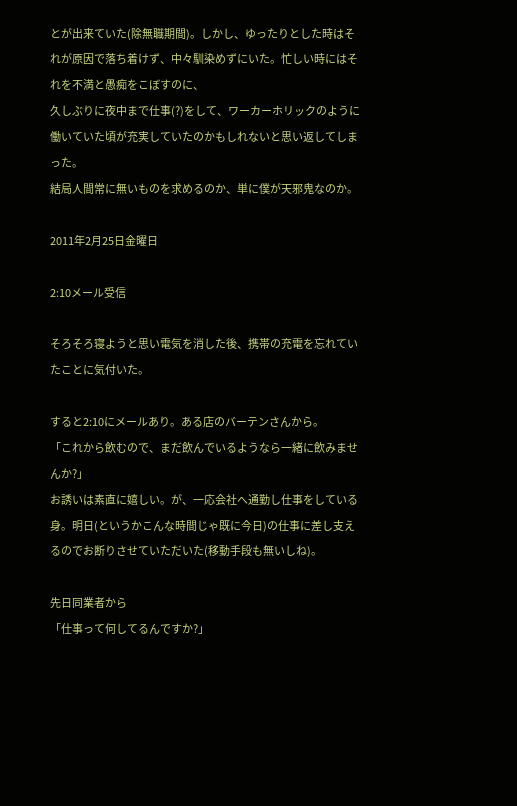とが出来ていた(除無職期間)。しかし、ゆったりとした時はそれが原因で落ち着けず、中々馴染めずにいた。忙しい時にはそれを不満と愚痴をこぼすのに、
久しぶりに夜中まで仕事(?)をして、ワーカーホリックのように働いていた頃が充実していたのかもしれないと思い返してしまった。
結局人間常に無いものを求めるのか、単に僕が天邪鬼なのか。

2011年2月25日金曜日

2:10メール受信

そろそろ寝ようと思い電気を消した後、携帯の充電を忘れていたことに気付いた。

すると2:10にメールあり。ある店のバーテンさんから。
「これから飲むので、まだ飲んでいるようなら一緒に飲みませんか?」
お誘いは素直に嬉しい。が、一応会社へ通勤し仕事をしている身。明日(というかこんな時間じゃ既に今日)の仕事に差し支えるのでお断りさせていただいた(移動手段も無いしね)。

先日同業者から
「仕事って何してるんですか?」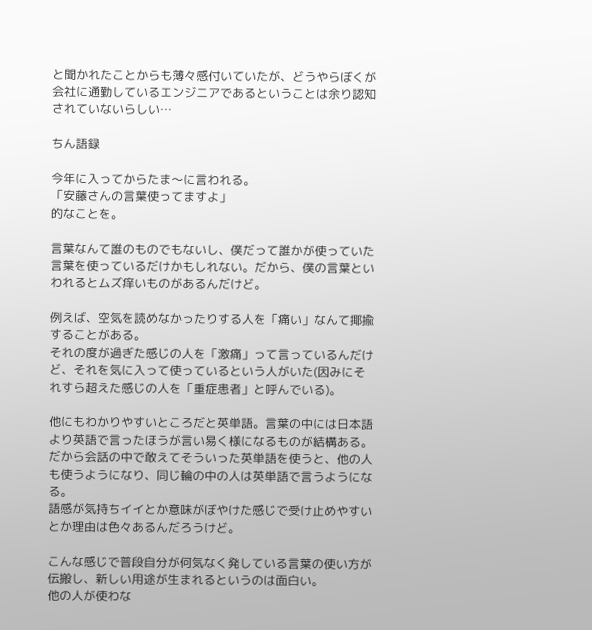と聞かれたことからも薄々感付いていたが、どうやらぼくが会社に通勤しているエンジニアであるということは余り認知されていないらしい…

ちん語録

今年に入ってからたま〜に言われる。
「安藤さんの言葉使ってますよ」
的なことを。

言葉なんて誰のものでもないし、僕だって誰かが使っていた言葉を使っているだけかもしれない。だから、僕の言葉といわれるとムズ痒いものがあるんだけど。

例えば、空気を読めなかったりする人を「痛い」なんて揶揄することがある。
それの度が過ぎた感じの人を「激痛」って言っているんだけど、それを気に入って使っているという人がいた(因みにそれすら超えた感じの人を「重症患者」と呼んでいる)。

他にもわかりやすいところだと英単語。言葉の中には日本語より英語で言ったほうが言い易く様になるものが結構ある。だから会話の中で敢えてそういった英単語を使うと、他の人も使うようになり、同じ輪の中の人は英単語で言うようになる。
語感が気持ちイイとか意味がぼやけた感じで受け止めやすいとか理由は色々あるんだろうけど。

こんな感じで普段自分が何気なく発している言葉の使い方が伝搬し、新しい用途が生まれるというのは面白い。
他の人が使わな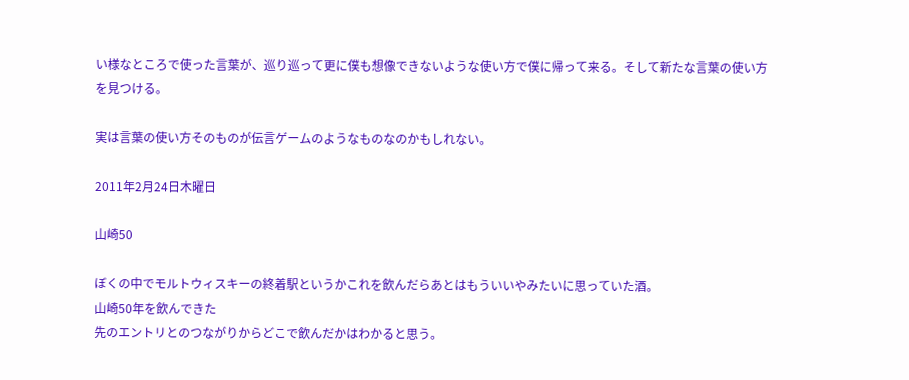い様なところで使った言葉が、巡り巡って更に僕も想像できないような使い方で僕に帰って来る。そして新たな言葉の使い方を見つける。

実は言葉の使い方そのものが伝言ゲームのようなものなのかもしれない。

2011年2月24日木曜日

山崎50

ぼくの中でモルトウィスキーの終着駅というかこれを飲んだらあとはもういいやみたいに思っていた酒。
山崎50年を飲んできた
先のエントリとのつながりからどこで飲んだかはわかると思う。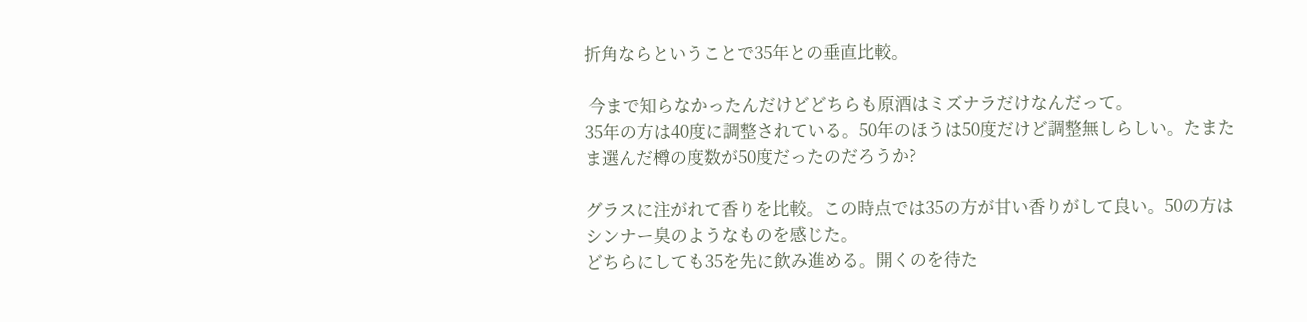折角ならということで35年との垂直比較。

 今まで知らなかったんだけどどちらも原酒はミズナラだけなんだって。
35年の方は40度に調整されている。50年のほうは50度だけど調整無しらしい。たまたま選んだ樽の度数が50度だったのだろうか?

グラスに注がれて香りを比較。この時点では35の方が甘い香りがして良い。50の方はシンナー臭のようなものを感じた。
どちらにしても35を先に飲み進める。開くのを待た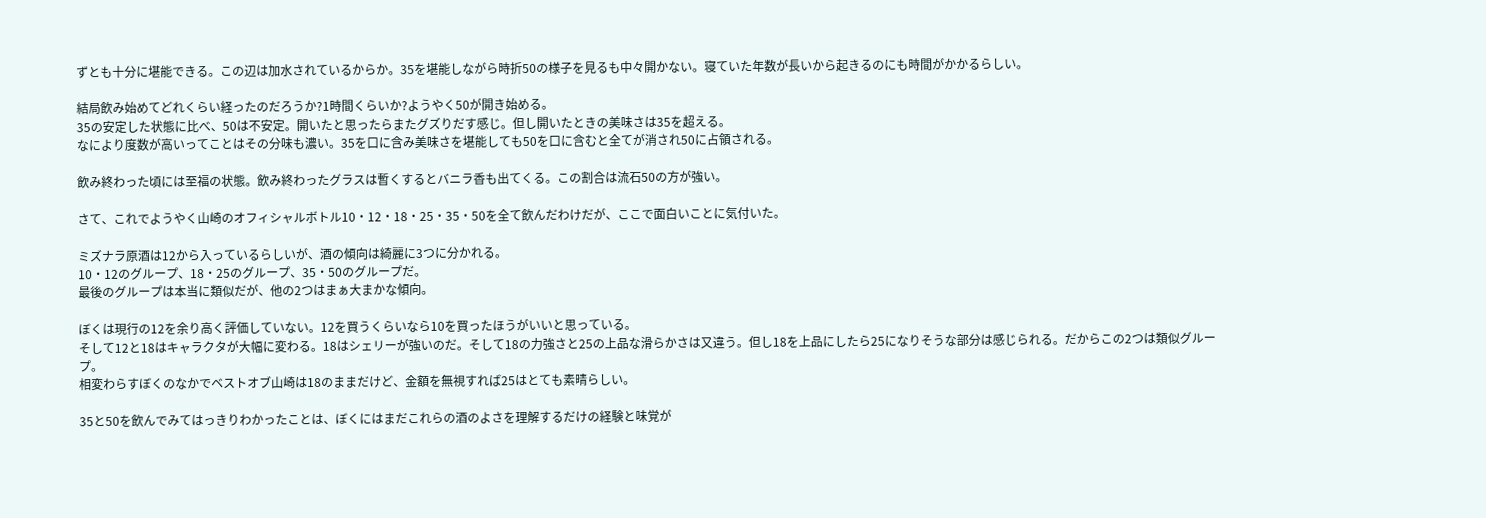ずとも十分に堪能できる。この辺は加水されているからか。35を堪能しながら時折50の様子を見るも中々開かない。寝ていた年数が長いから起きるのにも時間がかかるらしい。

結局飲み始めてどれくらい経ったのだろうか?1時間くらいか?ようやく50が開き始める。
35の安定した状態に比べ、50は不安定。開いたと思ったらまたグズりだす感じ。但し開いたときの美味さは35を超える。
なにより度数が高いってことはその分味も濃い。35を口に含み美味さを堪能しても50を口に含むと全てが消され50に占領される。

飲み終わった頃には至福の状態。飲み終わったグラスは暫くするとバニラ香も出てくる。この割合は流石50の方が強い。

さて、これでようやく山崎のオフィシャルボトル10・12・18・25・35・50を全て飲んだわけだが、ここで面白いことに気付いた。

ミズナラ原酒は12から入っているらしいが、酒の傾向は綺麗に3つに分かれる。
10・12のグループ、18・25のグループ、35・50のグループだ。
最後のグループは本当に類似だが、他の2つはまぁ大まかな傾向。

ぼくは現行の12を余り高く評価していない。12を買うくらいなら10を買ったほうがいいと思っている。
そして12と18はキャラクタが大幅に変わる。18はシェリーが強いのだ。そして18の力強さと25の上品な滑らかさは又違う。但し18を上品にしたら25になりそうな部分は感じられる。だからこの2つは類似グループ。
相変わらすぼくのなかでベストオブ山崎は18のままだけど、金額を無視すれば25はとても素晴らしい。

35と50を飲んでみてはっきりわかったことは、ぼくにはまだこれらの酒のよさを理解するだけの経験と味覚が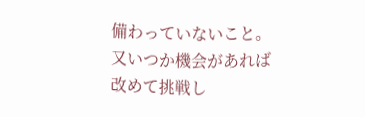備わっていないこと。
又いつか機会があれば改めて挑戦し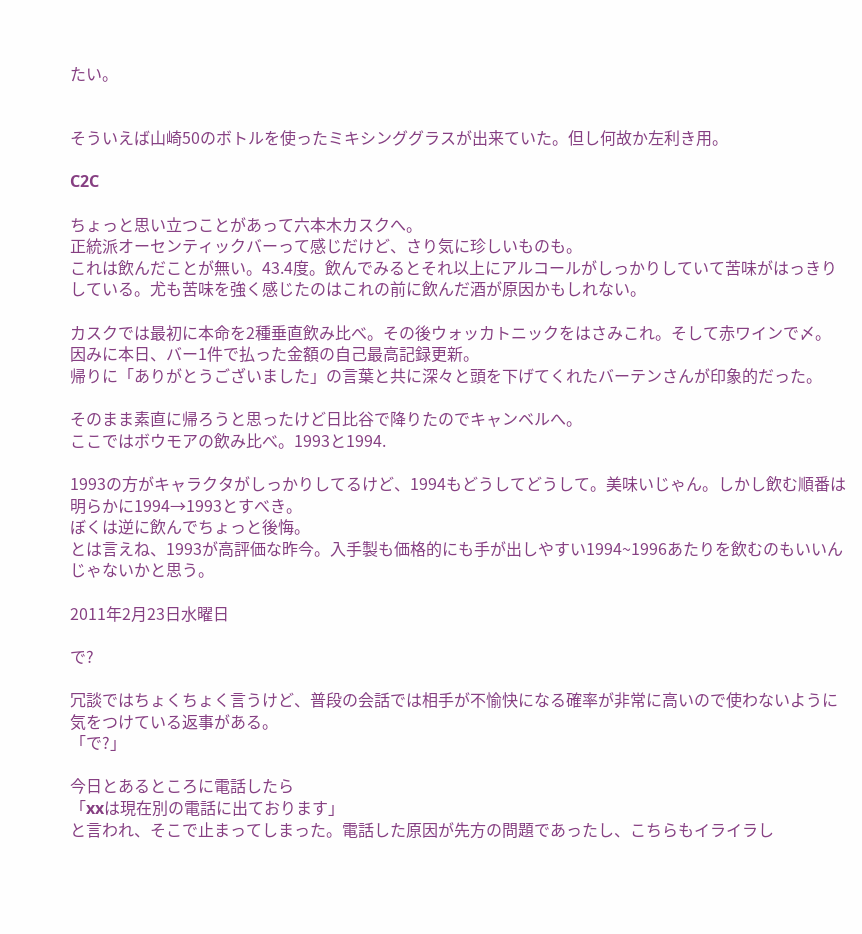たい。


そういえば山崎50のボトルを使ったミキシンググラスが出来ていた。但し何故か左利き用。

C2C

ちょっと思い立つことがあって六本木カスクへ。
正統派オーセンティックバーって感じだけど、さり気に珍しいものも。
これは飲んだことが無い。43.4度。飲んでみるとそれ以上にアルコールがしっかりしていて苦味がはっきりしている。尤も苦味を強く感じたのはこれの前に飲んだ酒が原因かもしれない。

カスクでは最初に本命を2種垂直飲み比べ。その後ウォッカトニックをはさみこれ。そして赤ワインで〆。
因みに本日、バー1件で払った金額の自己最高記録更新。
帰りに「ありがとうございました」の言葉と共に深々と頭を下げてくれたバーテンさんが印象的だった。

そのまま素直に帰ろうと思ったけど日比谷で降りたのでキャンベルへ。
ここではボウモアの飲み比べ。1993と1994.

1993の方がキャラクタがしっかりしてるけど、1994もどうしてどうして。美味いじゃん。しかし飲む順番は明らかに1994→1993とすべき。
ぼくは逆に飲んでちょっと後悔。
とは言えね、1993が高評価な昨今。入手製も価格的にも手が出しやすい1994~1996あたりを飲むのもいいんじゃないかと思う。

2011年2月23日水曜日

で?

冗談ではちょくちょく言うけど、普段の会話では相手が不愉快になる確率が非常に高いので使わないように気をつけている返事がある。
「で?」

今日とあるところに電話したら
「xxは現在別の電話に出ております」
と言われ、そこで止まってしまった。電話した原因が先方の問題であったし、こちらもイライラし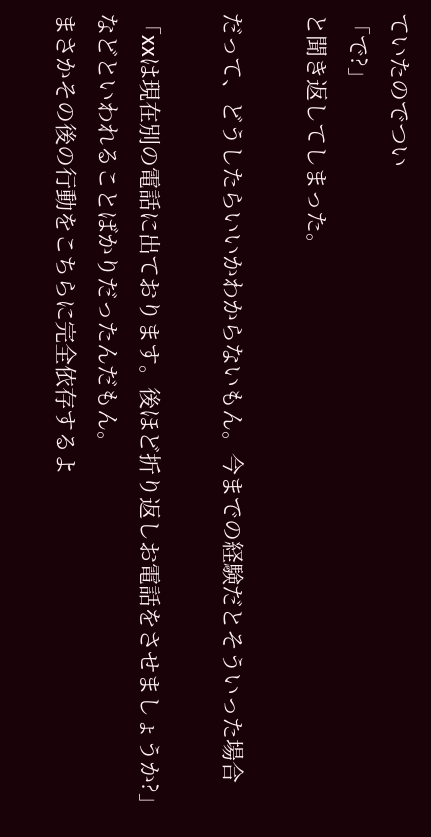ていたのでつい
「で?」
と聞き返してしまった。

だって、どうしたらいいかわからないもん。今までの経験だとそういった場合

「xxは現在別の電話に出ております。後ほど折り返しお電話をさせましょうか?」
などといわれることばかりだったんだもん。
まさかその後の行動をこちらに完全依存するよ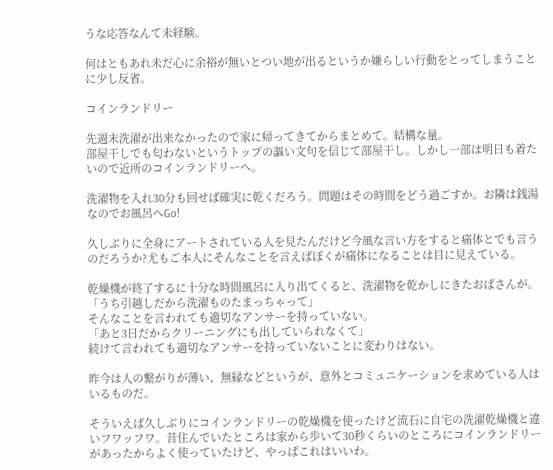うな応答なんて未経験。

何はともあれ未だ心に余裕が無いとつい地が出るというか嫌らしい行動をとってしまうことに少し反省。

コインランドリー

先週末洗濯が出来なかったので家に帰ってきてからまとめて。結構な量。
部屋干しでも匂わないというトップの謳い文句を信じて部屋干し。しかし一部は明日も着たいので近所のコインランドリーへ。

洗濯物を入れ30分も回せば確実に乾くだろう。問題はその時間をどう過ごすか。お隣は銭湯なのでお風呂へGo!

久しぶりに全身にアートされている人を見たんだけど今風な言い方をすると痛体とでも言うのだろうか?尤もご本人にそんなことを言えばぼくが痛体になることは目に見えている。

乾燥機が終了するに十分な時間風呂に入り出てくると、洗濯物を乾かしにきたおばさんが。
「うち引越しだから洗濯ものたまっちゃって」
そんなことを言われても適切なアンサーを持っていない。
「あと3日だからクリーニングにも出していられなくて」
続けて言われても適切なアンサーを持っていないことに変わりはない。

昨今は人の繋がりが薄い、無縁などというが、意外とコミュニケーションを求めている人はいるものだ。

そういえば久しぶりにコインランドリーの乾燥機を使ったけど流石に自宅の洗濯乾燥機と違いフワッフワ。昔住んでいたところは家から歩いて30秒くらいのところにコインランドリーがあったからよく使っていたけど、やっぱこれはいいわ。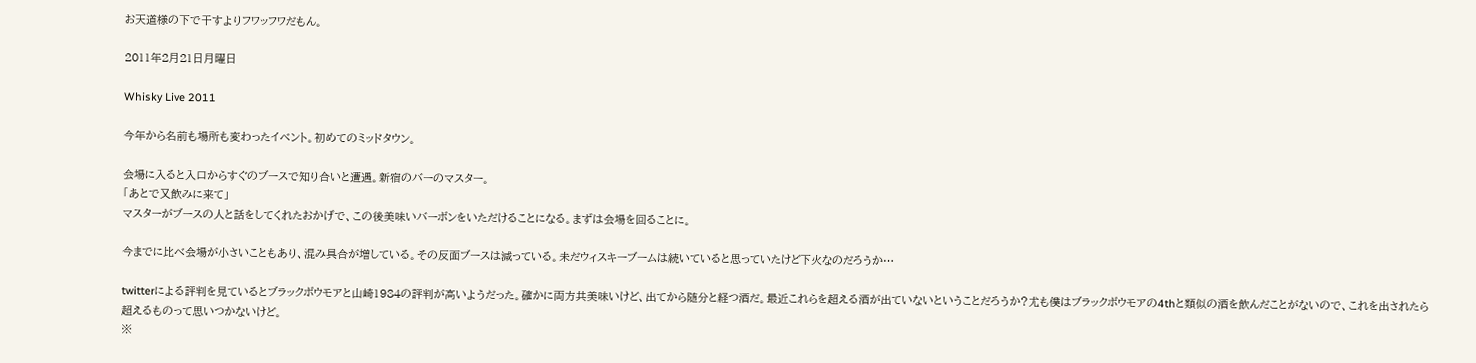お天道様の下で干すよりフワッフワだもん。

2011年2月21日月曜日

Whisky Live 2011

今年から名前も場所も変わったイベント。初めてのミッドタウン。

会場に入ると入口からすぐのブースで知り合いと遭遇。新宿のバーのマスター。
「あとで又飲みに来て」
マスターがブースの人と話をしてくれたおかげで、この後美味いバーボンをいただけることになる。まずは会場を回ることに。

今までに比べ会場が小さいこともあり、混み具合が増している。その反面ブースは減っている。未だウィスキーブームは続いていると思っていたけど下火なのだろうか…

twitterによる評判を見ているとブラックボウモアと山崎1984の評判が高いようだった。確かに両方共美味いけど、出てから随分と経つ酒だ。最近これらを超える酒が出ていないということだろうか?尤も僕はブラックボウモアの4thと類似の酒を飲んだことがないので、これを出されたら超えるものって思いつかないけど。
※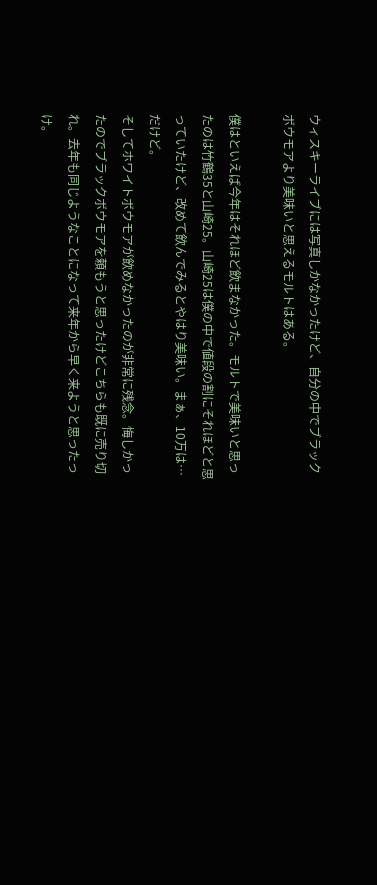ウィスキーライブには写真しかなかったけど、自分の中でブラックボウモアより美味いと思えるモルトはある。

僕はといえば今年はそれほど飲まなかった。モルトで美味いと思ったのは竹鶴35と山崎25。山崎25は僕の中で値段の割にそれほどと思っていたけど、改めて飲んでみるとやはり美味い。まぁ、10万は…だけど。
そしてホワイトボウモアが飲めなかったのが非常に残念。悔しかったのでブラックボウモアを頼もうと思ったけどこちらも既に売り切れ。去年も同じようなことになって来年から早く来ようと思ったっけ。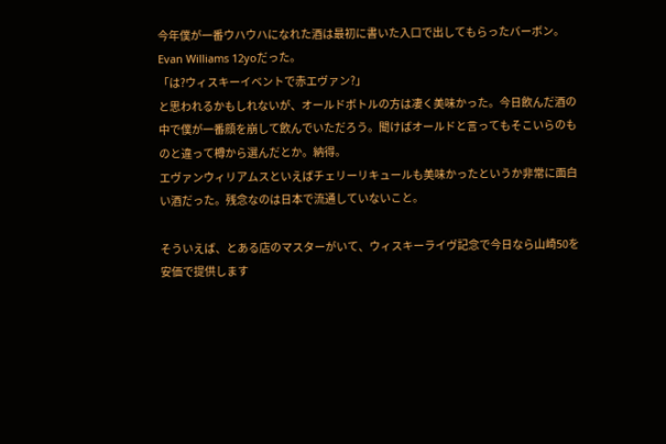今年僕が一番ウハウハになれた酒は最初に書いた入口で出してもらったバーボン。Evan Williams 12yoだった。
「は?ウィスキーイベントで赤エヴァン?」
と思われるかもしれないが、オールドボトルの方は凄く美味かった。今日飲んだ酒の中で僕が一番顔を崩して飲んでいただろう。聞けばオールドと言ってもそこいらのものと違って樽から選んだとか。納得。
エヴァンウィリアムスといえばチェリーリキュールも美味かったというか非常に面白い酒だった。残念なのは日本で流通していないこと。

そういえば、とある店のマスターがいて、ウィスキーライヴ記念で今日なら山崎50を安価で提供します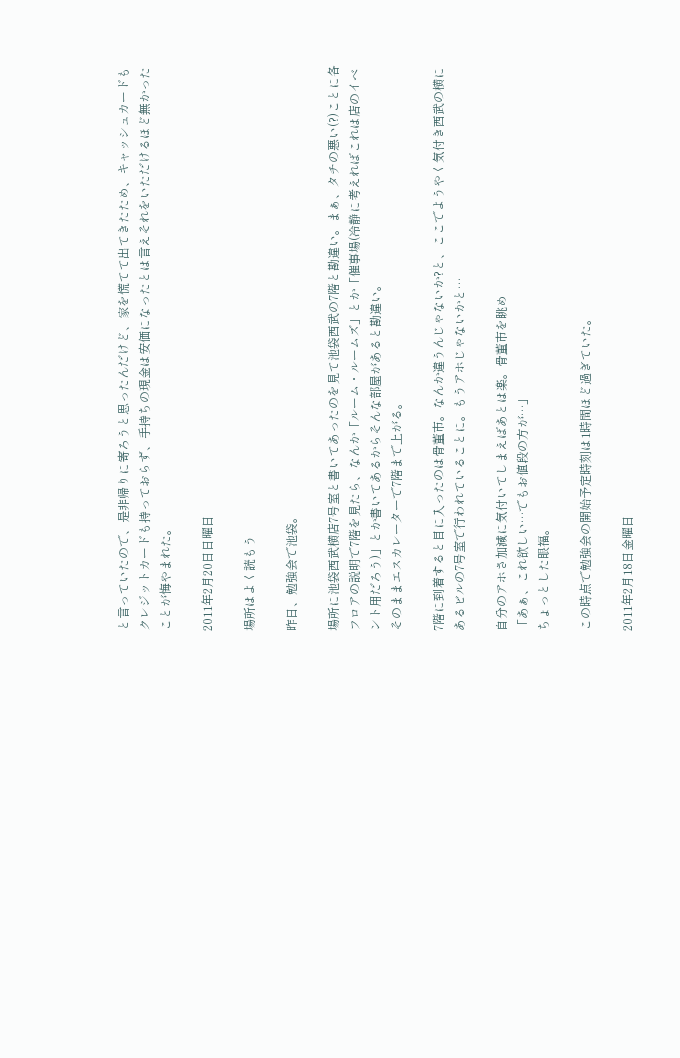と言っていたので、是非帰りに寄ろうと思ったんだけど、家を慌てて出てきたため、キャッシュカードもクレジットカードも持っておらず、手持ちの現金は安価になったとは言えそれをいただけるほど無かったことが悔やまれた。

2011年2月20日日曜日

場所はよく読もう

昨日、勉強会で池袋。

場所に池袋西武横店7号室と書いてあったのを見て池袋西武の7階と勘違い。まぁ、タチの悪い(?)ことに各フロアの説明で7階を見たら、なんか「ルーム・ルームズ」とか「催事場(冷静に考えればこれは店のイベント用だろう)」とか書いてあるからそんな部屋があると勘違い。
そのままエスカレーターで7階まで上がる。

7階に到着すると目に入ったのは骨董市。なんか違うんじゃないか?と、ここでようやく気付き西武の横にあるビルの7号室で行われていることに。もうアホじゃないかと…

自分のアホさ加減に気付いてしまえばあとは楽。骨董市を眺め
「あぁ、これ欲しい…でもお値段の方が…」
ちょっとした眼福。

この時点で勉強会の開始予定時刻は1時間ほど過ぎていた。

2011年2月18日金曜日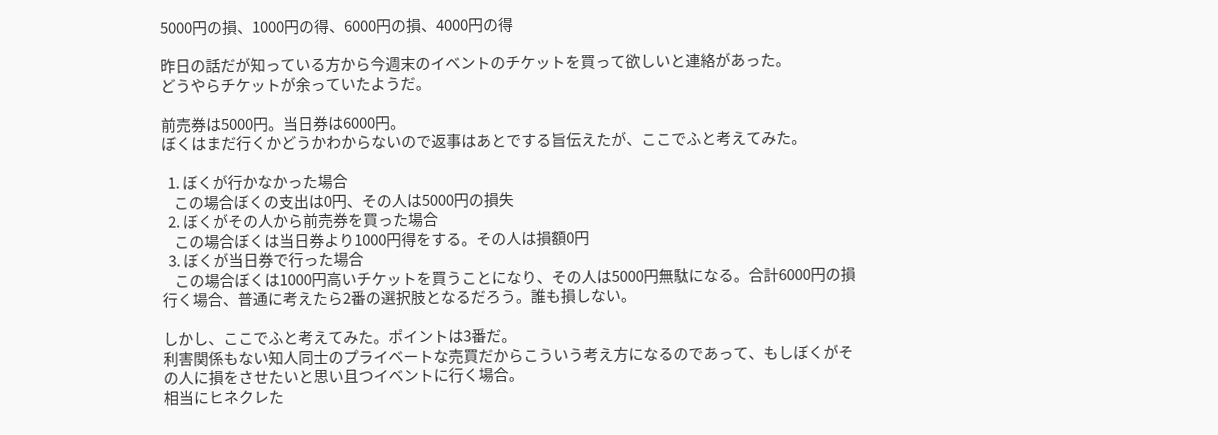5000円の損、1000円の得、6000円の損、4000円の得

昨日の話だが知っている方から今週末のイベントのチケットを買って欲しいと連絡があった。
どうやらチケットが余っていたようだ。

前売券は5000円。当日券は6000円。
ぼくはまだ行くかどうかわからないので返事はあとでする旨伝えたが、ここでふと考えてみた。

  1. ぼくが行かなかった場合
    この場合ぼくの支出は0円、その人は5000円の損失
  2. ぼくがその人から前売券を買った場合
    この場合ぼくは当日券より1000円得をする。その人は損額0円
  3. ぼくが当日券で行った場合
    この場合ぼくは1000円高いチケットを買うことになり、その人は5000円無駄になる。合計6000円の損
行く場合、普通に考えたら2番の選択肢となるだろう。誰も損しない。

しかし、ここでふと考えてみた。ポイントは3番だ。
利害関係もない知人同士のプライベートな売買だからこういう考え方になるのであって、もしぼくがその人に損をさせたいと思い且つイベントに行く場合。
相当にヒネクレた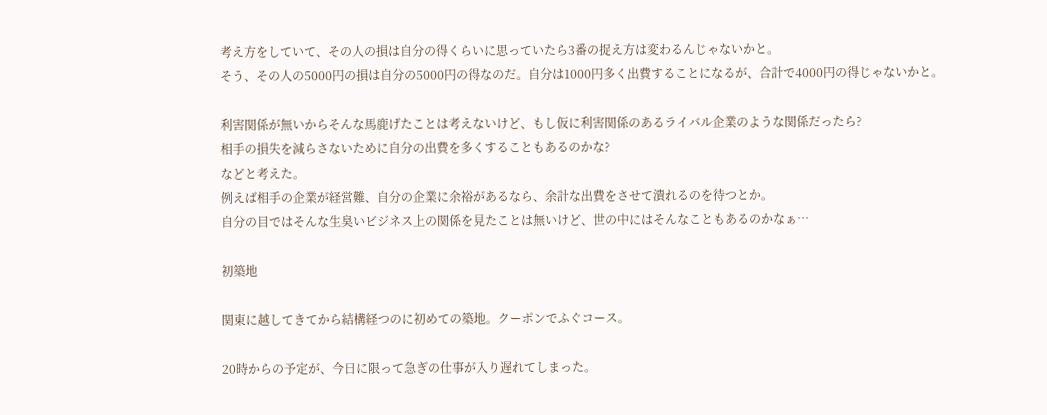考え方をしていて、その人の損は自分の得くらいに思っていたら3番の捉え方は変わるんじゃないかと。
そう、その人の5000円の損は自分の5000円の得なのだ。自分は1000円多く出費することになるが、合計で4000円の得じゃないかと。

利害関係が無いからそんな馬鹿げたことは考えないけど、もし仮に利害関係のあるライバル企業のような関係だったら?
相手の損失を減らさないために自分の出費を多くすることもあるのかな?
などと考えた。
例えば相手の企業が経営難、自分の企業に余裕があるなら、余計な出費をさせて潰れるのを待つとか。
自分の目ではそんな生臭いビジネス上の関係を見たことは無いけど、世の中にはそんなこともあるのかなぁ…

初築地

関東に越してきてから結構経つのに初めての築地。クーポンでふぐコース。

20時からの予定が、今日に限って急ぎの仕事が入り遅れてしまった。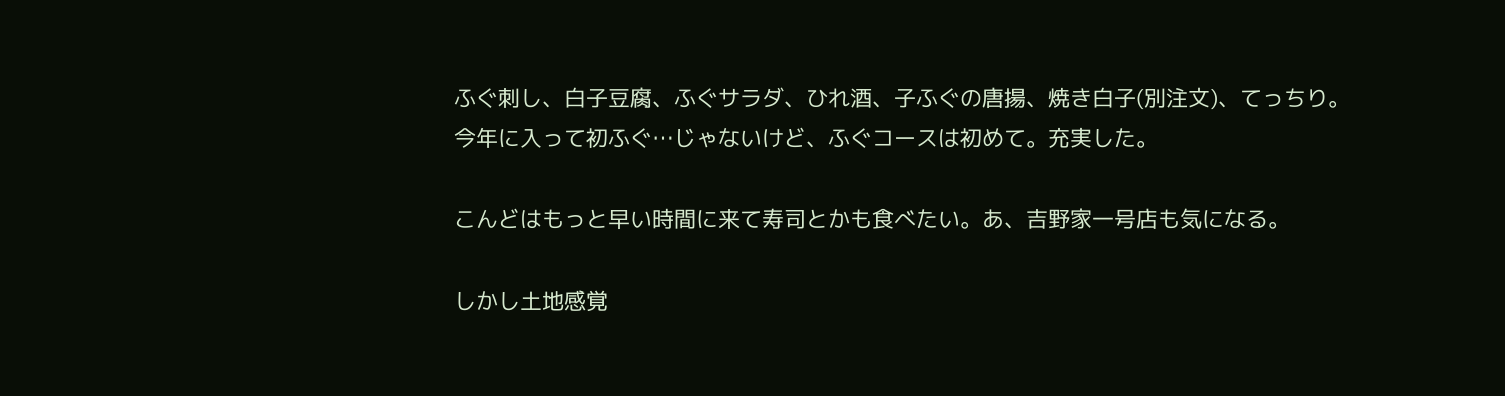ふぐ刺し、白子豆腐、ふぐサラダ、ひれ酒、子ふぐの唐揚、焼き白子(別注文)、てっちり。
今年に入って初ふぐ…じゃないけど、ふぐコースは初めて。充実した。

こんどはもっと早い時間に来て寿司とかも食べたい。あ、吉野家一号店も気になる。

しかし土地感覚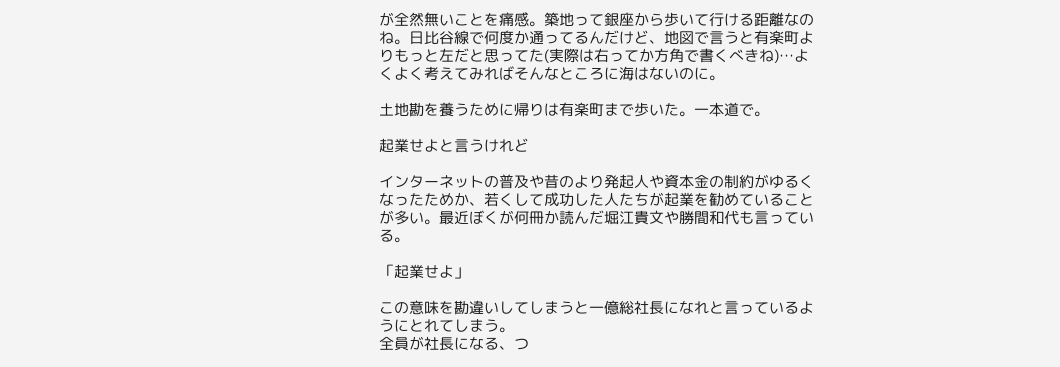が全然無いことを痛感。築地って銀座から歩いて行ける距離なのね。日比谷線で何度か通ってるんだけど、地図で言うと有楽町よりもっと左だと思ってた(実際は右ってか方角で書くべきね)…よくよく考えてみればそんなところに海はないのに。

土地勘を養うために帰りは有楽町まで歩いた。一本道で。

起業せよと言うけれど

インターネットの普及や昔のより発起人や資本金の制約がゆるくなったためか、若くして成功した人たちが起業を勧めていることが多い。最近ぼくが何冊か読んだ堀江貴文や勝間和代も言っている。

「起業せよ」

この意味を勘違いしてしまうと一億総社長になれと言っているようにとれてしまう。
全員が社長になる、つ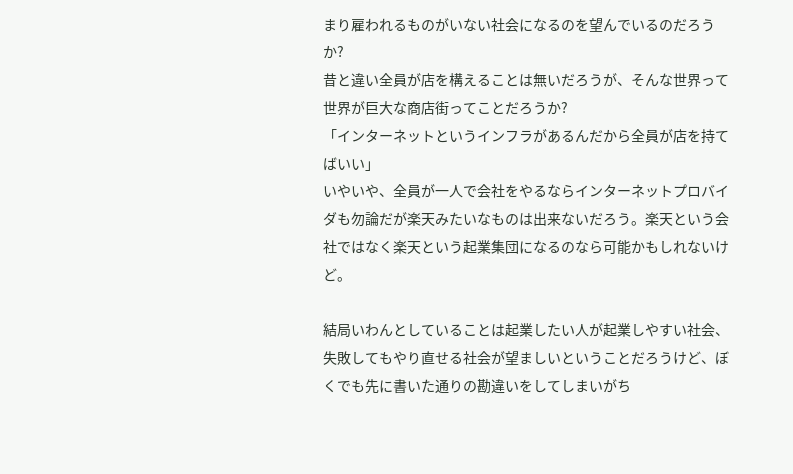まり雇われるものがいない社会になるのを望んでいるのだろうか?
昔と違い全員が店を構えることは無いだろうが、そんな世界って世界が巨大な商店街ってことだろうか?
「インターネットというインフラがあるんだから全員が店を持てばいい」
いやいや、全員が一人で会社をやるならインターネットプロバイダも勿論だが楽天みたいなものは出来ないだろう。楽天という会社ではなく楽天という起業集団になるのなら可能かもしれないけど。

結局いわんとしていることは起業したい人が起業しやすい社会、失敗してもやり直せる社会が望ましいということだろうけど、ぼくでも先に書いた通りの勘違いをしてしまいがち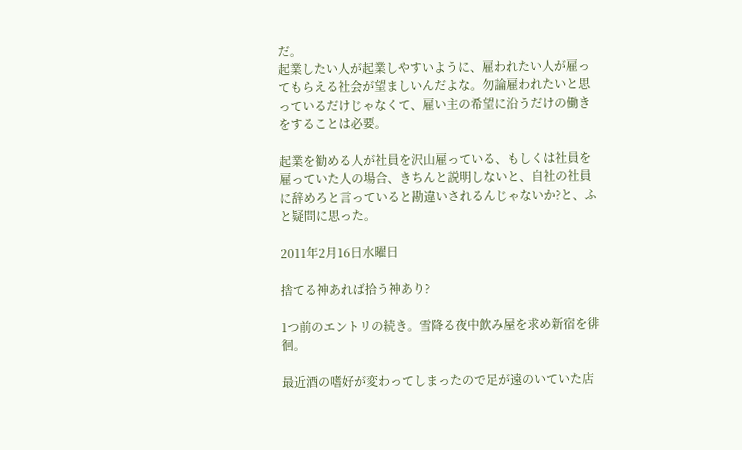だ。
起業したい人が起業しやすいように、雇われたい人が雇ってもらえる社会が望ましいんだよな。勿論雇われたいと思っているだけじゃなくて、雇い主の希望に沿うだけの働きをすることは必要。

起業を勧める人が社員を沢山雇っている、もしくは社員を雇っていた人の場合、きちんと説明しないと、自社の社員に辞めろと言っていると勘違いされるんじゃないか?と、ふと疑問に思った。

2011年2月16日水曜日

捨てる神あれば拾う神あり?

1つ前のエントリの続き。雪降る夜中飲み屋を求め新宿を徘徊。

最近酒の嗜好が変わってしまったので足が遠のいていた店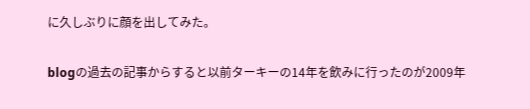に久しぶりに顔を出してみた。

blogの過去の記事からすると以前ターキーの14年を飲みに行ったのが2009年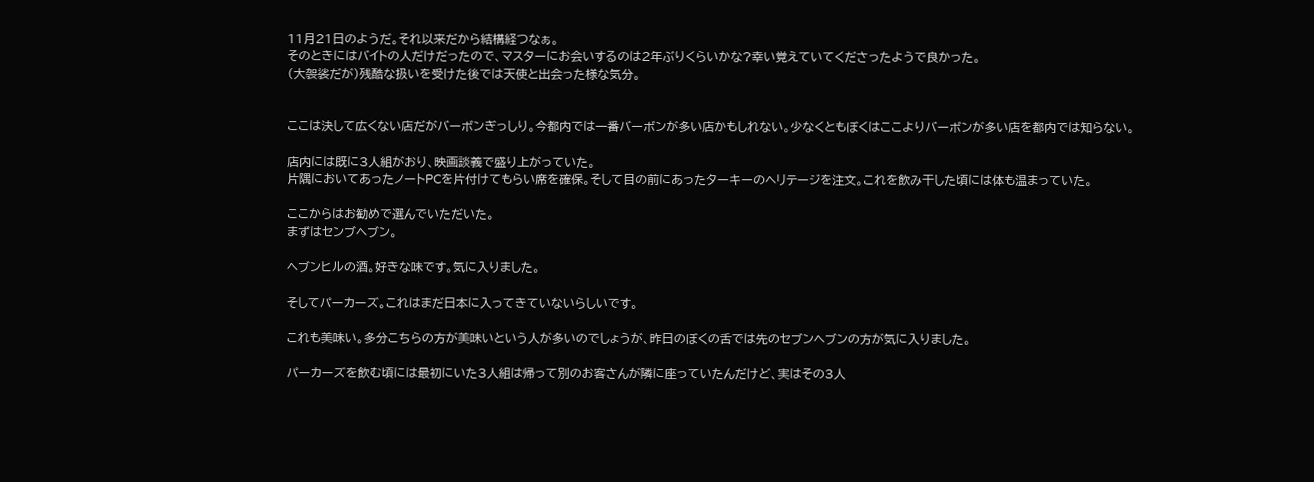11月21日のようだ。それ以来だから結構経つなぁ。
そのときにはバイトの人だけだったので、マスターにお会いするのは2年ぶりくらいかな?幸い覚えていてくださったようで良かった。
(大袈裟だが)残酷な扱いを受けた後では天使と出会った様な気分。


ここは決して広くない店だがバーボンぎっしり。今都内では一番バーボンが多い店かもしれない。少なくともぼくはここよりバーボンが多い店を都内では知らない。

店内には既に3人組がおり、映画談義で盛り上がっていた。
片隅においてあったノートPCを片付けてもらい席を確保。そして目の前にあったターキーのヘリテージを注文。これを飲み干した頃には体も温まっていた。

ここからはお勧めで選んでいただいた。
まずはセンブヘブン。

ヘブンヒルの酒。好きな味です。気に入りました。

そしてパーカーズ。これはまだ日本に入ってきていないらしいです。

これも美味い。多分こちらの方が美味いという人が多いのでしょうが、昨日のぼくの舌では先のセブンヘブンの方が気に入りました。

パーカーズを飲む頃には最初にいた3人組は帰って別のお客さんが隣に座っていたんだけど、実はその3人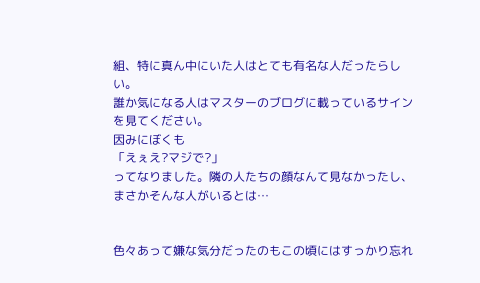組、特に真ん中にいた人はとても有名な人だったらしい。
誰か気になる人はマスターのブログに載っているサインを見てください。
因みにぼくも
「えぇえ?マジで?」
ってなりました。隣の人たちの顔なんて見なかったし、まさかそんな人がいるとは…


色々あって嫌な気分だったのもこの頃にはすっかり忘れ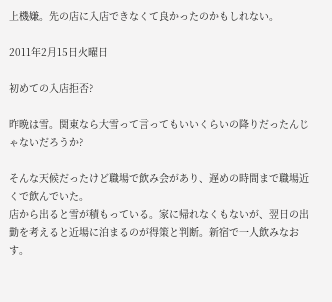上機嫌。先の店に入店できなくて良かったのかもしれない。

2011年2月15日火曜日

初めての入店拒否?

昨晩は雪。関東なら大雪って言ってもいいくらいの降りだったんじゃないだろうか?

そんな天候だったけど職場で飲み会があり、遅めの時間まで職場近くで飲んでいた。
店から出ると雪が積もっている。家に帰れなくもないが、翌日の出勤を考えると近場に泊まるのが得策と判断。新宿で一人飲みなおす。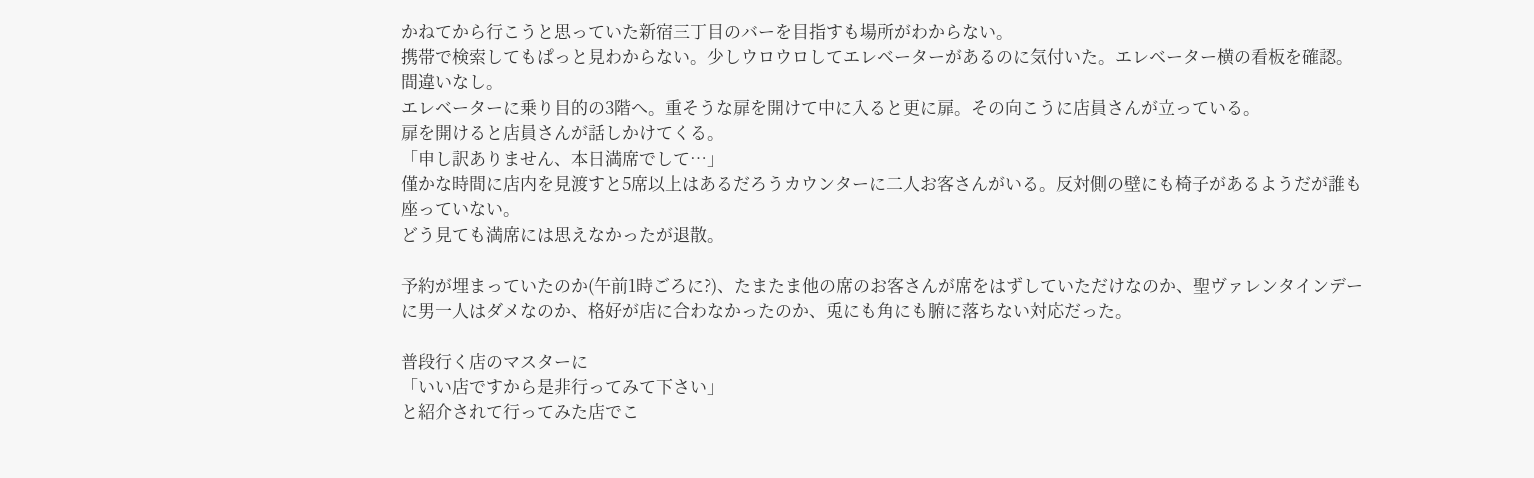かねてから行こうと思っていた新宿三丁目のバーを目指すも場所がわからない。
携帯で検索してもぱっと見わからない。少しウロウロしてエレベーターがあるのに気付いた。エレベーター横の看板を確認。間違いなし。
エレベーターに乗り目的の3階へ。重そうな扉を開けて中に入ると更に扉。その向こうに店員さんが立っている。
扉を開けると店員さんが話しかけてくる。
「申し訳ありません、本日満席でして…」
僅かな時間に店内を見渡すと5席以上はあるだろうカウンターに二人お客さんがいる。反対側の壁にも椅子があるようだが誰も座っていない。
どう見ても満席には思えなかったが退散。

予約が埋まっていたのか(午前1時ごろに?)、たまたま他の席のお客さんが席をはずしていただけなのか、聖ヴァレンタインデーに男一人はダメなのか、格好が店に合わなかったのか、兎にも角にも腑に落ちない対応だった。

普段行く店のマスターに
「いい店ですから是非行ってみて下さい」
と紹介されて行ってみた店でこ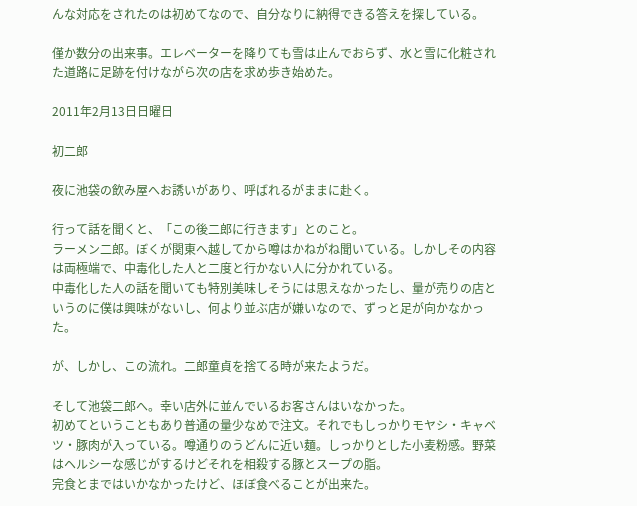んな対応をされたのは初めてなので、自分なりに納得できる答えを探している。

僅か数分の出来事。エレベーターを降りても雪は止んでおらず、水と雪に化粧された道路に足跡を付けながら次の店を求め歩き始めた。

2011年2月13日日曜日

初二郎

夜に池袋の飲み屋へお誘いがあり、呼ばれるがままに赴く。

行って話を聞くと、「この後二郎に行きます」とのこと。
ラーメン二郎。ぼくが関東へ越してから噂はかねがね聞いている。しかしその内容は両極端で、中毒化した人と二度と行かない人に分かれている。
中毒化した人の話を聞いても特別美味しそうには思えなかったし、量が売りの店というのに僕は興味がないし、何より並ぶ店が嫌いなので、ずっと足が向かなかった。

が、しかし、この流れ。二郎童貞を捨てる時が来たようだ。

そして池袋二郎へ。幸い店外に並んでいるお客さんはいなかった。
初めてということもあり普通の量少なめで注文。それでもしっかりモヤシ・キャベツ・豚肉が入っている。噂通りのうどんに近い麺。しっかりとした小麦粉感。野菜はヘルシーな感じがするけどそれを相殺する豚とスープの脂。
完食とまではいかなかったけど、ほぼ食べることが出来た。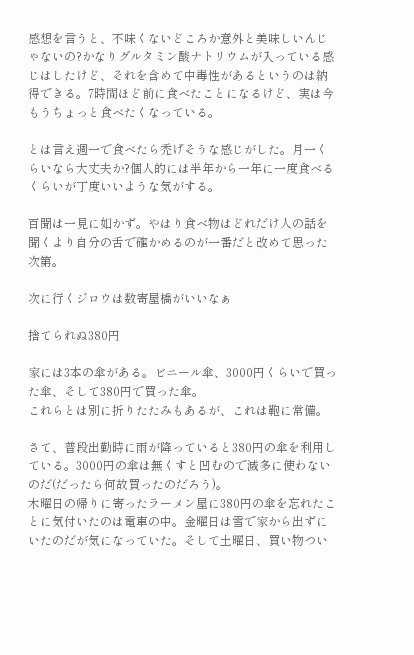感想を言うと、不味くないどころか意外と美味しいんじゃないの?かなりグルタミン酸ナトリウムが入っている感じはしたけど、それを含めて中毒性があるというのは納得できる。7時間ほど前に食べたことになるけど、実は今もうちょっと食べたくなっている。

とは言え週一で食べたら禿げそうな感じがした。月一くらいなら大丈夫か?個人的には半年から一年に一度食べるくらいが丁度いいような気がする。

百聞は一見に如かず。やはり食べ物はどれだけ人の話を聞くより自分の舌で確かめるのが一番だと改めて思った次第。

次に行くジロウは数寄屋橋がいいなぁ

捨てられぬ380円

家には3本の傘がある。ビニール傘、3000円くらいで買った傘、そして380円で買った傘。
これらとは別に折りたたみもあるが、これは鞄に常備。

さて、普段出勤時に雨が降っていると380円の傘を利用している。3000円の傘は無くすと凹むので滅多に使わないのだ(だったら何故買ったのだろう)。
木曜日の帰りに寄ったラーメン屋に380円の傘を忘れたことに気付いたのは電車の中。金曜日は雪で家から出ずにいたのだが気になっていた。そして土曜日、買い物つい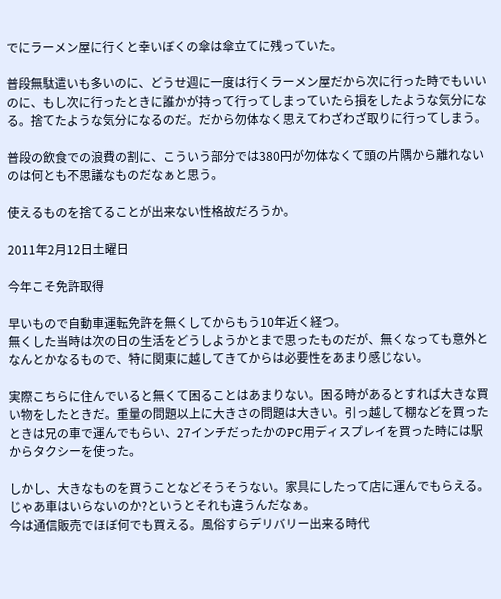でにラーメン屋に行くと幸いぼくの傘は傘立てに残っていた。

普段無駄遣いも多いのに、どうせ週に一度は行くラーメン屋だから次に行った時でもいいのに、もし次に行ったときに誰かが持って行ってしまっていたら損をしたような気分になる。捨てたような気分になるのだ。だから勿体なく思えてわざわざ取りに行ってしまう。

普段の飲食での浪費の割に、こういう部分では380円が勿体なくて頭の片隅から離れないのは何とも不思議なものだなぁと思う。

使えるものを捨てることが出来ない性格故だろうか。

2011年2月12日土曜日

今年こそ免許取得

早いもので自動車運転免許を無くしてからもう10年近く経つ。
無くした当時は次の日の生活をどうしようかとまで思ったものだが、無くなっても意外となんとかなるもので、特に関東に越してきてからは必要性をあまり感じない。

実際こちらに住んでいると無くて困ることはあまりない。困る時があるとすれば大きな買い物をしたときだ。重量の問題以上に大きさの問題は大きい。引っ越して棚などを買ったときは兄の車で運んでもらい、27インチだったかのPC用ディスプレイを買った時には駅からタクシーを使った。

しかし、大きなものを買うことなどそうそうない。家具にしたって店に運んでもらえる。
じゃあ車はいらないのか?というとそれも違うんだなぁ。
今は通信販売でほぼ何でも買える。風俗すらデリバリー出来る時代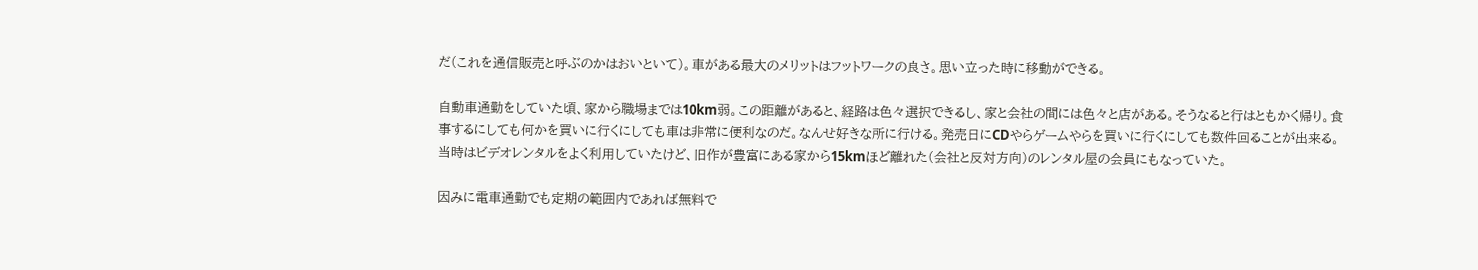だ(これを通信販売と呼ぶのかはおいといて)。車がある最大のメリットはフットワークの良さ。思い立った時に移動ができる。

自動車通勤をしていた頃、家から職場までは10km弱。この距離があると、経路は色々選択できるし、家と会社の間には色々と店がある。そうなると行はともかく帰り。食事するにしても何かを買いに行くにしても車は非常に便利なのだ。なんせ好きな所に行ける。発売日にCDやらゲームやらを買いに行くにしても数件回ることが出来る。当時はビデオレンタルをよく利用していたけど、旧作が豊富にある家から15kmほど離れた(会社と反対方向)のレンタル屋の会員にもなっていた。

因みに電車通勤でも定期の範囲内であれば無料で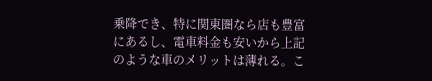乗降でき、特に関東圏なら店も豊富にあるし、電車料金も安いから上記のような車のメリットは薄れる。こ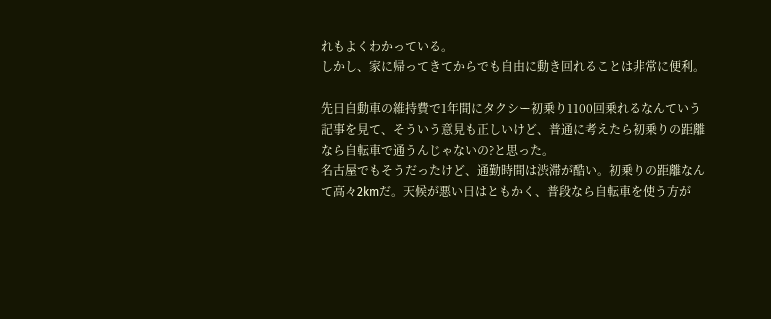れもよくわかっている。
しかし、家に帰ってきてからでも自由に動き回れることは非常に便利。

先日自動車の維持費で1年間にタクシー初乗り1100回乗れるなんていう記事を見て、そういう意見も正しいけど、普通に考えたら初乗りの距離なら自転車で通うんじゃないの?と思った。
名古屋でもそうだったけど、通勤時間は渋滞が酷い。初乗りの距離なんて高々2kmだ。天候が悪い日はともかく、普段なら自転車を使う方が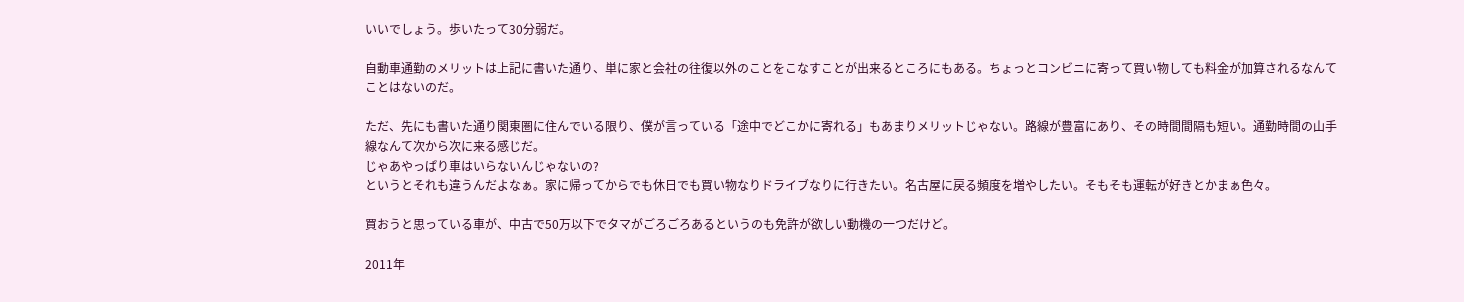いいでしょう。歩いたって30分弱だ。

自動車通勤のメリットは上記に書いた通り、単に家と会社の往復以外のことをこなすことが出来るところにもある。ちょっとコンビニに寄って買い物しても料金が加算されるなんてことはないのだ。

ただ、先にも書いた通り関東圏に住んでいる限り、僕が言っている「途中でどこかに寄れる」もあまりメリットじゃない。路線が豊富にあり、その時間間隔も短い。通勤時間の山手線なんて次から次に来る感じだ。
じゃあやっぱり車はいらないんじゃないの?
というとそれも違うんだよなぁ。家に帰ってからでも休日でも買い物なりドライブなりに行きたい。名古屋に戻る頻度を増やしたい。そもそも運転が好きとかまぁ色々。

買おうと思っている車が、中古で50万以下でタマがごろごろあるというのも免許が欲しい動機の一つだけど。

2011年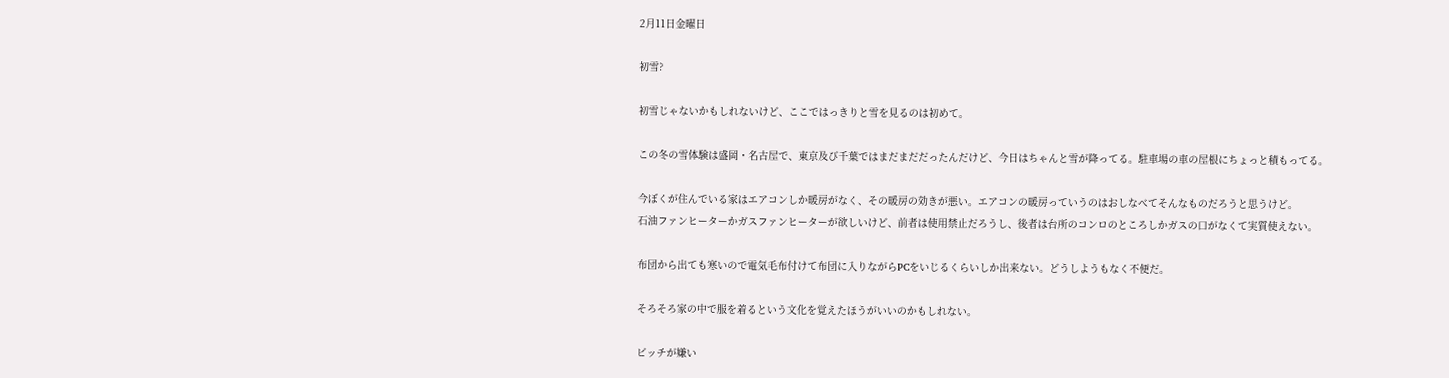2月11日金曜日

初雪?

初雪じゃないかもしれないけど、ここではっきりと雪を見るのは初めて。

この冬の雪体験は盛岡・名古屋で、東京及び千葉ではまだまだだったんだけど、今日はちゃんと雪が降ってる。駐車場の車の屋根にちょっと積もってる。

今ぼくが住んでいる家はエアコンしか暖房がなく、その暖房の効きが悪い。エアコンの暖房っていうのはおしなべてそんなものだろうと思うけど。
石油ファンヒーターかガスファンヒーターが欲しいけど、前者は使用禁止だろうし、後者は台所のコンロのところしかガスの口がなくて実質使えない。

布団から出ても寒いので電気毛布付けて布団に入りながらPCをいじるくらいしか出来ない。どうしようもなく不便だ。

そろそろ家の中で服を着るという文化を覚えたほうがいいのかもしれない。

ビッチが嫌い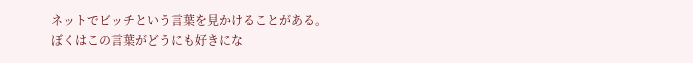ネットでビッチという言葉を見かけることがある。
ぼくはこの言葉がどうにも好きにな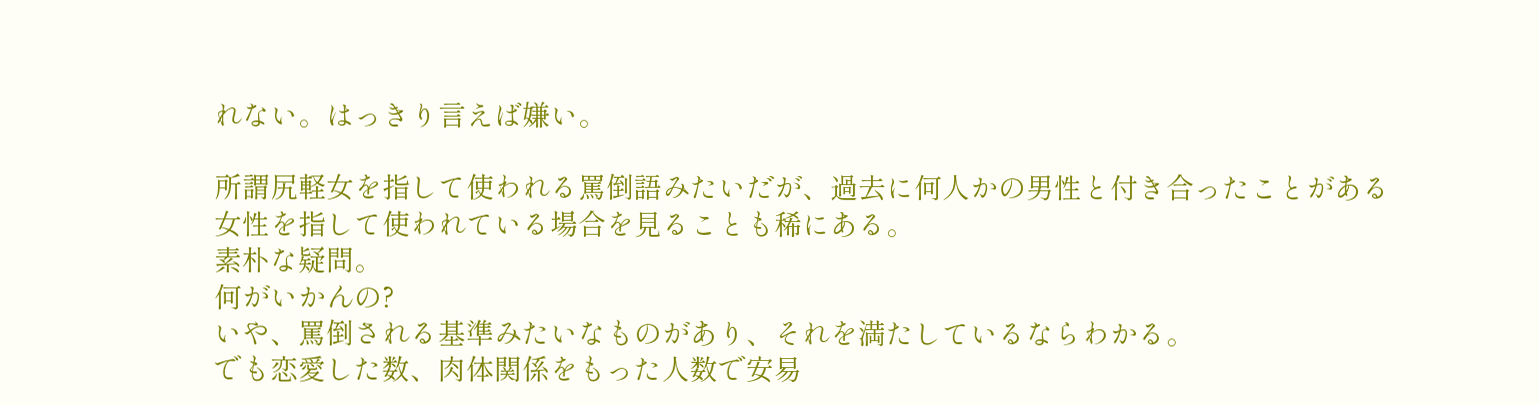れない。はっきり言えば嫌い。

所謂尻軽女を指して使われる罵倒語みたいだが、過去に何人かの男性と付き合ったことがある女性を指して使われている場合を見ることも稀にある。
素朴な疑問。
何がいかんの?
いや、罵倒される基準みたいなものがあり、それを満たしているならわかる。
でも恋愛した数、肉体関係をもった人数で安易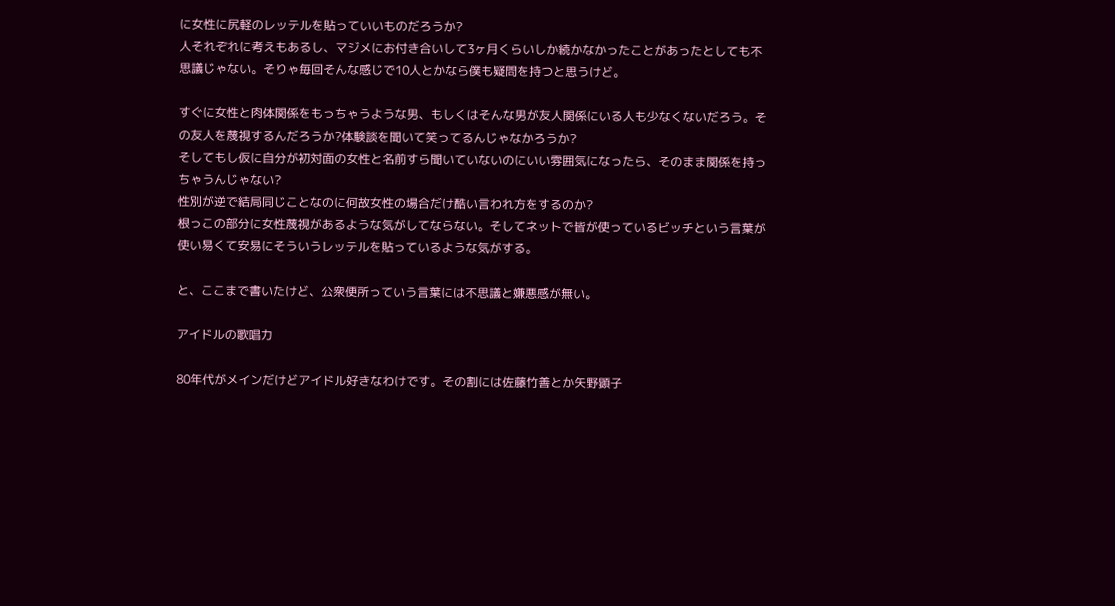に女性に尻軽のレッテルを貼っていいものだろうか?
人それぞれに考えもあるし、マジメにお付き合いして3ヶ月くらいしか続かなかったことがあったとしても不思議じゃない。そりゃ毎回そんな感じで10人とかなら僕も疑問を持つと思うけど。

すぐに女性と肉体関係をもっちゃうような男、もしくはそんな男が友人関係にいる人も少なくないだろう。その友人を蔑視するんだろうか?体験談を聞いて笑ってるんじゃなかろうか?
そしてもし仮に自分が初対面の女性と名前すら聞いていないのにいい雰囲気になったら、そのまま関係を持っちゃうんじゃない?
性別が逆で結局同じことなのに何故女性の場合だけ酷い言われ方をするのか?
根っこの部分に女性蔑視があるような気がしてならない。そしてネットで皆が使っているビッチという言葉が使い易くて安易にそういうレッテルを貼っているような気がする。

と、ここまで書いたけど、公衆便所っていう言葉には不思議と嫌悪感が無い。

アイドルの歌唱力

80年代がメインだけどアイドル好きなわけです。その割には佐藤竹善とか矢野顕子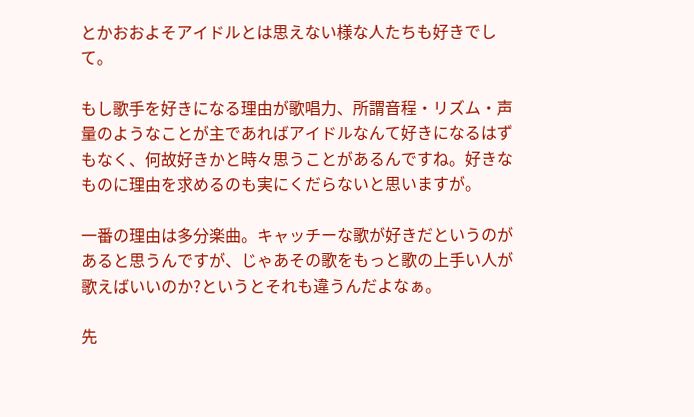とかおおよそアイドルとは思えない様な人たちも好きでして。

もし歌手を好きになる理由が歌唱力、所謂音程・リズム・声量のようなことが主であればアイドルなんて好きになるはずもなく、何故好きかと時々思うことがあるんですね。好きなものに理由を求めるのも実にくだらないと思いますが。

一番の理由は多分楽曲。キャッチーな歌が好きだというのがあると思うんですが、じゃあその歌をもっと歌の上手い人が歌えばいいのか?というとそれも違うんだよなぁ。

先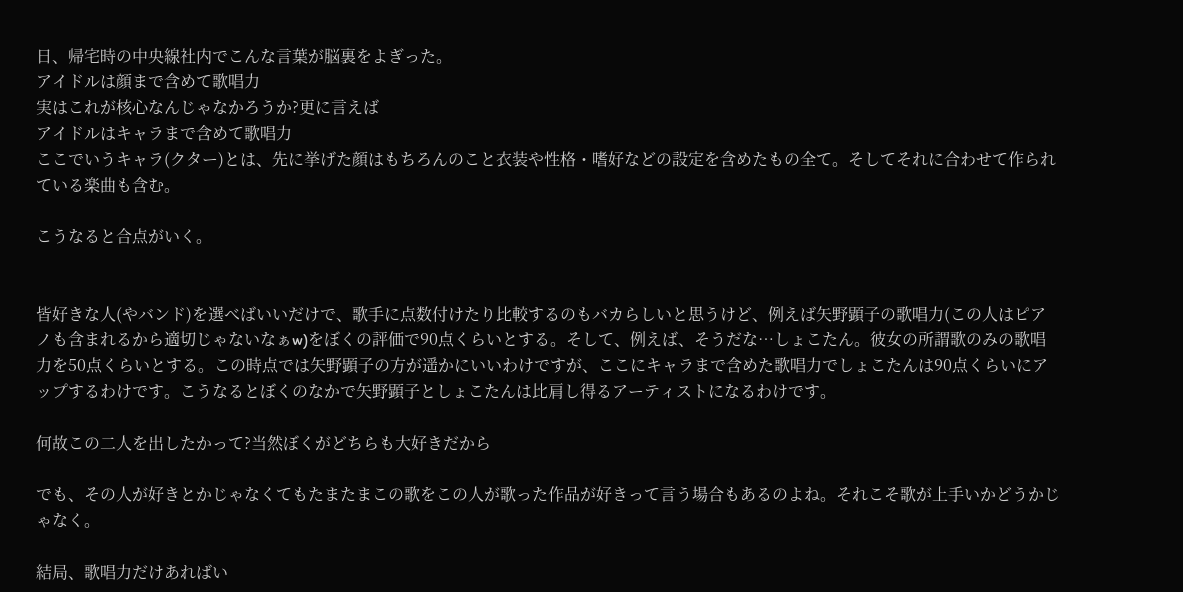日、帰宅時の中央線社内でこんな言葉が脳裏をよぎった。
アイドルは顔まで含めて歌唱力
実はこれが核心なんじゃなかろうか?更に言えば
アイドルはキャラまで含めて歌唱力
ここでいうキャラ(クター)とは、先に挙げた顔はもちろんのこと衣装や性格・嗜好などの設定を含めたもの全て。そしてそれに合わせて作られている楽曲も含む。

こうなると合点がいく。


皆好きな人(やバンド)を選べばいいだけで、歌手に点数付けたり比較するのもバカらしいと思うけど、例えば矢野顕子の歌唱力(この人はピアノも含まれるから適切じゃないなぁw)をぼくの評価で90点くらいとする。そして、例えば、そうだな…しょこたん。彼女の所謂歌のみの歌唱力を50点くらいとする。この時点では矢野顕子の方が遥かにいいわけですが、ここにキャラまで含めた歌唱力でしょこたんは90点くらいにアップするわけです。こうなるとぼくのなかで矢野顕子としょこたんは比肩し得るアーティストになるわけです。

何故この二人を出したかって?当然ぼくがどちらも大好きだから

でも、その人が好きとかじゃなくてもたまたまこの歌をこの人が歌った作品が好きって言う場合もあるのよね。それこそ歌が上手いかどうかじゃなく。

結局、歌唱力だけあればい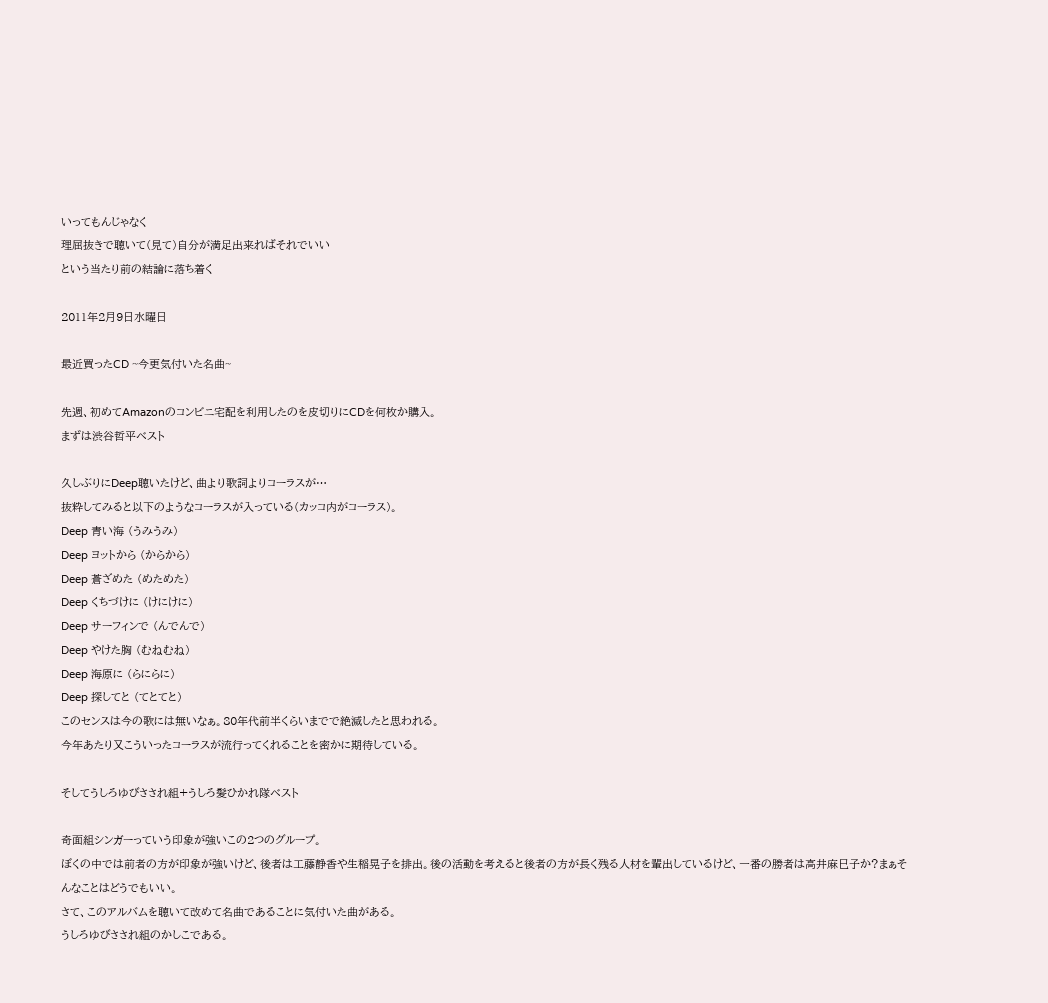いってもんじゃなく
理屈抜きで聴いて(見て)自分が満足出来ればそれでいい
という当たり前の結論に落ち着く

2011年2月9日水曜日

最近買ったCD ~今更気付いた名曲~

先週、初めてAmazonのコンビニ宅配を利用したのを皮切りにCDを何枚か購入。
まずは渋谷哲平ベスト

久しぶりにDeep聴いたけど、曲より歌詞よりコーラスが…
抜粋してみると以下のようなコーラスが入っている(カッコ内がコーラス)。
Deep 青い海 (うみうみ)
Deep ヨットから (からから)
Deep 蒼ざめた (めためた)
Deep くちづけに (けにけに)
Deep サーフィンで (んでんで)
Deep やけた胸 (むねむね)
Deep 海原に (らにらに)
Deep 探してと (てとてと)
このセンスは今の歌には無いなぁ。80年代前半くらいまでで絶滅したと思われる。
今年あたり又こういったコーラスが流行ってくれることを密かに期待している。

そしてうしろゆびさされ組+うしろ髪ひかれ隊ベスト

奇面組シンガーっていう印象が強いこの2つのグループ。
ぼくの中では前者の方が印象が強いけど、後者は工藤静香や生稲晃子を排出。後の活動を考えると後者の方が長く残る人材を輩出しているけど、一番の勝者は高井麻巳子か?まぁそんなことはどうでもいい。
さて、このアルバムを聴いて改めて名曲であることに気付いた曲がある。
うしろゆびさされ組のかしこである。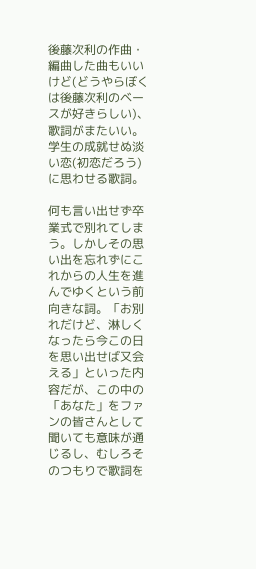後藤次利の作曲・編曲した曲もいいけど(どうやらぼくは後藤次利のベースが好きらしい)、歌詞がまたいい。
学生の成就せぬ淡い恋(初恋だろう)に思わせる歌詞。

何も言い出せず卒業式で別れてしまう。しかしその思い出を忘れずにこれからの人生を進んでゆくという前向きな詞。「お別れだけど、淋しくなったら今この日を思い出せば又会える」といった内容だが、この中の「あなた」をファンの皆さんとして聞いても意味が通じるし、むしろそのつもりで歌詞を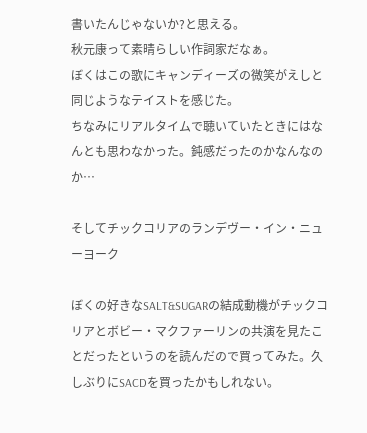書いたんじゃないか?と思える。
秋元康って素晴らしい作詞家だなぁ。
ぼくはこの歌にキャンディーズの微笑がえしと同じようなテイストを感じた。
ちなみにリアルタイムで聴いていたときにはなんとも思わなかった。鈍感だったのかなんなのか…

そしてチックコリアのランデヴー・イン・ニューヨーク

ぼくの好きなSALT&SUGARの結成動機がチックコリアとボビー・マクファーリンの共演を見たことだったというのを読んだので買ってみた。久しぶりにSACDを買ったかもしれない。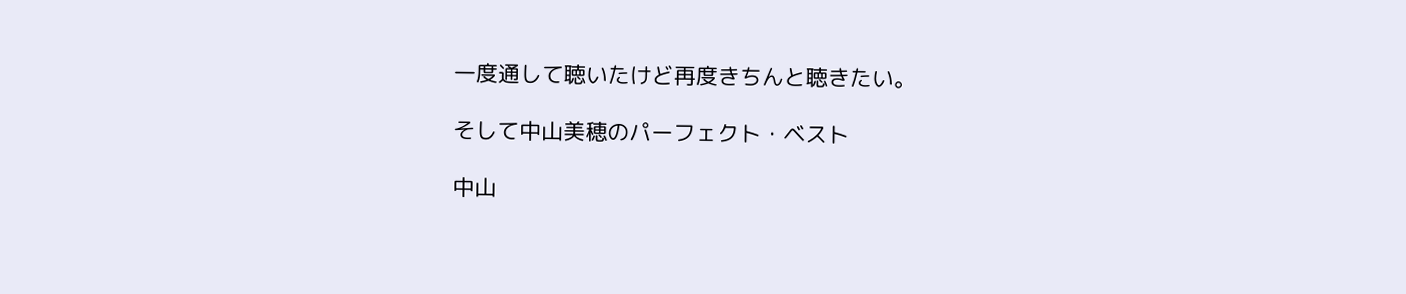一度通して聴いたけど再度きちんと聴きたい。

そして中山美穂のパーフェクト・ベスト

中山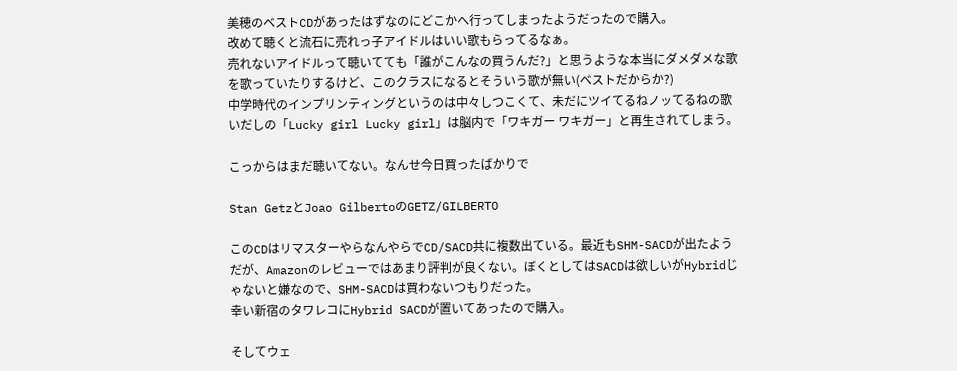美穂のベストCDがあったはずなのにどこかへ行ってしまったようだったので購入。
改めて聴くと流石に売れっ子アイドルはいい歌もらってるなぁ。
売れないアイドルって聴いてても「誰がこんなの買うんだ?」と思うような本当にダメダメな歌を歌っていたりするけど、このクラスになるとそういう歌が無い(ベストだからか?)
中学時代のインプリンティングというのは中々しつこくて、未だにツイてるねノッてるねの歌いだしの「Lucky girl Lucky girl」は脳内で「ワキガー ワキガー」と再生されてしまう。

こっからはまだ聴いてない。なんせ今日買ったばかりで

Stan GetzとJoao GilbertoのGETZ/GILBERTO

このCDはリマスターやらなんやらでCD/SACD共に複数出ている。最近もSHM-SACDが出たようだが、Amazonのレビューではあまり評判が良くない。ぼくとしてはSACDは欲しいがHybridじゃないと嫌なので、SHM-SACDは買わないつもりだった。
幸い新宿のタワレコにHybrid SACDが置いてあったので購入。

そしてウェ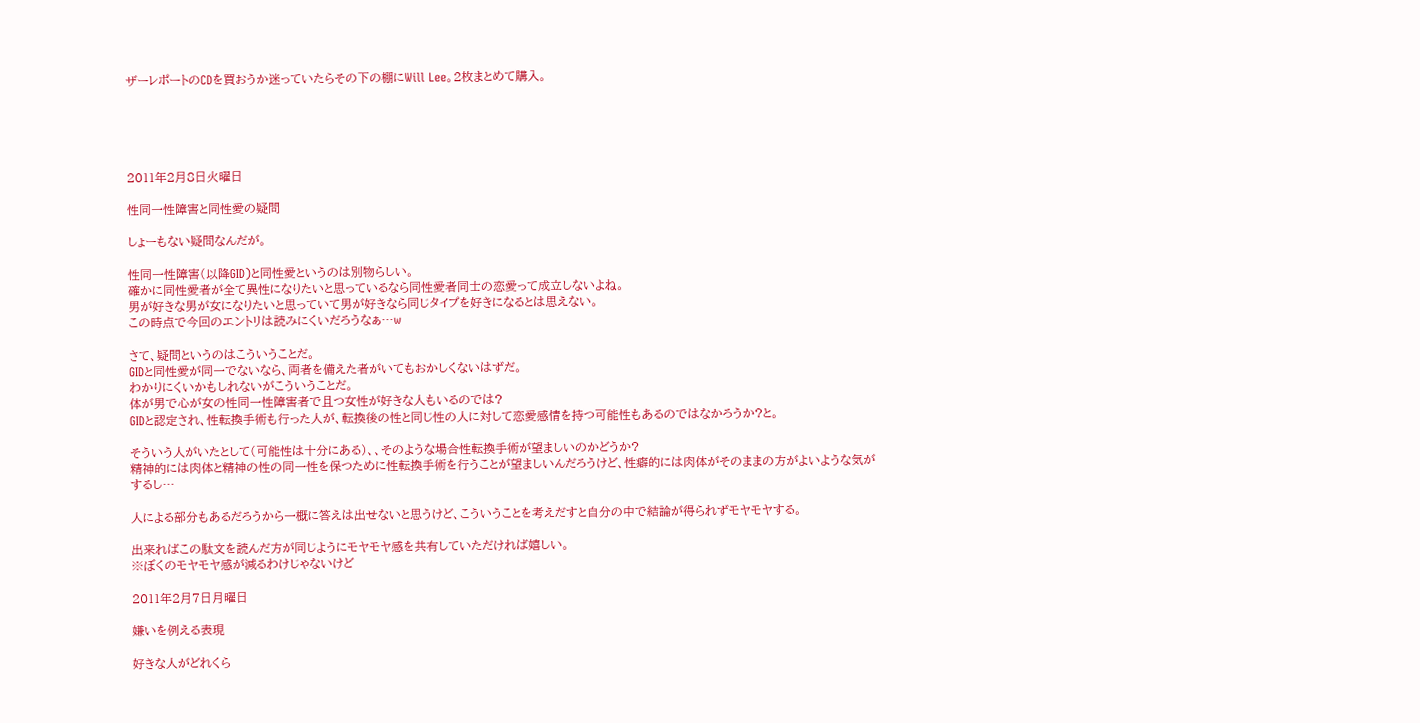ザーレポートのCDを買おうか迷っていたらその下の棚にWill Lee。2枚まとめて購入。





2011年2月8日火曜日

性同一性障害と同性愛の疑問

しょーもない疑問なんだが。

性同一性障害(以降GID)と同性愛というのは別物らしい。
確かに同性愛者が全て異性になりたいと思っているなら同性愛者同士の恋愛って成立しないよね。
男が好きな男が女になりたいと思っていて男が好きなら同じタイプを好きになるとは思えない。
この時点で今回のエントリは読みにくいだろうなぁ…w

さて、疑問というのはこういうことだ。
GIDと同性愛が同一でないなら、両者を備えた者がいてもおかしくないはずだ。
わかりにくいかもしれないがこういうことだ。
体が男で心が女の性同一性障害者で且つ女性が好きな人もいるのでは?
GIDと認定され、性転換手術も行った人が、転換後の性と同じ性の人に対して恋愛感情を持つ可能性もあるのではなかろうか?と。

そういう人がいたとして(可能性は十分にある)、、そのような場合性転換手術が望ましいのかどうか?
精神的には肉体と精神の性の同一性を保つために性転換手術を行うことが望ましいんだろうけど、性癖的には肉体がそのままの方がよいような気がするし…

人による部分もあるだろうから一概に答えは出せないと思うけど、こういうことを考えだすと自分の中で結論が得られずモヤモヤする。

出来ればこの駄文を読んだ方が同じようにモヤモヤ感を共有していただければ嬉しい。
※ぼくのモヤモヤ感が減るわけじゃないけど

2011年2月7日月曜日

嫌いを例える表現

好きな人がどれくら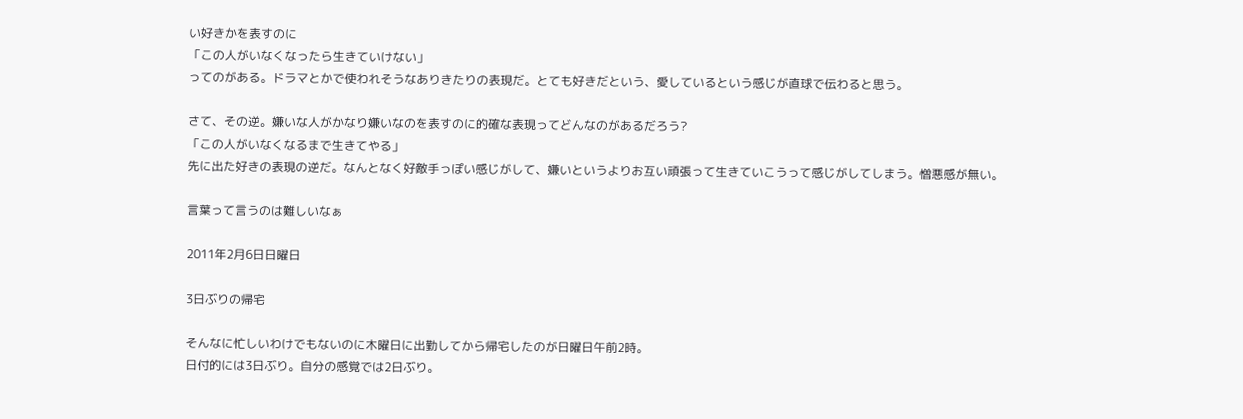い好きかを表すのに
「この人がいなくなったら生きていけない」
ってのがある。ドラマとかで使われそうなありきたりの表現だ。とても好きだという、愛しているという感じが直球で伝わると思う。

さて、その逆。嫌いな人がかなり嫌いなのを表すのに的確な表現ってどんなのがあるだろう?
「この人がいなくなるまで生きてやる」
先に出た好きの表現の逆だ。なんとなく好敵手っぽい感じがして、嫌いというよりお互い頑張って生きていこうって感じがしてしまう。憎悪感が無い。

言葉って言うのは難しいなぁ

2011年2月6日日曜日

3日ぶりの帰宅

そんなに忙しいわけでもないのに木曜日に出勤してから帰宅したのが日曜日午前2時。
日付的には3日ぶり。自分の感覚では2日ぶり。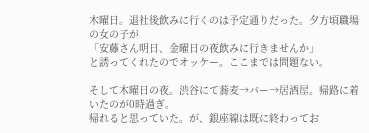木曜日。退社後飲みに行くのは予定通りだった。夕方頃職場の女の子が
「安藤さん明日、金曜日の夜飲みに行きませんか」
と誘ってくれたのでオッケー。ここまでは問題ない。

そして木曜日の夜。渋谷にて蕎麦→バー→居酒屋。帰路に着いたのが0時過ぎ。
帰れると思っていた。が、銀座線は既に終わってお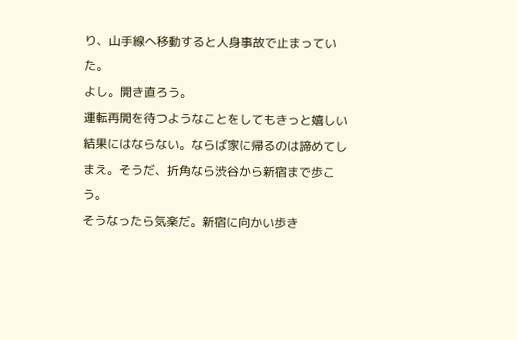り、山手線へ移動すると人身事故で止まっていた。
よし。開き直ろう。
運転再開を待つようなことをしてもきっと嬉しい結果にはならない。ならば家に帰るのは諦めてしまえ。そうだ、折角なら渋谷から新宿まで歩こう。
そうなったら気楽だ。新宿に向かい歩き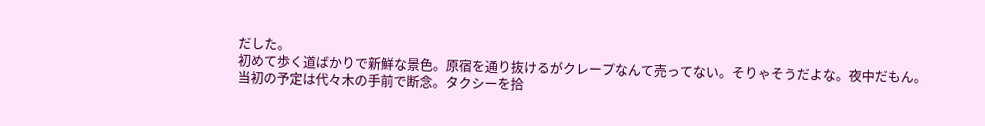だした。
初めて歩く道ばかりで新鮮な景色。原宿を通り抜けるがクレープなんて売ってない。そりゃそうだよな。夜中だもん。
当初の予定は代々木の手前で断念。タクシーを拾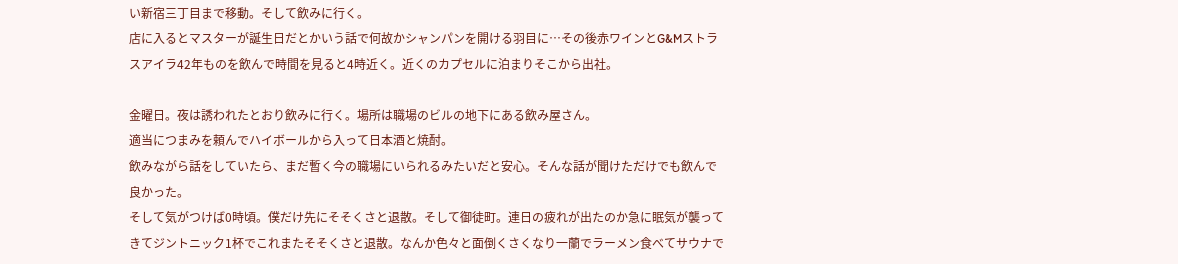い新宿三丁目まで移動。そして飲みに行く。
店に入るとマスターが誕生日だとかいう話で何故かシャンパンを開ける羽目に…その後赤ワインとG&Mストラスアイラ42年ものを飲んで時間を見ると4時近く。近くのカプセルに泊まりそこから出社。

金曜日。夜は誘われたとおり飲みに行く。場所は職場のビルの地下にある飲み屋さん。
適当につまみを頼んでハイボールから入って日本酒と焼酎。
飲みながら話をしていたら、まだ暫く今の職場にいられるみたいだと安心。そんな話が聞けただけでも飲んで良かった。
そして気がつけば0時頃。僕だけ先にそそくさと退散。そして御徒町。連日の疲れが出たのか急に眠気が襲ってきてジントニック1杯でこれまたそそくさと退散。なんか色々と面倒くさくなり一蘭でラーメン食べてサウナで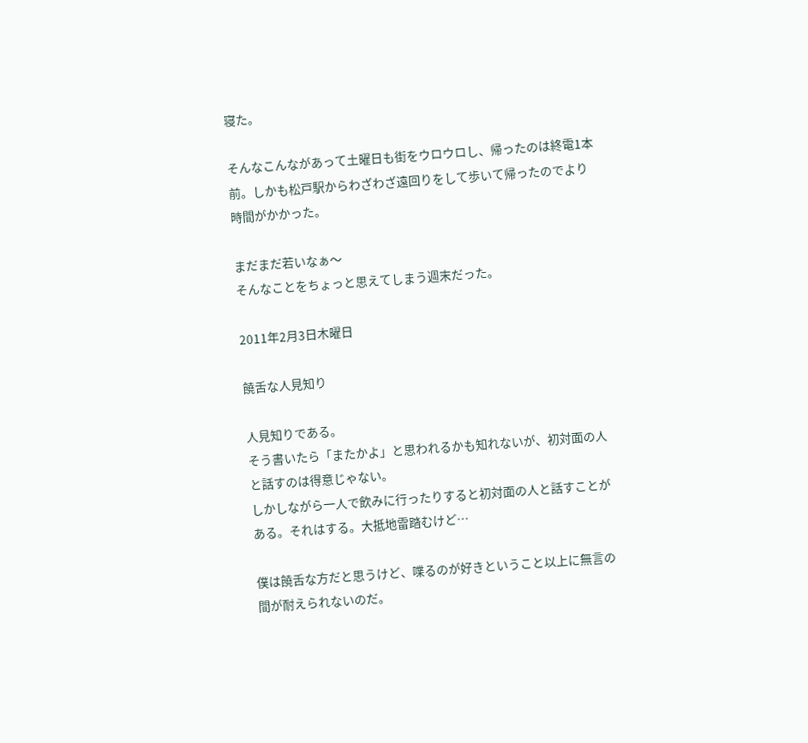寝た。

そんなこんながあって土曜日も街をウロウロし、帰ったのは終電1本前。しかも松戸駅からわざわざ遠回りをして歩いて帰ったのでより時間がかかった。

まだまだ若いなぁ〜
そんなことをちょっと思えてしまう週末だった。

2011年2月3日木曜日

饒舌な人見知り

人見知りである。
そう書いたら「またかよ」と思われるかも知れないが、初対面の人と話すのは得意じゃない。
しかしながら一人で飲みに行ったりすると初対面の人と話すことがある。それはする。大抵地雷踏むけど…

僕は饒舌な方だと思うけど、喋るのが好きということ以上に無言の間が耐えられないのだ。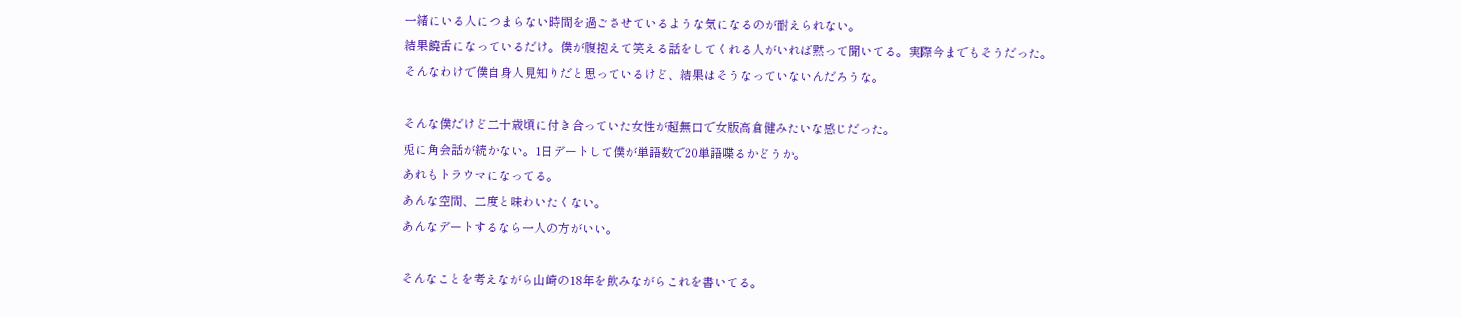一緒にいる人につまらない時間を過ごさせているような気になるのが耐えられない。
結果饒舌になっているだけ。僕が腹抱えて笑える話をしてくれる人がいれば黙って聞いてる。実際今までもそうだった。
そんなわけで僕自身人見知りだと思っているけど、結果はそうなっていないんだろうな。

そんな僕だけど二十歳頃に付き合っていた女性が超無口で女版高倉健みたいな感じだった。
兎に角会話が続かない。1日デートして僕が単語数で20単語喋るかどうか。
あれもトラウマになってる。
あんな空間、二度と味わいたくない。
あんなデートするなら一人の方がいい。

そんなことを考えながら山崎の18年を飲みながらこれを書いてる。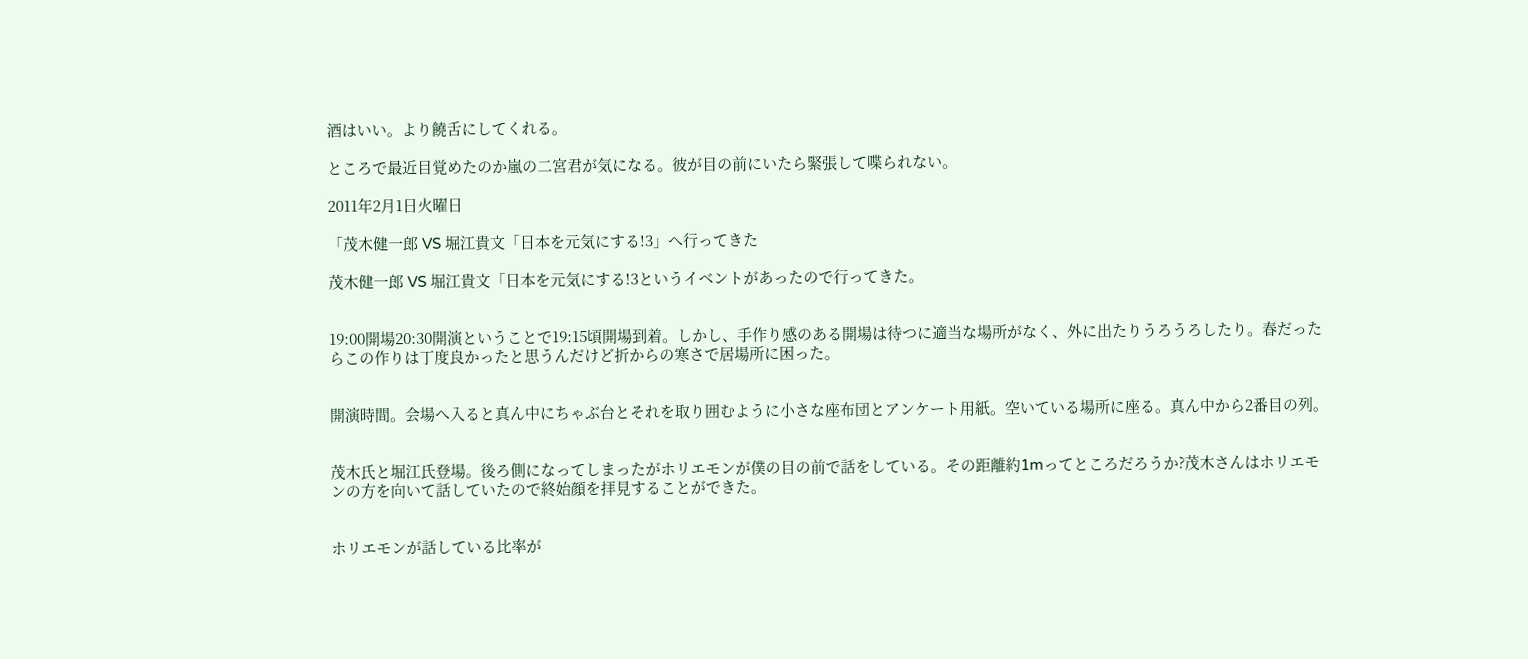酒はいい。より饒舌にしてくれる。

ところで最近目覚めたのか嵐の二宮君が気になる。彼が目の前にいたら緊張して喋られない。

2011年2月1日火曜日

「茂木健一郎 VS 堀江貴文「日本を元気にする!3」へ行ってきた

茂木健一郎 VS 堀江貴文「日本を元気にする!3というイベントがあったので行ってきた。


19:00開場20:30開演ということで19:15頃開場到着。しかし、手作り感のある開場は待つに適当な場所がなく、外に出たりうろうろしたり。春だったらこの作りは丁度良かったと思うんだけど折からの寒さで居場所に困った。


開演時間。会場へ入ると真ん中にちゃぶ台とそれを取り囲むように小さな座布団とアンケート用紙。空いている場所に座る。真ん中から2番目の列。


茂木氏と堀江氏登場。後ろ側になってしまったがホリエモンが僕の目の前で話をしている。その距離約1mってところだろうか?茂木さんはホリエモンの方を向いて話していたので終始顔を拝見することができた。


ホリエモンが話している比率が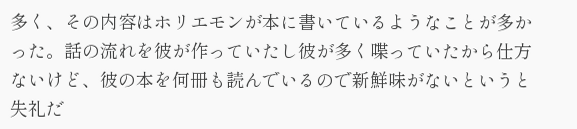多く、その内容はホリエモンが本に書いているようなことが多かった。話の流れを彼が作っていたし彼が多く喋っていたから仕方ないけど、彼の本を何冊も読んでいるので新鮮味がないというと失礼だ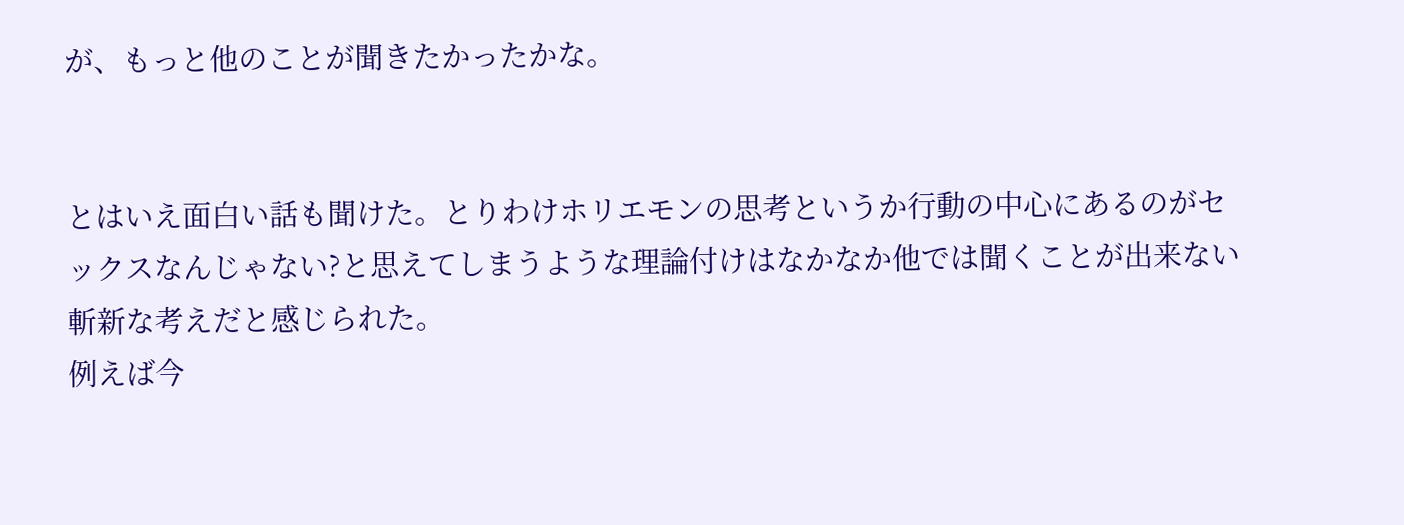が、もっと他のことが聞きたかったかな。


とはいえ面白い話も聞けた。とりわけホリエモンの思考というか行動の中心にあるのがセックスなんじゃない?と思えてしまうような理論付けはなかなか他では聞くことが出来ない斬新な考えだと感じられた。
例えば今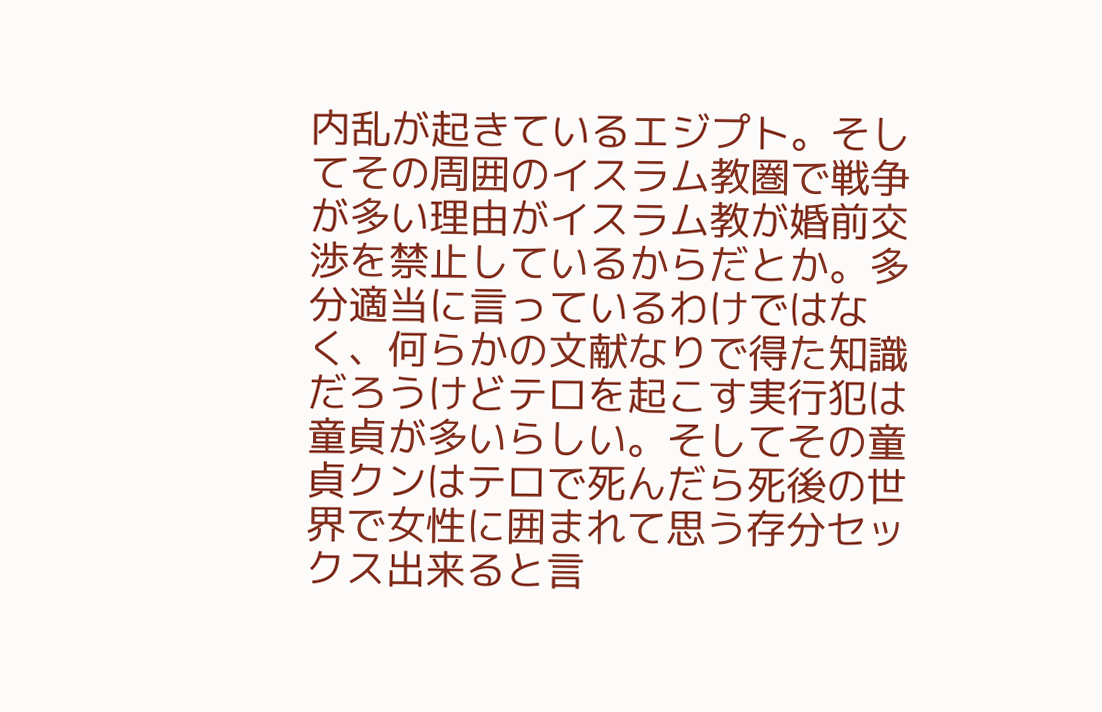内乱が起きているエジプト。そしてその周囲のイスラム教圏で戦争が多い理由がイスラム教が婚前交渉を禁止しているからだとか。多分適当に言っているわけではなく、何らかの文献なりで得た知識だろうけどテロを起こす実行犯は童貞が多いらしい。そしてその童貞クンはテロで死んだら死後の世界で女性に囲まれて思う存分セックス出来ると言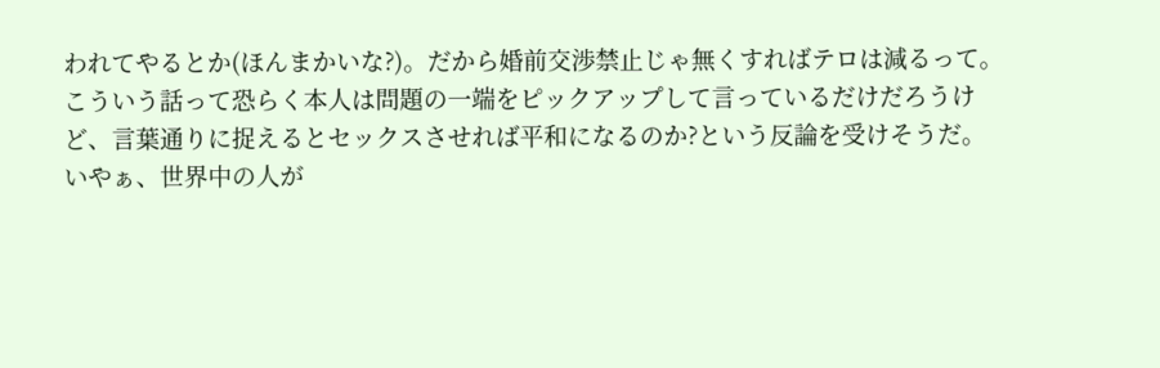われてやるとか(ほんまかいな?)。だから婚前交渉禁止じゃ無くすればテロは減るって。
こういう話って恐らく本人は問題の一端をピックアップして言っているだけだろうけど、言葉通りに捉えるとセックスさせれば平和になるのか?という反論を受けそうだ。
いやぁ、世界中の人が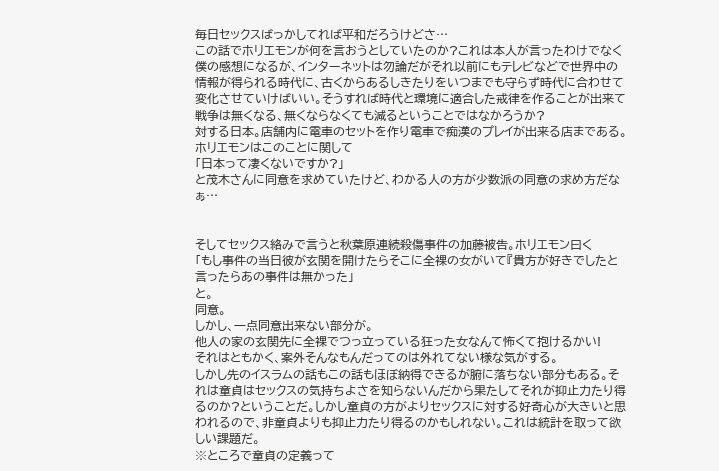毎日セックスばっかしてれば平和だろうけどさ…
この話でホリエモンが何を言おうとしていたのか?これは本人が言ったわけでなく僕の感想になるが、インターネットは勿論だがそれ以前にもテレビなどで世界中の情報が得られる時代に、古くからあるしきたりをいつまでも守らず時代に合わせて変化させていけばいい。そうすれば時代と環境に適合した戒律を作ることが出来て戦争は無くなる、無くならなくても減るということではなかろうか?
対する日本。店舗内に電車のセットを作り電車で痴漢のプレイが出来る店まである。ホリエモンはこのことに関して
「日本って凄くないですか?」
と茂木さんに同意を求めていたけど、わかる人の方が少数派の同意の求め方だなぁ…


そしてセックス絡みで言うと秋葉原連続殺傷事件の加藤被告。ホリエモン曰く
「もし事件の当日彼が玄関を開けたらそこに全裸の女がいて『貴方が好きでしたと言ったらあの事件は無かった」
と。
同意。
しかし、一点同意出来ない部分が。
他人の家の玄関先に全裸でつっ立っている狂った女なんて怖くて抱けるかい!
それはともかく、案外そんなもんだってのは外れてない様な気がする。
しかし先のイスラムの話もこの話もほぼ納得できるが腑に落ちない部分もある。それは童貞はセックスの気持ちよさを知らないんだから果たしてそれが抑止力たり得るのか?ということだ。しかし童貞の方がよりセックスに対する好奇心が大きいと思われるので、非童貞よりも抑止力たり得るのかもしれない。これは統計を取って欲しい課題だ。
※ところで童貞の定義って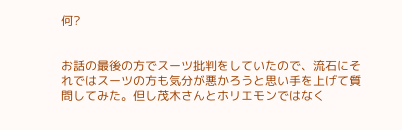何?


お話の最後の方でスーツ批判をしていたので、流石にそれではスーツの方も気分が悪かろうと思い手を上げて質問してみた。但し茂木さんとホリエモンではなく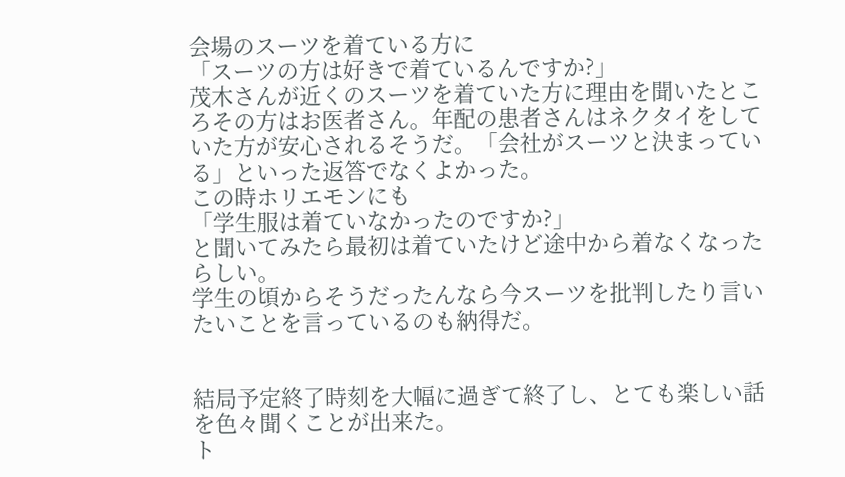会場のスーツを着ている方に
「スーツの方は好きで着ているんですか?」
茂木さんが近くのスーツを着ていた方に理由を聞いたところその方はお医者さん。年配の患者さんはネクタイをしていた方が安心されるそうだ。「会社がスーツと決まっている」といった返答でなくよかった。
この時ホリエモンにも
「学生服は着ていなかったのですか?」
と聞いてみたら最初は着ていたけど途中から着なくなったらしい。
学生の頃からそうだったんなら今スーツを批判したり言いたいことを言っているのも納得だ。


結局予定終了時刻を大幅に過ぎて終了し、とても楽しい話を色々聞くことが出来た。
ト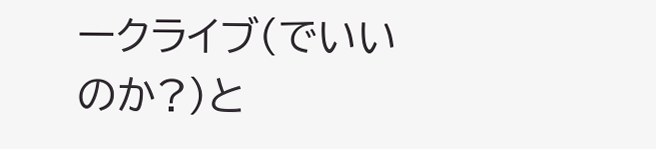ークライブ(でいいのか?)と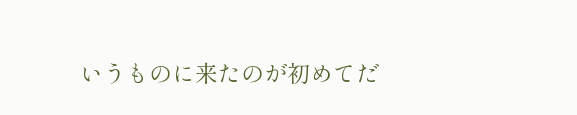いうものに来たのが初めてだ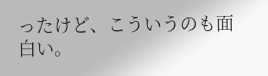ったけど、こういうのも面白い。